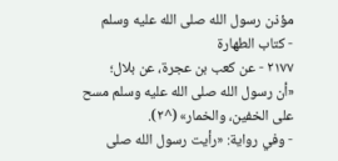مؤذن رسول الله صلى الله عليه وسلم
- كتاب الطهارة
٢١٧٧ - عن كعب بن عجرة، عن بلال؛
«أن رسول الله صلى الله عليه وسلم مسح على الخفين، والخمار» (^٢).
- وفي رواية: «رأيت رسول الله صلى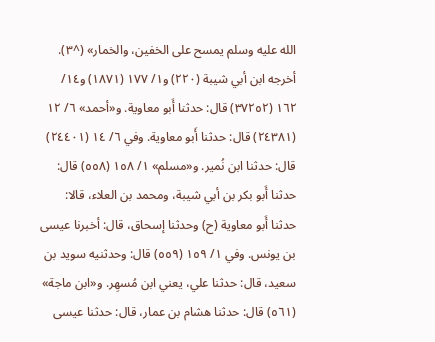الله عليه وسلم يمسح على الخفين، والخمار» (^٣).
أخرجه ابن أبي شيبة (٢٢٠) و١/ ١٧٧ (١٨٧١) و١٤/ ١٦٢ (٣٧٢٥٢) قال: حدثنا أَبو معاوية. و«أحمد» ٦/ ١٢ (٢٤٣٨١) قال: حدثنا أَبو معاوية. وفي ٦/ ١٤ (٢٤٤٠١) قال: حدثنا ابن نُمير. و«مسلم» ١/ ١٥٨ (٥٥٨) قال: حدثنا أَبو بكر بن أبي شيبة، ومحمد بن العلاء، قالا: حدثنا أَبو معاوية (ح) وحدثنا إسحاق، قال: أخبرنا عيسى بن يونس. وفي ١/ ١٥٩ (٥٥٩) قال: وحدثنيه سويد بن سعيد، قال: حدثنا علي، يعني ابن مُسهِر. و«ابن ماجة» (٥٦١) قال: حدثنا هشام بن عمار، قال: حدثنا عيسى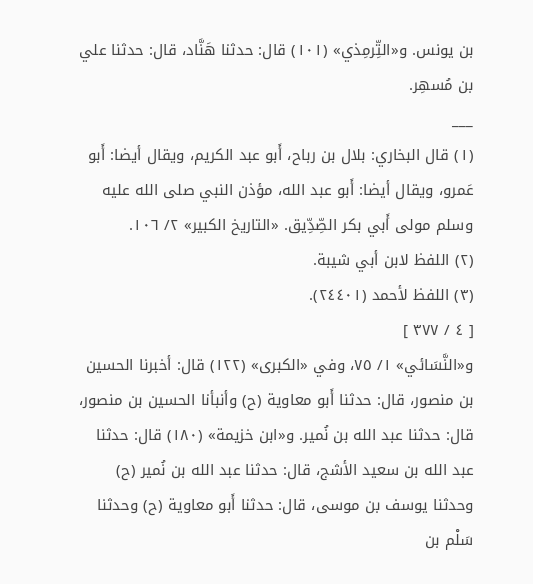بن يونس. و«التِّرمِذي» (١٠١) قال: حدثنا هَنَّاد، قال: حدثنا علي بن مُسهِر.
___
(١) قال البخاري: بلال بن رباح، أَبو عبد الكريم، ويقال أيضا: أَبو عَمرو، ويقال أيضا: أَبو عبد الله، مؤذن النبي صلى الله عليه وسلم مولى أَبي بكر الصِّدِّيق. «التاريخ الكبير» ٢/ ١٠٦.
(٢) اللفظ لابن أبي شيبة.
(٣) اللفظ لأحمد (٢٤٤٠١).
[ ٤ / ٣٧٧ ]
و«النَّسَائي» ١/ ٧٥، وفي «الكبرى» (١٢٢) قال: أخبرنا الحسين بن منصور، قال: حدثنا أَبو معاوية (ح) وأنبأنا الحسين بن منصور، قال: حدثنا عبد الله بن نُمير. و«ابن خزيمة» (١٨٠) قال: حدثنا عبد الله بن سعيد الأشج، قال: حدثنا عبد الله بن نُمير (ح) وحدثنا يوسف بن موسى، قال: حدثنا أَبو معاوية (ح) وحدثنا سَلْم بن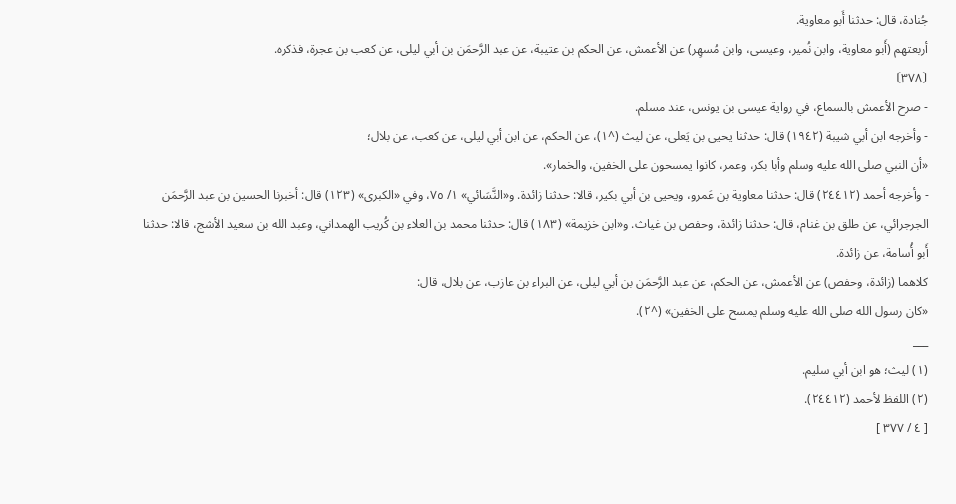جُنادة، قال: حدثنا أَبو معاوية.
أربعتهم (أَبو معاوية، وابن نُمير، وعيسى، وابن مُسهِر) عن الأعمش، عن الحكم بن عتيبة، عن عبد الرَّحمَن بن أبي ليلى، عن كعب بن عجرة، فذكره.
⦗٣٧٨⦘
- صرح الأعمش بالسماع، في رواية عيسى بن يونس، عند مسلم.
- وأخرجه ابن أبي شيبة (١٩٤٢) قال: حدثنا يحيى بن يَعلى، عن ليث (^١)، عن الحكم، عن ابن أبي ليلى، عن كعب، عن بلال؛
«أن النبي صلى الله عليه وسلم وأبا بكر، وعمر، كانوا يمسحون على الخفين، والخمار».
- وأخرجه أحمد (٢٤٤١٢) قال: حدثنا معاوية بن عَمرو، ويحيى بن أبي بكير، قالا: حدثنا زائدة. و«النَّسَائي» ١/ ٧٥، وفي «الكبرى» (١٢٣) قال: أخبرنا الحسين بن عبد الرَّحمَن الجرجرائي، عن طلق بن غنام، قال: حدثنا زائدة، وحفص بن غياث. و«ابن خزيمة» (١٨٣) قال: حدثنا محمد بن العلاء بن كُريب الهمداني، وعبد الله بن سعيد الأشج، قالا: حدثنا أَبو أُسامة، عن زائدة.
كلاهما (زائدة، وحفص) عن الأعمش، عن الحكم، عن عبد الرَّحمَن بن أبي ليلى، عن البراء بن عازب، عن بلال، قال:
«كان رسول الله صلى الله عليه وسلم يمسح على الخفين» (^٢).
___
(١) ليث؛ هو ابن أبي سليم.
(٢) اللفظ لأحمد (٢٤٤١٢).
[ ٤ / ٣٧٧ ]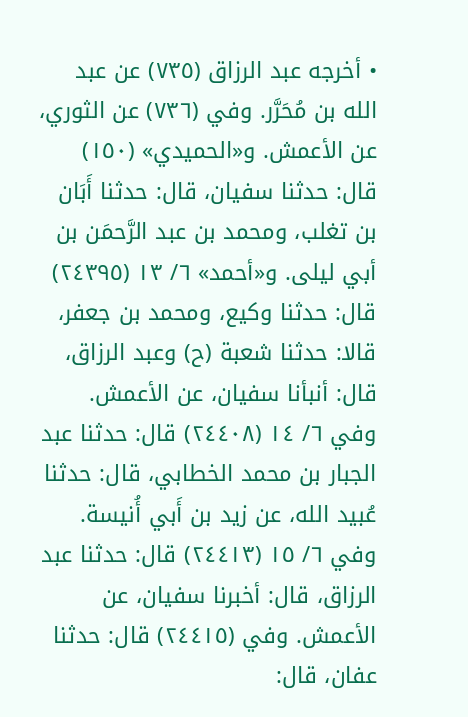• أخرجه عبد الرزاق (٧٣٥) عن عبد الله بن مُحَرَّر. وفي (٧٣٦) عن الثوري، عن الأعمش. و«الحميدي» (١٥٠) قال: حدثنا سفيان، قال: حدثنا أَبَان بن تغلب، ومحمد بن عبد الرَّحمَن بن أبي ليلى. و«أحمد» ٦/ ١٣ (٢٤٣٩٥) قال: حدثنا وكيع، ومحمد بن جعفر، قالا: حدثنا شعبة (ح) وعبد الرزاق، قال: أنبأنا سفيان، عن الأعمش. وفي ٦/ ١٤ (٢٤٤٠٨) قال: حدثنا عبد الجبار بن محمد الخطابي، قال: حدثنا عُبيد الله، عن زيد بن أَبي أُنيسة. وفي ٦/ ١٥ (٢٤٤١٣) قال: حدثنا عبد الرزاق، قال: أخبرنا سفيان، عن الأعمش. وفي (٢٤٤١٥) قال: حدثنا عفان، قال: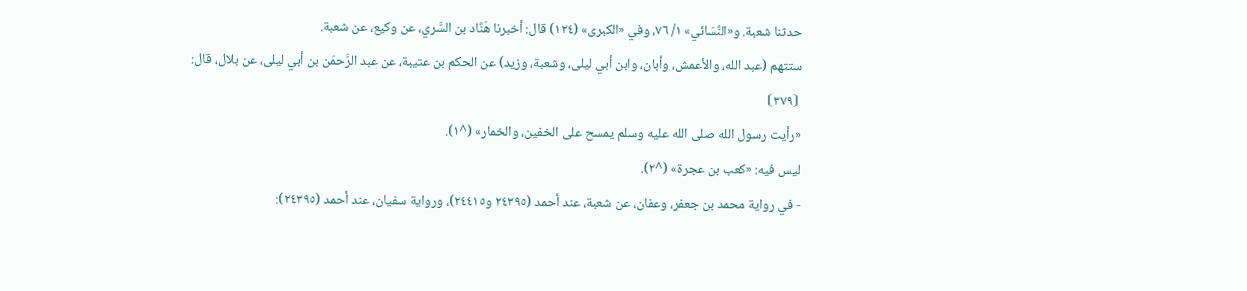حدثنا شعبة. و«النَّسَائي» ١/ ٧٦، وفي «الكبرى» (١٢٤) قال: أخبرنا هَنَّاد بن السَّري، عن وكيع، عن شعبة.
ستتهم (عبد الله، والأعمش، وأبان، وابن أبي ليلى، وشعبة، وزيد) عن الحكم بن عتيبة، عن عبد الرَّحمَن بن أبي ليلى، عن بلال، قال:
⦗٣٧٩⦘
«رأيت رسول الله صلى الله عليه وسلم يمسح على الخفين، والخمار» (^١).
ليس فيه: «كعب بن عجرة» (^٢).
- في رواية محمد بن جعفر، وعفان، عن شعبة، عند أحمد (٢٤٣٩٥ و٢٤٤١٥)، ورواية سفيان، عند أحمد (٢٤٣٩٥):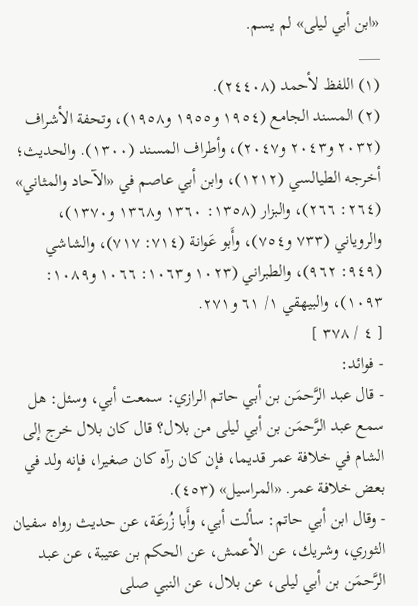«ابن أبي ليلى» لم يسم.
___
(١) اللفظ لأحمد (٢٤٤٠٨).
(٢) المسند الجامع (١٩٥٤ و١٩٥٥ و١٩٥٨)، وتحفة الأشراف (٢٠٣٢ و٢٠٤٣ و٢٠٤٧)، وأطراف المسند (١٣٠٠). والحديث؛ أخرجه الطيالسي (١٢١٢)، وابن أبي عاصم في «الآحاد والمثاني» (٢٦٤: ٢٦٦)، والبزار (١٣٥٨: ١٣٦٠ و١٣٦٨ و١٣٧٠)، والروياني (٧٣٣ و٧٥٤)، وأَبو عَوانة (٧١٤: ٧١٧)، والشاشي (٩٤٩: ٩٦٢)، والطبراني (١٠٢٣ و١٠٦٣: ١٠٦٦ و١٠٨٩: ١٠٩٣)، والبيهقي ١/ ٦١ و٢٧١.
[ ٤ / ٣٧٨ ]
- فوائد:
- قال عبد الرَّحمَن بن أبي حاتم الرازي: سمعت أبي، وسئل: هل سمع عبد الرَّحمَن بن أبي ليلى من بلال؟ قال كان بلال خرج إلى الشام في خلافة عمر قديما، فإن كان رآه كان صغيرا، فإنه ولد في بعض خلافة عمر. «المراسيل» (٤٥٣).
- وقال ابن أبي حاتم: سألت أبي، وأَبا زُرعَة، عن حديث رواه سفيان الثوري، وشريك، عن الأعمش، عن الحكم بن عتيبة، عن عبد الرَّحمَن بن أبي ليلى، عن بلال، عن النبي صلى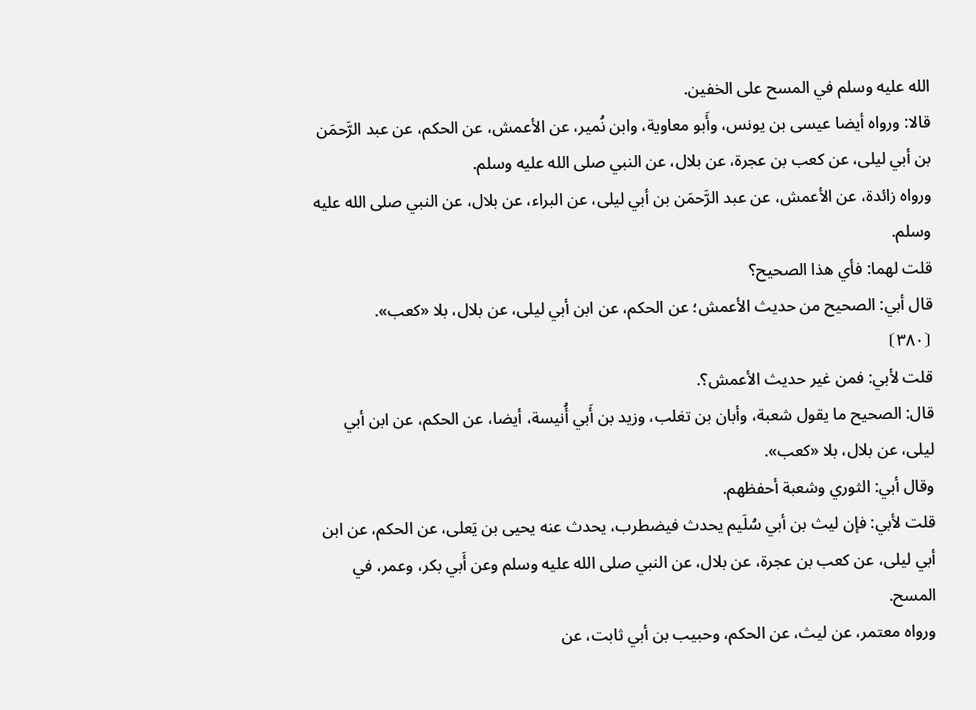الله عليه وسلم في المسح على الخفين.
قالا: ورواه أيضا عيسى بن يونس، وأَبو معاوية، وابن نُمير، عن الأعمش، عن الحكم، عن عبد الرَّحمَن بن أبي ليلى، عن كعب بن عجرة، عن بلال، عن النبي صلى الله عليه وسلم.
ورواه زائدة، عن الأعمش، عن عبد الرَّحمَن بن أبي ليلى، عن البراء، عن بلال، عن النبي صلى الله عليه وسلم.
قلت لهما: فأي هذا الصحيح؟
قال أبي: الصحيح من حديث الأعمش؛ عن الحكم، عن ابن أبي ليلى، عن بلال، بلا «كعب».
⦗٣٨٠⦘
قلت لأبي: فمن غير حديث الأعمش؟.
قال: الصحيح ما يقول شعبة، وأبان بن تغلب، وزيد بن أَبي أُنيسة، أيضا، عن الحكم، عن ابن أبي ليلى، عن بلال، بلا «كعب».
وقال أبي: الثوري وشعبة أحفظهم.
قلت لأبي: فإن ليث بن أبي سُلَيم يحدث فيضطرب، يحدث عنه يحيى بن يَعلى، عن الحكم، عن ابن أبي ليلى، عن كعب بن عجرة، عن بلال، عن النبي صلى الله عليه وسلم وعن أَبي بكر، وعمر، في المسح.
ورواه معتمر، عن ليث، عن الحكم، وحبيب بن أبي ثابت، عن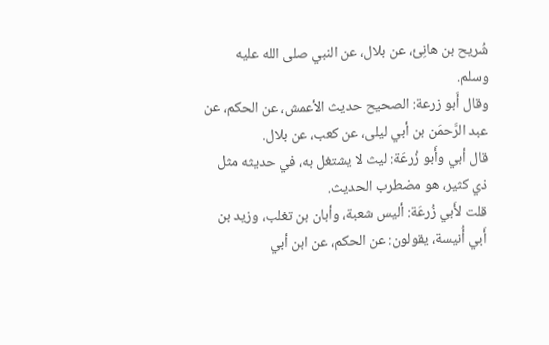شُريح بن هانِئ، عن بلال، عن النبي صلى الله عليه وسلم.
وقال أَبو زرعة: الصحيح حديث الأعمش، عن الحكم، عن عبد الرَّحمَن بن أبي ليلى، عن كعب، عن بلال.
قال أبي وأَبو زُرعَة: ليث لا يشتغل به، في حديثه مثل ذي كثير، هو مضطرب الحديث.
قلت لأَبي زُرعَة: أليس شعبة، وأبان بن تغلب، وزيد بن أَبي أُنيسة، يقولون: عن الحكم، عن ابن أبي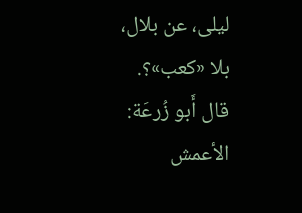ليلى، عن بلال، بلا «كعب»؟.
قال أَبو زُرعَة: الأعمش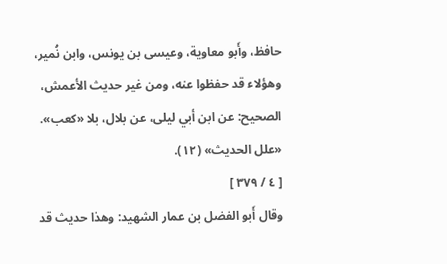حافظ، وأَبو معاوية، وعيسى بن يونس، وابن نُمير، وهؤلاء قد حفظوا عنه، ومن غير حديث الأعمش، الصحيح: عن ابن أبي ليلى، عن بلال، بلا «كعب». «علل الحديث» (١٢).
[ ٤ / ٣٧٩ ]
وقال أَبو الفضل بن عمار الشهيد: وهذا حديث قد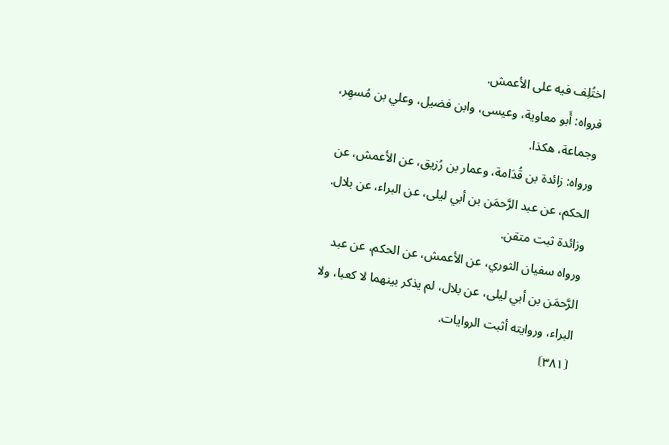اختُلِف فيه على الأعمش.
فرواه: أَبو معاوية، وعيسى، وابن فضيل، وعلي بن مُسهِر، وجماعة، هكذا.
ورواه: زائدة بن قُدَامة، وعمار بن رُزيق، عن الأعمش، عن الحكم، عن عبد الرَّحمَن بن أبي ليلى، عن البراء، عن بلال.
وزائدة ثبت متقن.
ورواه سفيان الثوري، عن الأعمش، عن الحكم، عن عبد الرَّحمَن بن أبي ليلى، عن بلال، لم يذكر بينهما لا كعبا، ولا البراء، وروايته أثبت الروايات.
⦗٣٨١⦘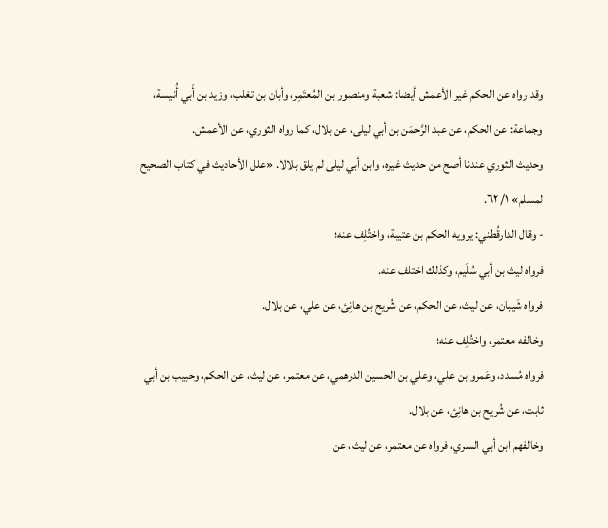وقد رواه عن الحكم غير الأعمش أيضا: شعبة ومنصور بن المُعتَمِر، وأبان بن تغلب، وزيد بن أَبي أُنيسة، وجماعة: عن الحكم، عن عبد الرَّحمَن بن أبي ليلى، عن بلال، كما رواه الثوري، عن الأعمش.
وحديث الثوري عندنا أصح من حديث غيره، وابن أبي ليلى لم يلق بلالا. «علل الأحاديث في كتاب الصحيح لمسلم» ١/ ٦٢.
- وقال الدارقُطني: يرويه الحكم بن عتيبة، واختُلِف عنه؛
فرواه ليث بن أبي سُلَيم، وكذلك اختلف عنه.
فرواه شَيبان، عن ليث، عن الحكم، عن شُريح بن هانِئ، عن علي، عن بلال.
وخالفه معتمر، واختُلِف عنه؛
فرواه مُسدد، وعَمرو بن علي، وعلي بن الحسين الدرهمي، عن معتمر، عن ليث، عن الحكم، وحبيب بن أبي ثابت، عن شُريح بن هانِئ، عن بلال.
وخالفهم ابن أبي السري، فرواه عن معتمر، عن ليث، عن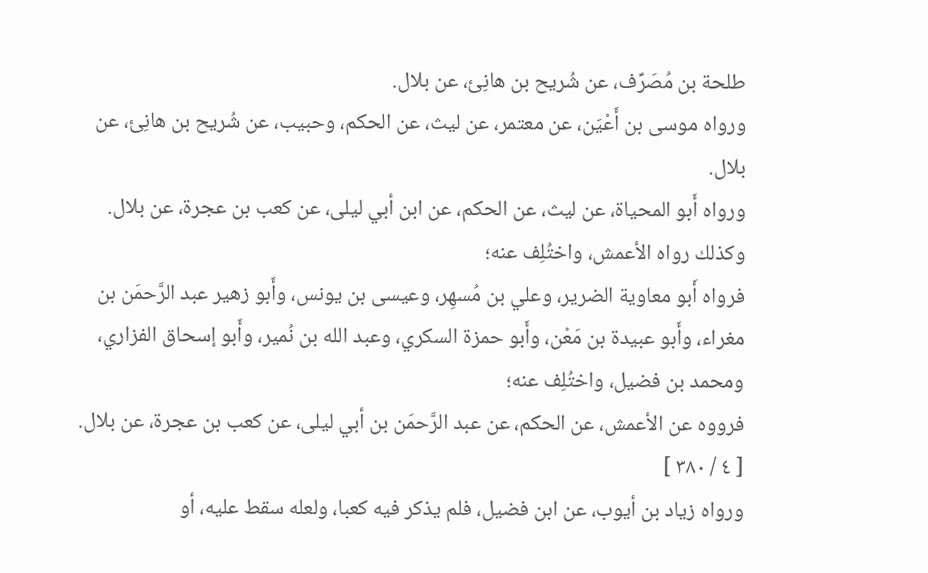طلحة بن مُصَرِّف، عن شُريح بن هانِئ، عن بلال.
ورواه موسى بن أَعْيَن، عن معتمر، عن ليث، عن الحكم، وحبيب، عن شُريح بن هانِئ، عن بلال.
ورواه أَبو المحياة، عن ليث، عن الحكم، عن ابن أبي ليلى، عن كعب بن عجرة، عن بلال.
وكذلك رواه الأعمش، واختُلِف عنه؛
فرواه أَبو معاوية الضرير، وعلي بن مُسهِر، وعيسى بن يونس، وأَبو زهير عبد الرَّحمَن بن مغراء، وأَبو عبيدة بن مَعْن، وأَبو حمزة السكري، وعبد الله بن نُمير، وأَبو إسحاق الفزاري، ومحمد بن فضيل، واختُلِف عنه؛
فرووه عن الأعمش، عن الحكم، عن عبد الرَّحمَن بن أبي ليلى، عن كعب بن عجرة، عن بلال.
[ ٤ / ٣٨٠ ]
ورواه زياد بن أيوب، عن ابن فضيل، فلم يذكر فيه كعبا، ولعله سقط عليه، أو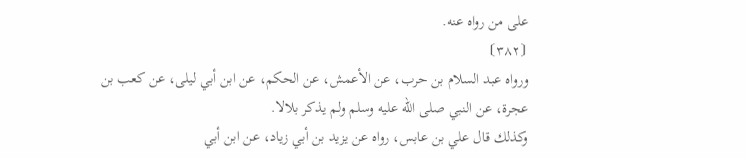على من رواه عنه.
⦗٣٨٢⦘
ورواه عبد السلام بن حرب، عن الأعمش، عن الحكم، عن ابن أبي ليلى، عن كعب بن عجرة، عن النبي صلى الله عليه وسلم ولم يذكر بلالا.
وكذلك قال علي بن عابس، رواه عن يزيد بن أبي زياد، عن ابن أبي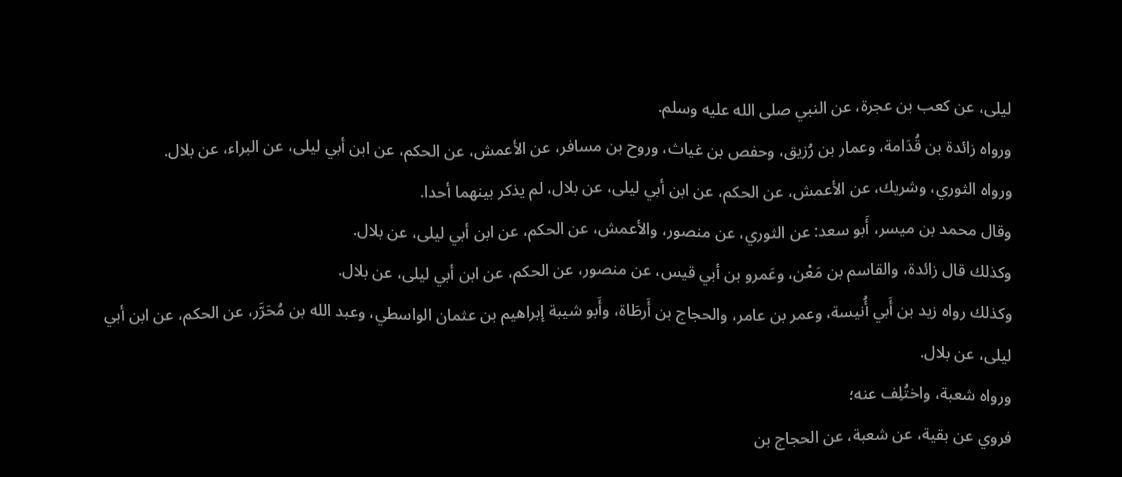ليلى، عن كعب بن عجرة، عن النبي صلى الله عليه وسلم.
ورواه زائدة بن قُدَامة، وعمار بن رُزيق، وحفص بن غياث، وروح بن مسافر، عن الأعمش، عن الحكم، عن ابن أبي ليلى، عن البراء، عن بلال.
ورواه الثوري، وشريك، عن الأعمش، عن الحكم، عن ابن أبي ليلى، عن بلال، لم يذكر بينهما أحدا.
وقال محمد بن ميسر، أَبو سعد: عن الثوري، عن منصور، والأعمش، عن الحكم، عن ابن أبي ليلى، عن بلال.
وكذلك قال زائدة، والقاسم بن مَعْن، وعَمرو بن أبي قيس، عن منصور، عن الحكم، عن ابن أبي ليلى، عن بلال.
وكذلك رواه زيد بن أَبي أُنيسة، وعمر بن عامر، والحجاج بن أَرطَاة، وأَبو شيبة إبراهيم بن عثمان الواسطي، وعبد الله بن مُحَرَّر، عن الحكم، عن ابن أبي ليلى، عن بلال.
ورواه شعبة، واختُلِف عنه؛
فروي عن بقية، عن شعبة، عن الحجاج بن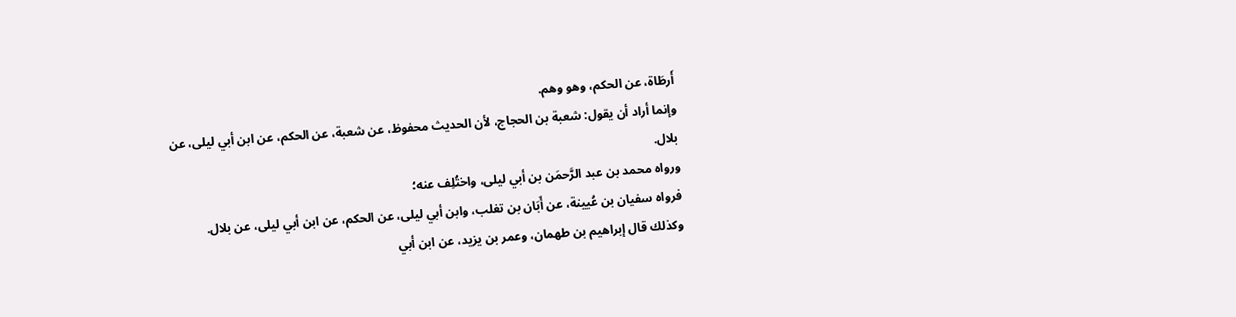أَرطَاة، عن الحكم، وهو وهم.
وإنما أراد أن يقول: شعبة بن الحجاج، لأن الحديث محفوظ، عن شعبة، عن الحكم، عن ابن أبي ليلى، عن بلال.
ورواه محمد بن عبد الرَّحمَن بن أبي ليلى، واختُلِف عنه؛
فرواه سفيان بن عُيينة، عن أَبَان بن تغلب، وابن أبي ليلى، عن الحكم، عن ابن أبي ليلى، عن بلال.
وكذلك قال إبراهيم بن طهمان، وعمر بن يزيد، عن ابن أبي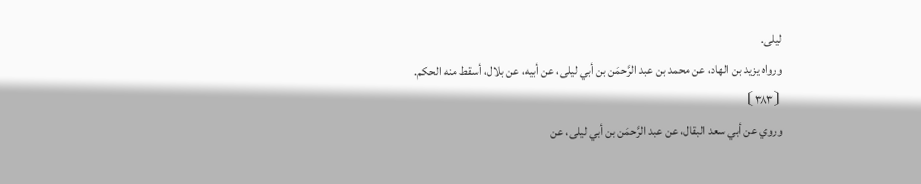ليلى.
ورواه يزيد بن الهاد، عن محمد بن عبد الرَّحمَن بن أبي ليلى، عن أبيه، عن بلال، أسقط منه الحكم.
⦗٣٨٣⦘
وروي عن أبي سعد البقال، عن عبد الرَّحمَن بن أبي ليلى، عن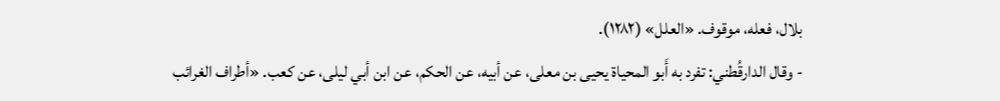بلال، فعله، موقوف. «العلل» (١٢٨٢).
- وقال الدارقُطني: تفرد به أَبو المحياة يحيى بن معلى، عن أبيه، عن الحكم، عن ابن أبي ليلى، عن كعب. «أطراف الغرائب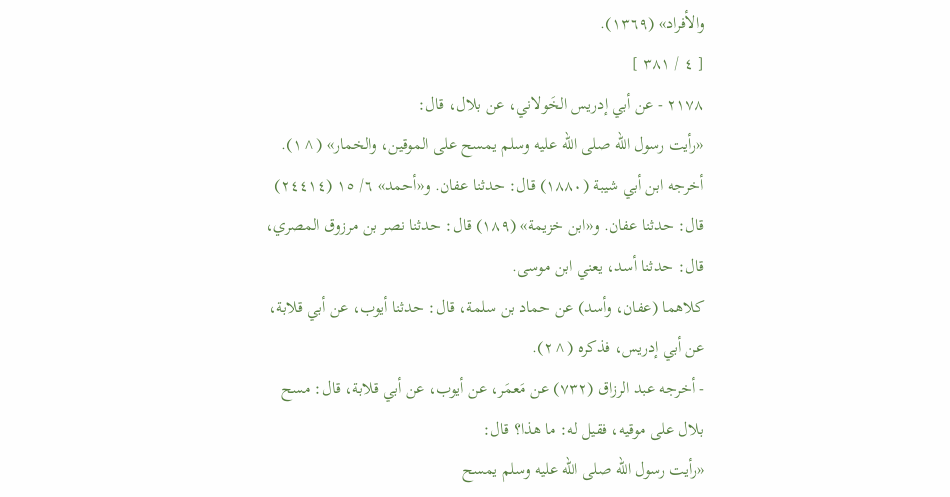والأفراد» (١٣٦٩).
[ ٤ / ٣٨١ ]
٢١٧٨ - عن أبي إدريس الخَولاني، عن بلال، قال:
«رأيت رسول الله صلى الله عليه وسلم يمسح على الموقين، والخمار» (^١).
أخرجه ابن أبي شيبة (١٨٨٠) قال: حدثنا عفان. و«أحمد» ٦/ ١٥ (٢٤٤١٤) قال: حدثنا عفان. و«ابن خزيمة» (١٨٩) قال: حدثنا نصر بن مرزوق المصري، قال: حدثنا أسد، يعني ابن موسى.
كلاهما (عفان، وأسد) عن حماد بن سلمة، قال: حدثنا أيوب، عن أبي قلابة، عن أبي إدريس، فذكره (^٢).
- أخرجه عبد الرزاق (٧٣٢) عن مَعمَر، عن أيوب، عن أبي قلابة، قال: مسح بلال على موقيه، فقيل له: ما هذا؟ قال:
«رأيت رسول الله صلى الله عليه وسلم يمسح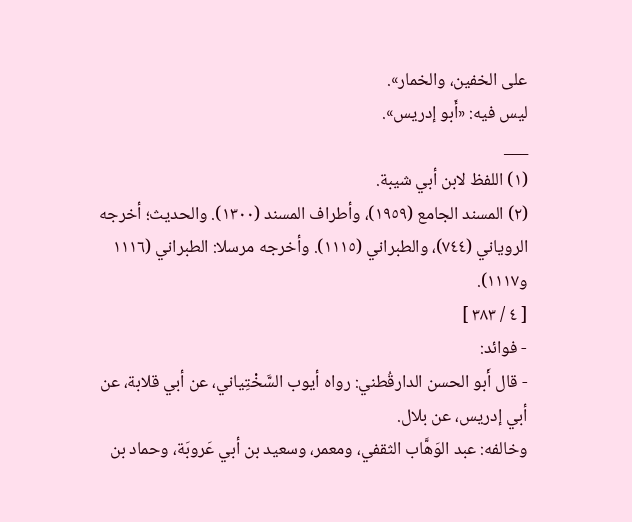على الخفين، والخمار».
ليس فيه: «أَبو إدريس».
___
(١) اللفظ لابن أبي شيبة.
(٢) المسند الجامع (١٩٥٩)، وأطراف المسند (١٣٠٠). والحديث؛ أخرجه الروياني (٧٤٤)، والطبراني (١١١٥). وأخرجه مرسلا: الطبراني (١١١٦ و١١١٧).
[ ٤ / ٣٨٣ ]
- فوائد:
- قال أَبو الحسن الدارقُطني: رواه أيوب السَّخْتِياني، عن أبي قلابة، عن أبي إدريس، عن بلال.
وخالفه: عبد الوَهَّاب الثقفي، ومعمر، وسعيد بن أبي عَروبَة، وحماد بن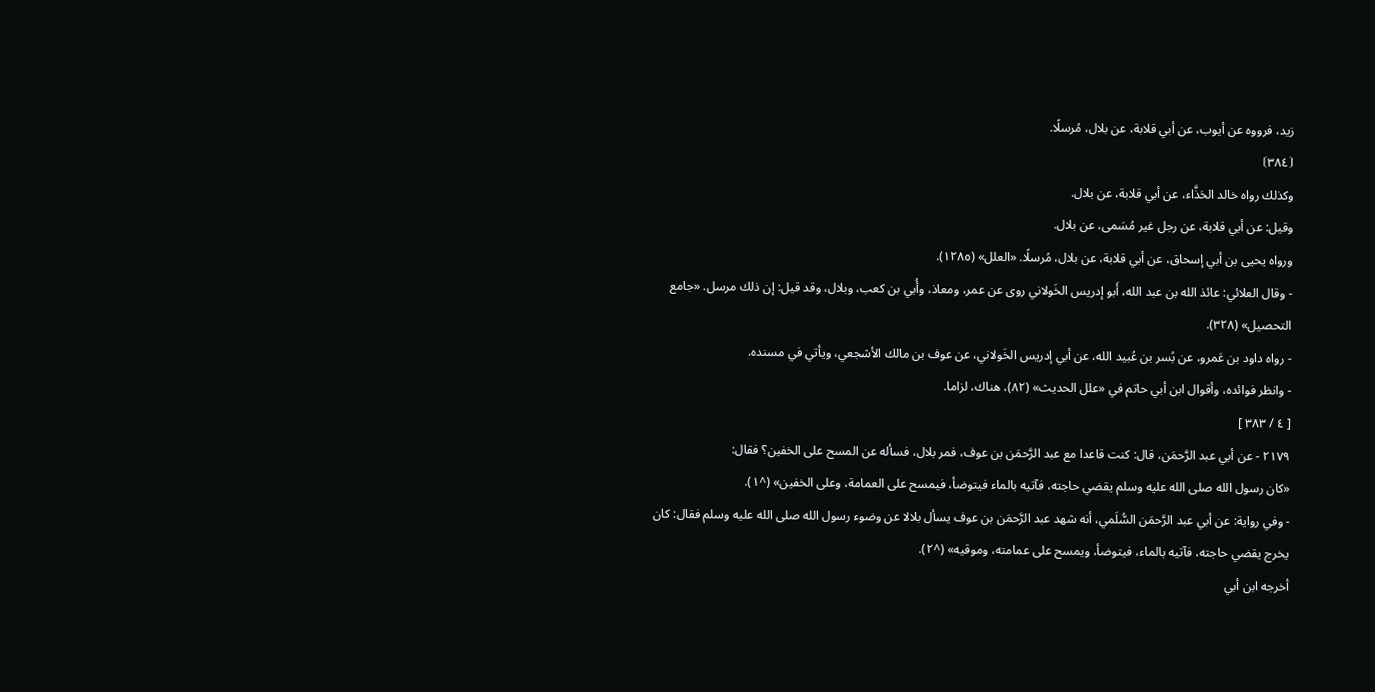زيد، فرووه عن أيوب، عن أبي قلابة، عن بلال، مُرسلًا.
⦗٣٨٤⦘
وكذلك رواه خالد الحَذَّاء، عن أبي قلابة، عن بلال.
وقيل: عن أبي قلابة، عن رجل غير مُسَمى، عن بلال.
ورواه يحيى بن أبي إسحاق، عن أبي قلابة، عن بلال، مُرسلًا. «العلل» (١٢٨٥).
- وقال العلائي: عائذ الله بن عبد الله، أَبو إدريس الخَولاني روى عن عمر، ومعاذ، وأُبي بن كعب، وبلال، وقد قيل: إن ذلك مرسل. «جامع التحصيل» (٣٢٨).
- رواه داود بن عَمرو، عن بُسر بن عُبيد الله، عن أبي إدريس الخَولاني، عن عوف بن مالك الأشجعي، ويأتي في مسنده.
- وانظر فوائده، وأقوال ابن أبي حاتم في «علل الحديث» (٨٢)، هناك، لزاما.
[ ٤ / ٣٨٣ ]
٢١٧٩ - عن أبي عبد الرَّحمَن، قال: كنت قاعدا مع عبد الرَّحمَن بن عوف، فمر بلال، فسأله عن المسح على الخفين؟ فقال:
«كان رسول الله صلى الله عليه وسلم يقضي حاجته، فآتيه بالماء فيتوضأ، فيمسح على العمامة، وعلى الخفين» (^١).
- وفي رواية: عن أبي عبد الرَّحمَن السُّلَمي، أنه شهد عبد الرَّحمَن بن عوف يسأل بلالا عن وضوء رسول الله صلى الله عليه وسلم فقال: كان يخرج يقضي حاجته، فآتيه بالماء، فيتوضأ، ويمسح على عمامته، وموقيه» (^٢).
أخرجه ابن أبي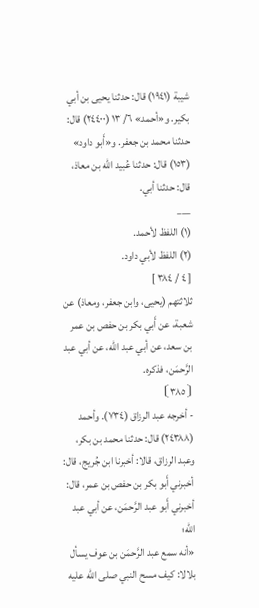شيبة (١٩٤١) قال: حدثنا يحيى بن أبي بكير. و«أحمد» ٦/ ١٣ (٢٤٤٠٠) قال: حدثنا محمد بن جعفر. و«أَبو داود» (١٥٣) قال: حدثنا عُبيد الله بن معاذ، قال: حدثنا أبي.
___
(١) اللفظ لأحمد.
(٢) اللفظ لأبي داود.
[ ٤ / ٣٨٤ ]
ثلاثتهم (يحيى، وابن جعفر، ومعاذ) عن شعبة، عن أَبي بكر بن حفص بن عمر بن سعد، عن أبي عبد الله، عن أبي عبد الرَّحمَن، فذكره.
⦗٣٨٥⦘
- أخرجه عبد الرزاق (٧٣٤). وأحمد (٢٤٣٨٨) قال: حدثنا محمد بن بكر، وعبد الرزاق، قالا: أخبرنا ابن جُريج، قال: أخبرني أَبو بكر بن حفص بن عمر، قال: أخبرني أَبو عبد الرَّحمَن، عن أبي عبد الله؛
«أنه سمع عبد الرَّحمَن بن عوف يسأل بلالا: كيف مسح النبي صلى الله عليه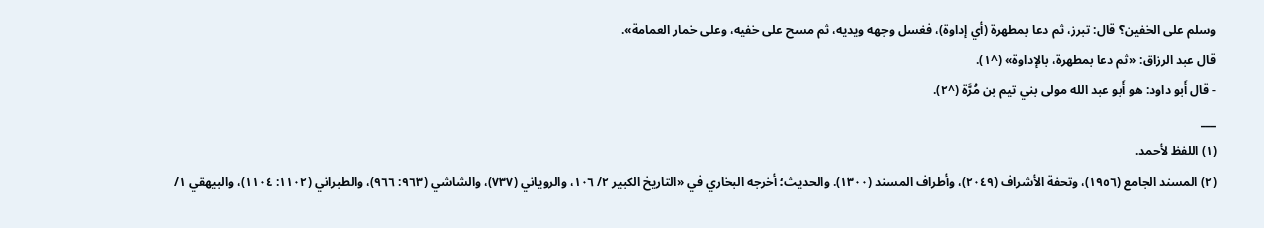وسلم على الخفين؟ قال: تبرز، ثم دعا بمطهرة (أي إداوة)، فغسل وجهه ويديه، ثم مسح على خفيه، وعلى خمار العمامة».
قال عبد الرزاق: «ثم دعا بمطهرة، بالإداوة» (^١).
- قال أَبو داود: هو أَبو عبد الله مولى بني تيم بن مُرَّة (^٢).
___
(١) اللفظ لأحمد.
(٢) المسند الجامع (١٩٥٦)، وتحفة الأشراف (٢٠٤٩)، وأطراف المسند (١٣٠٠). والحديث؛ أخرجه البخاري في «التاريخ الكبير ٢/ ١٠٦، والروياني (٧٣٧)، والشاشي (٩٦٣: ٩٦٦)، والطبراني (١١٠٢: ١١٠٤)، والبيهقي ١/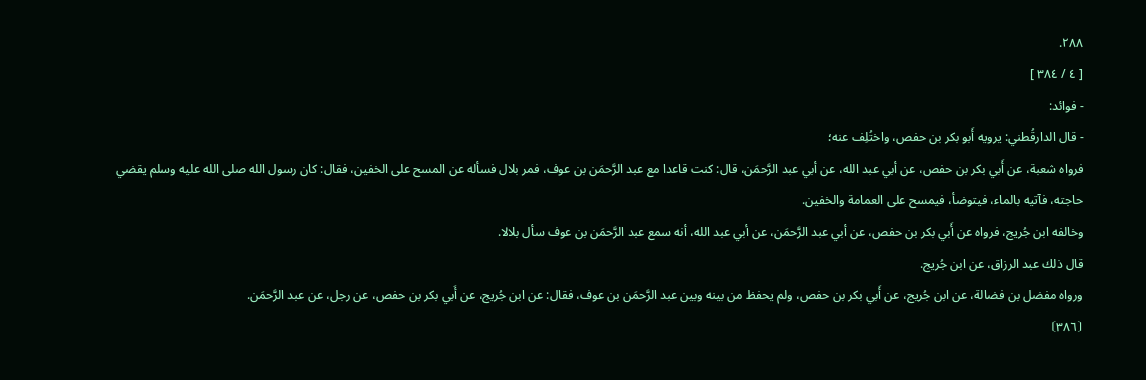٢٨٨.
[ ٤ / ٣٨٤ ]
- فوائد:
- قال الدارقُطني: يرويه أَبو بكر بن حفص، واختُلِف عنه؛
فرواه شعبة، عن أَبي بكر بن حفص، عن أبي عبد الله، عن أبي عبد الرَّحمَن، قال: كنت قاعدا مع عبد الرَّحمَن بن عوف، فمر بلال فسأله عن المسح على الخفين، فقال: كان رسول الله صلى الله عليه وسلم يقضي حاجته، فآتيه بالماء، فيتوضأ، فيمسح على العمامة والخفين.
وخالفه ابن جُريج، فرواه عن أَبي بكر بن حفص، عن أبي عبد الرَّحمَن، عن أبي عبد الله، أنه سمع عبد الرَّحمَن بن عوف سأل بلالا.
قال ذلك عبد الرزاق، عن ابن جُريج.
ورواه مفضل بن فضالة، عن ابن جُريج، عن أَبي بكر بن حفص، ولم يحفظ من بينه وبين عبد الرَّحمَن بن عوف، فقال: عن ابن جُريج، عن أَبي بكر بن حفص، عن رجل، عن عبد الرَّحمَن.
⦗٣٨٦⦘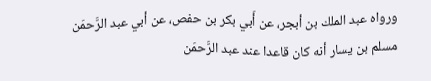ورواه عبد الملك بن أبجر، عن أَبي بكر بن حفص، عن أبي عبد الرَّحمَن مسلم بن يسار أنه كان قاعدا عند عبد الرَّحمَن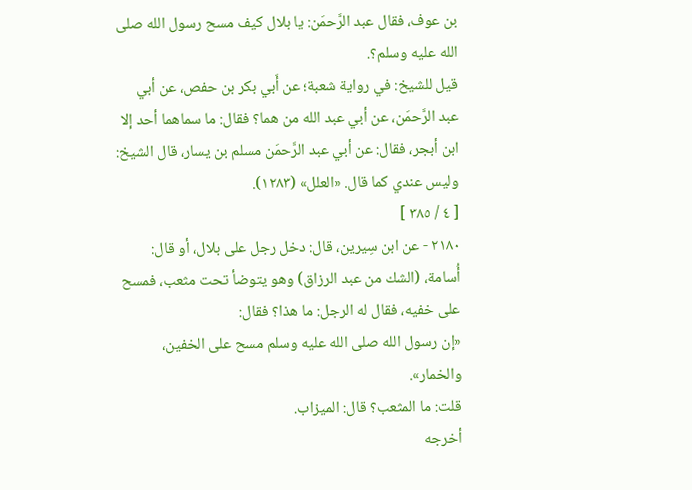بن عوف، فقال عبد الرَّحمَن: يا بلال كيف مسح رسول الله صلى الله عليه وسلم؟.
قيل للشيخ: في رواية شعبة؛ عن أَبي بكر بن حفص، عن أبي عبد الرَّحمَن، عن أبي عبد الله من هما؟ فقال: ما سماهما أحد إلا ابن أبجر، فقال: عن أبي عبد الرَّحمَن مسلم بن يسار، قال الشيخ: وليس عندي كما قال. «العلل» (١٢٨٣).
[ ٤ / ٣٨٥ ]
٢١٨٠ - عن ابن سِيرين، قال: دخل رجل على بلال، أو قال: أُسامة، (الشك من عبد الرزاق) وهو يتوضأ تحت مثعب، فمسح على خفيه، فقال له الرجل: ما هذا؟ فقال:
«إن رسول الله صلى الله عليه وسلم مسح على الخفين، والخمار».
قلت: ما المثعب؟ قال: الميزاب.
أخرجه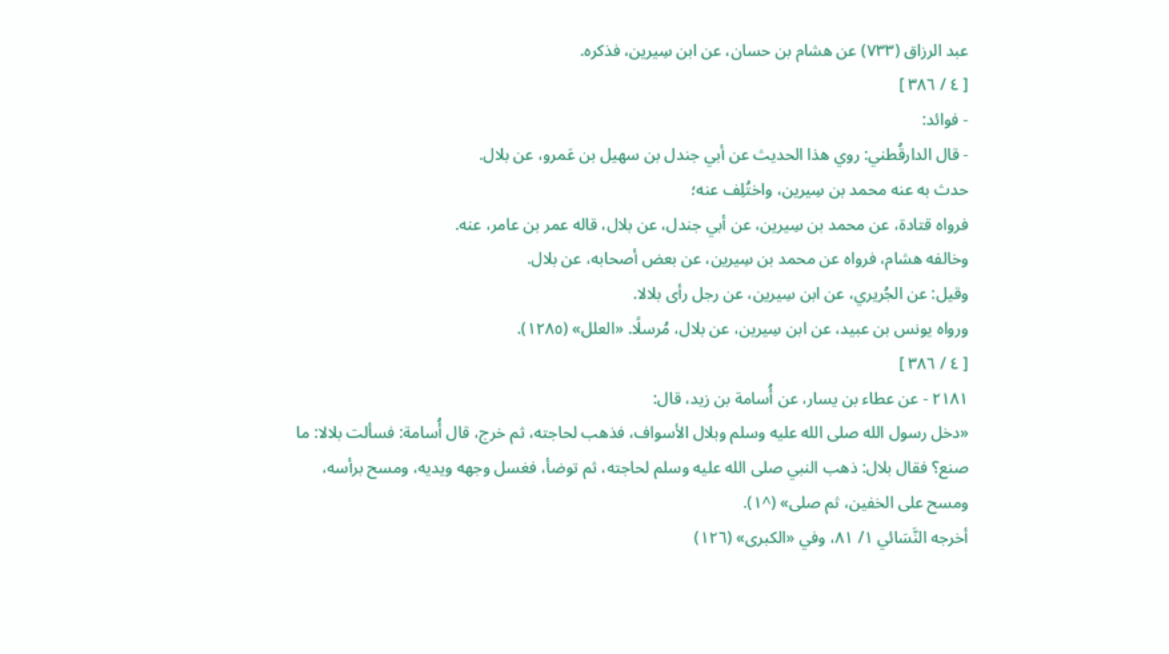عبد الرزاق (٧٣٣) عن هشام بن حسان، عن ابن سِيرين، فذكره.
[ ٤ / ٣٨٦ ]
- فوائد:
- قال الدارقُطني: روي هذا الحديث عن أبي جندل بن سهيل بن عَمرو، عن بلال.
حدث به عنه محمد بن سِيرين، واختُلِف عنه؛
فرواه قتادة، عن محمد بن سِيرين، عن أبي جندل، عن بلال، قاله عمر بن عامر، عنه.
وخالفه هشام، فرواه عن محمد بن سِيرين، عن بعض أصحابه، عن بلال.
وقيل: عن الجُريري، عن ابن سِيرين، عن رجل رأى بلالا.
ورواه يونس بن عبيد، عن ابن سِيرين، عن بلال، مُرسلًا. «العلل» (١٢٨٥).
[ ٤ / ٣٨٦ ]
٢١٨١ - عن عطاء بن يسار، عن أُسامة بن زيد، قال:
«دخل رسول الله صلى الله عليه وسلم وبلال الأسواف، فذهب لحاجته، ثم خرج، قال أُسامة: فسألت بلالا: ما صنع؟ فقال بلال: ذهب النبي صلى الله عليه وسلم لحاجته، ثم توضأ، فغسل وجهه ويديه، ومسح برأسه، ومسح على الخفين، ثم صلى» (^١).
أخرجه النَّسَائي ١/ ٨١، وفي «الكبرى» (١٢٦)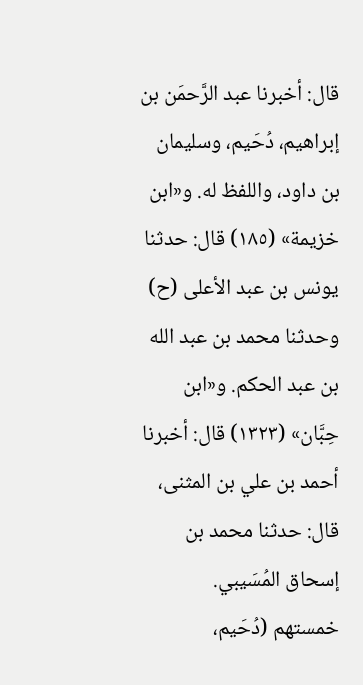قال: أخبرنا عبد الرَّحمَن بن إبراهيم، دُحَيم، وسليمان بن داود، واللفظ له. و«ابن خزيمة» (١٨٥) قال: حدثنا يونس بن عبد الأعلى (ح) وحدثنا محمد بن عبد الله بن عبد الحكم. و«ابن حِبَّان» (١٣٢٣) قال: أخبرنا أحمد بن علي بن المثنى، قال: حدثنا محمد بن إسحاق المُسَيبي.
خمستهم (دُحَيم،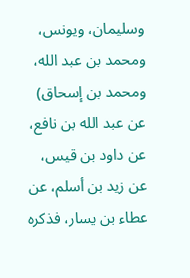وسليمان، ويونس، ومحمد بن عبد الله، ومحمد بن إسحاق) عن عبد الله بن نافع، عن داود بن قيس، عن زيد بن أسلم، عن عطاء بن يسار، فذكره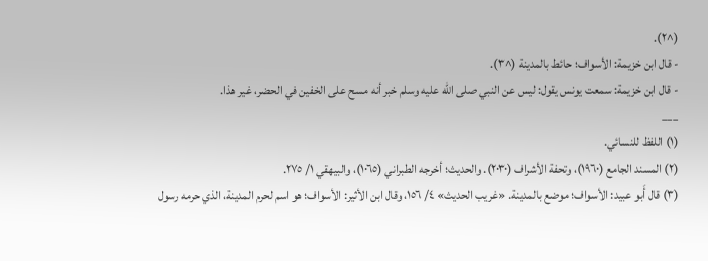(^٢).
- قال ابن خزيمة: الأسواف؛ حائط بالمدينة (^٣).
- قال ابن خزيمة: سمعت يونس يقول: ليس عن النبي صلى الله عليه وسلم خبر أنه مسح على الخفين في الحضر، غير هذا.
___
(١) اللفظ للنسائي.
(٢) المسند الجامع (١٩٦٠)، وتحفة الأشراف (٢٠٣٠). والحديث؛ أخرجه الطبراني (١٠٦٥)، والبيهقي ١/ ٢٧٥.
(٣) قال أَبو عبيد: الأسواف؛ موضع بالمدينة. «غريب الحديث» ٤/ ١٥٦، وقال ابن الأثير: الأسواف؛ هو اسم لحرم المدينة، الذي حرمه رسول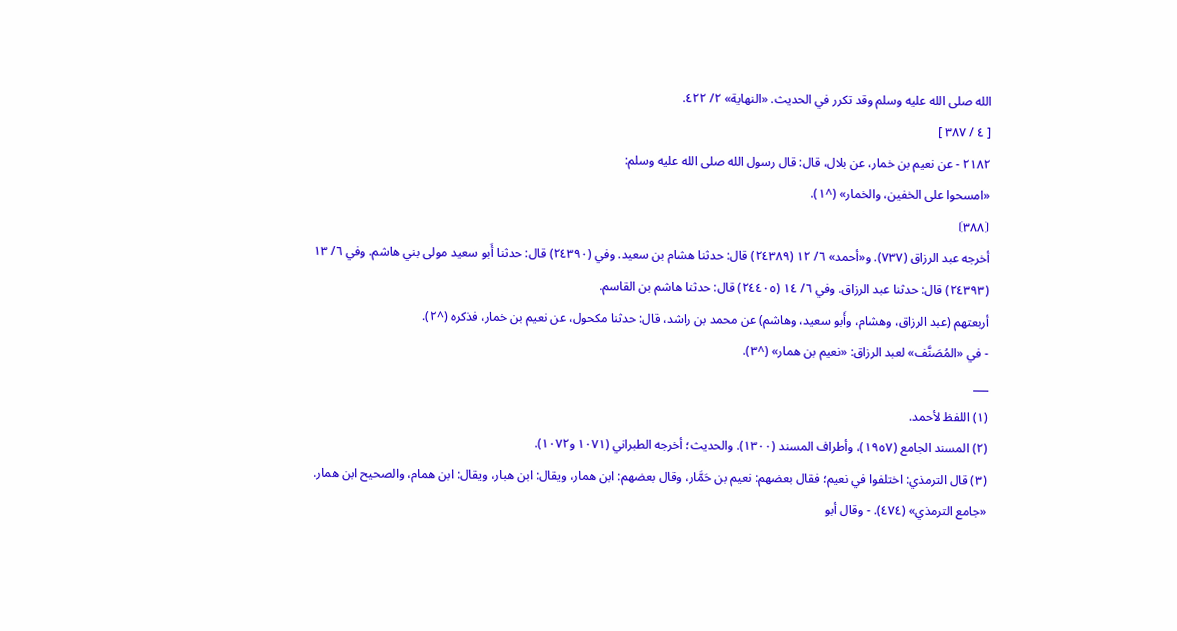الله صلى الله عليه وسلم وقد تكرر في الحديث. «النهاية» ٢/ ٤٢٢.
[ ٤ / ٣٨٧ ]
٢١٨٢ - عن نعيم بن خمار، عن بلال، قال: قال رسول الله صلى الله عليه وسلم:
«امسحوا على الخفين، والخمار» (^١).
⦗٣٨٨⦘
أخرجه عبد الرزاق (٧٣٧). و«أحمد» ٦/ ١٢ (٢٤٣٨٩) قال: حدثنا هشام بن سعيد. وفي (٢٤٣٩٠) قال: حدثنا أَبو سعيد مولى بني هاشم. وفي ٦/ ١٣ (٢٤٣٩٣) قال: حدثنا عبد الرزاق. وفي ٦/ ١٤ (٢٤٤٠٥) قال: حدثنا هاشم بن القاسم.
أربعتهم (عبد الرزاق، وهشام، وأَبو سعيد، وهاشم) عن محمد بن راشد، قال: حدثنا مكحول، عن نعيم بن خمار، فذكره (^٢).
- في «المُصَنَّف» لعبد الرزاق: «نعيم بن همار» (^٣).
___
(١) اللفظ لأحمد.
(٢) المسند الجامع (١٩٥٧)، وأطراف المسند (١٣٠٠). والحديث؛ أخرجه الطبراني (١٠٧١ و١٠٧٢).
(٣) قال الترمذي: اختلفوا في نعيم؛ فقال بعضهم: نعيم بن حَمَّار، وقال بعضهم: ابن همار، ويقال: ابن هبار، ويقال: ابن همام، والصحيح ابن همار. «جامع الترمذي» (٤٧٤). - وقال أبو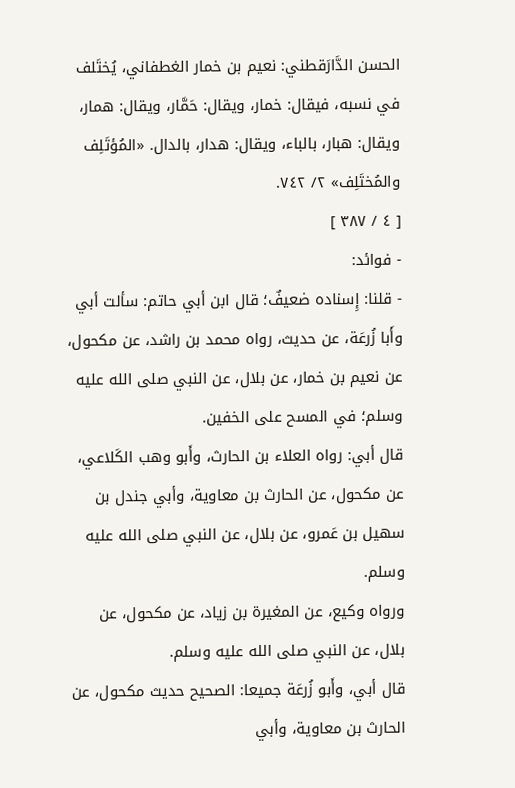الحسن الدَّارَقطني: نعيم بن خمار الغطفاني، يُختَلف في نسبه، فيقال: خمار، ويقال: حَمَّار، ويقال: همار، ويقال: هبار، بالباء، ويقال: هدار، بالدال. «المُؤتَلِف والمُختَلِف» ٢/ ٧٤٢.
[ ٤ / ٣٨٧ ]
- فوائد:
- قلنا: إِسناده ضعيفٌ؛ قال ابن أبي حاتم: سألت أبي وأَبا زُرعَة، عن حديث، رواه محمد بن راشد، عن مكحول، عن نعيم بن خمار، عن بلال، عن النبي صلى الله عليه وسلم؛ في المسح على الخفين.
قال أبي: رواه العلاء بن الحارث، وأَبو وهب الكَلاعي، عن مكحول، عن الحارث بن معاوية، وأبي جندل بن سهيل بن عَمرو، عن بلال، عن النبي صلى الله عليه وسلم.
ورواه وكيع، عن المغيرة بن زياد، عن مكحول، عن بلال، عن النبي صلى الله عليه وسلم.
قال أبي، وأَبو زُرعَة جميعا: الصحيح حديث مكحول، عن الحارث بن معاوية، وأبي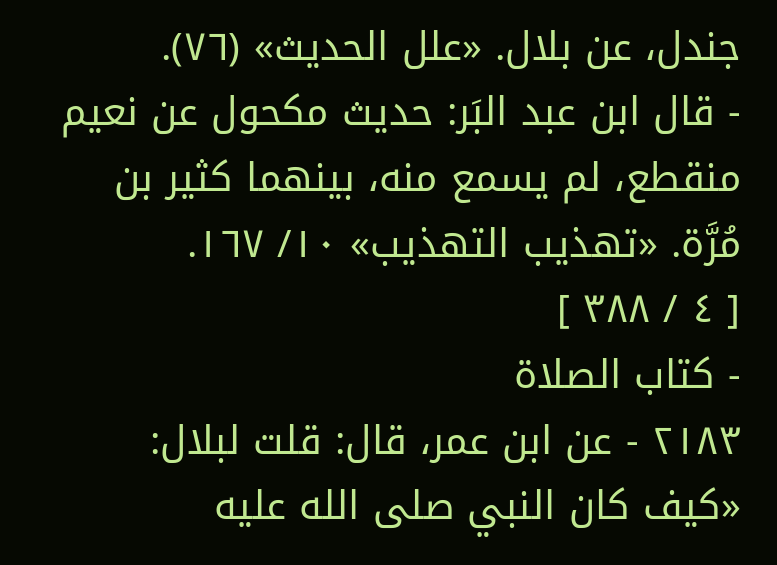جندل، عن بلال. «علل الحديث» (٧٦).
- قال ابن عبد البَر: حديث مكحول عن نعيم منقطع، لم يسمع منه، بينهما كثير بن مُرَّة. «تهذيب التهذيب» ١٠/ ١٦٧.
[ ٤ / ٣٨٨ ]
- كتاب الصلاة
٢١٨٣ - عن ابن عمر، قال: قلت لبلال:
«كيف كان النبي صلى الله عليه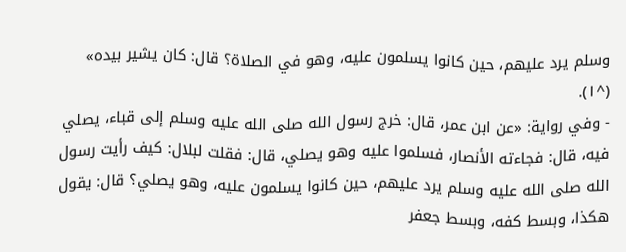وسلم يرد عليهم، حين كانوا يسلمون عليه، وهو في الصلاة؟ قال: كان يشير بيده» (^١).
- وفي رواية: «عن ابن عمر، قال: خرج رسول الله صلى الله عليه وسلم إلى قباء، يصلي فيه، قال: فجاءته الأنصار، فسلموا عليه وهو يصلي، قال: فقلت لبلال: كيف رأيت رسول الله صلى الله عليه وسلم يرد عليهم، حين كانوا يسلمون عليه، وهو يصلي؟ قال: يقول هكذا، وبسط كفه، وبسط جعفر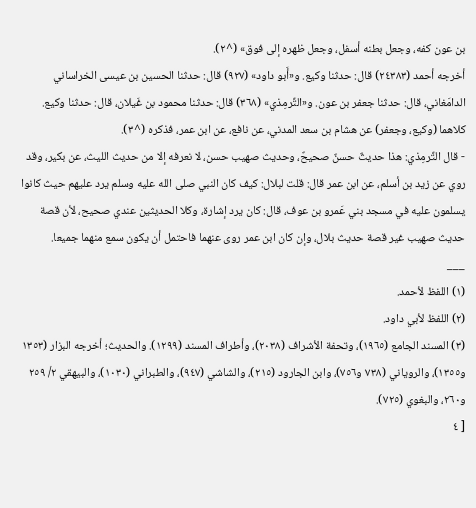بن عون كفه، وجعل بطنه أسفل، وجعل ظهره إلى فوق» (^٢).
أخرجه أحمد (٢٤٣٨٣) قال: حدثنا وكيع. و«أَبو داود» (٩٢٧) قال: حدثنا الحسين بن عيسى الخراساني الدامَغاني، قال: حدثنا جعفر بن عون. و«التِّرمِذي» (٣٦٨) قال: حدثنا محمود بن غَيلان، قال: حدثنا وكيع.
كلاهما (وكيع، وجعفر) عن هشام بن سعد المدني، عن نافع، عن ابن عمر، فذكره (^٣).
- قال التِّرمِذي: هذا حديثٌ حسنٌ صحيحٌ، وحديث صهيب حسن، لا نعرفه إلا من حديث الليث، عن بكير، وقد روي عن زيد بن أسلم، عن ابن عمر قال: قلت لبلال: كيف كان النبي صلى الله عليه وسلم يرد عليهم حيث كانوا يسلمون عليه في مسجد بني عَمرو بن عوف، قال: كان يرد إشارة، وكلا الحديثين عندي صحيح، لأن قصة حديث صهيب غير قصة حديث بلال، وإن كان ابن عمر روى عنهما فاحتمل أن يكون سمع منهما جميعا.
___
(١) اللفظ لأحمد.
(٢) اللفظ لأبي داود.
(٣) المسند الجامع (١٩٦٥)، وتحفة الأشراف (٢٠٣٨)، وأطراف المسند (١٢٩٩). والحديث؛ أخرجه البزار (١٣٥٣ و١٣٥٥)، والروياني (٧٣٨ و٧٥٦)، وابن الجارود (٢١٥)، والشاشي (٩٤٧)، والطبراني (١٠٣٠)، والبيهقي ٢/ ٢٥٩ و٢٦٠، والبغوي (٧٢٥).
[ ٤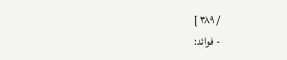/ ٣٨٩ ]
- فوائد: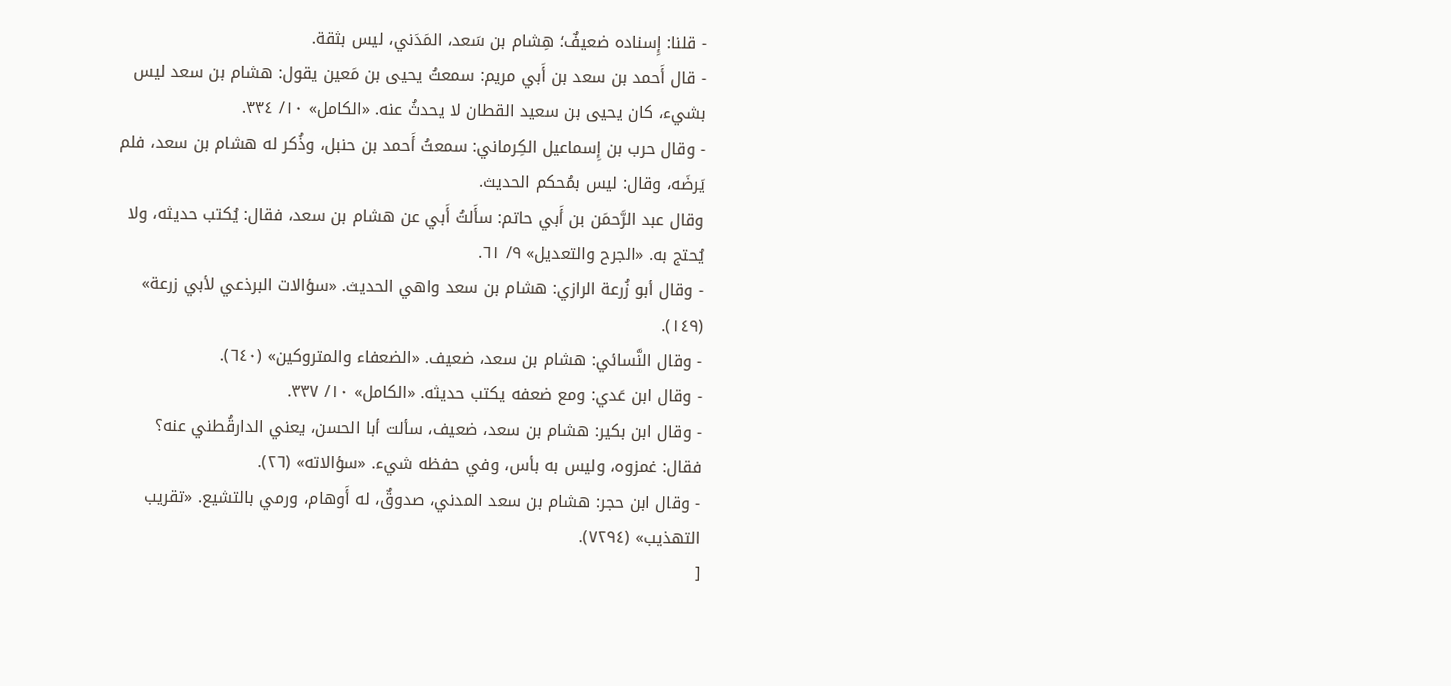- قلنا: إِسناده ضعيفٌ؛ هِشام بن سَعد، المَدَني، ليس بثقة.
- قال أَحمد بن سعد بن أَبي مريم: سمعتُ يحيى بن مَعين يقول: هشام بن سعد ليس بشيء، كان يحيى بن سعيد القطان لا يحدثُ عنه. «الكامل» ١٠/ ٣٣٤.
- وقال حرب بن إِسماعيل الكِرماني: سمعتُ أَحمد بن حنبل، وذُكر له هشام بن سعد، فلم يَرضَه، وقال: ليس بمُحكم الحديث.
وقال عبد الرَّحمَن بن أَبي حاتم: سأَلتُ أَبي عن هشام بن سعد، فقال: يُكتب حديثه، ولا يُحتج به. «الجرح والتعديل» ٩/ ٦١.
- وقال أبو زُرعة الرازي: هشام بن سعد واهي الحديث. «سؤالات البرذعي لأبي زرعة» (١٤٩).
- وقال النَّسائي: هشام بن سعد، ضعيف. «الضعفاء والمتروكين» (٦٤٠).
- وقال ابن عَدي: ومع ضعفه يكتب حديثه. «الكامل» ١٠/ ٣٣٧.
- وقال ابن بكير: هشام بن سعد، ضعيف، سألت أبا الحسن، يعني الدارقُطني عنه؟ فقال: غمزوه، وليس به بأس، وفي حفظه شيء. «سؤالاته» (٢٦).
- وقال ابن حجر: هشام بن سعد المدني، صدوقٌ، له أَوهام، ورمي بالتشيع. «تقريب التهذيب» (٧٢٩٤).
[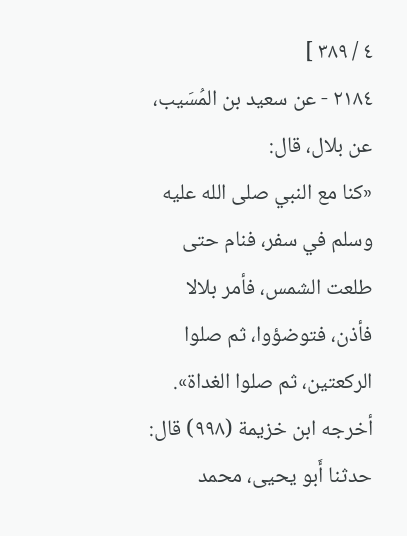٤ / ٣٨٩ ]
٢١٨٤ - عن سعيد بن المُسَيب، عن بلال، قال:
«كنا مع النبي صلى الله عليه وسلم في سفر، فنام حتى طلعت الشمس، فأمر بلالا فأذن، فتوضؤوا، ثم صلوا الركعتين، ثم صلوا الغداة».
أخرجه ابن خزيمة (٩٩٨) قال: حدثنا أَبو يحيى، محمد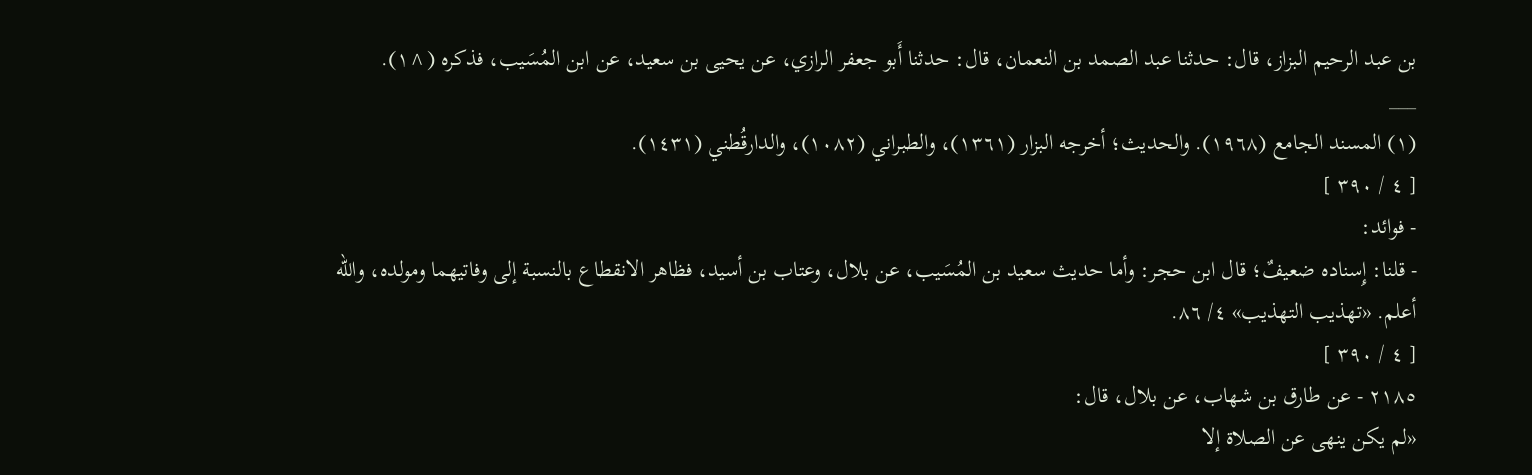بن عبد الرحيم البزاز، قال: حدثنا عبد الصمد بن النعمان، قال: حدثنا أَبو جعفر الرازي، عن يحيى بن سعيد، عن ابن المُسَيب، فذكره (^١).
___
(١) المسند الجامع (١٩٦٨). والحديث؛ أخرجه البزار (١٣٦١)، والطبراني (١٠٨٢)، والدارقُطني (١٤٣١).
[ ٤ / ٣٩٠ ]
- فوائد:
- قلنا: إِسناده ضعيفٌ؛ قال ابن حجر: وأما حديث سعيد بن المُسَيب، عن بلال، وعتاب بن أسيد، فظاهر الانقطاع بالنسبة إلى وفاتيهما ومولده، والله أعلم. «تهذيب التهذيب» ٤/ ٨٦.
[ ٤ / ٣٩٠ ]
٢١٨٥ - عن طارق بن شهاب، عن بلال، قال:
«لم يكن ينهى عن الصلاة إلا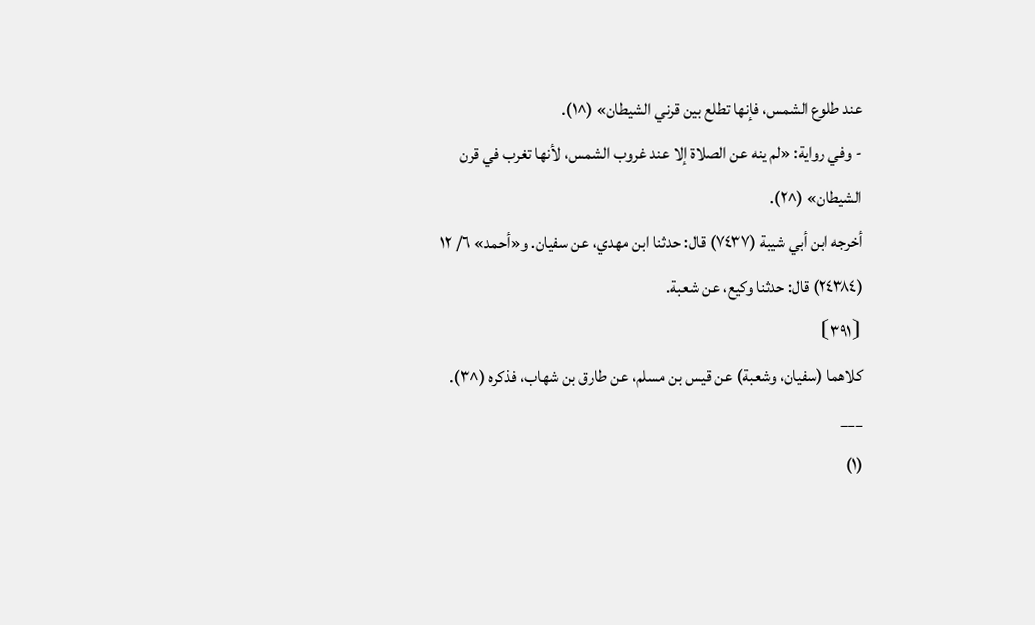عند طلوع الشمس، فإنها تطلع بين قرني الشيطان» (^١).
- وفي رواية: «لم ينه عن الصلاة إلا عند غروب الشمس، لأنها تغرب في قرن الشيطان» (^٢).
أخرجه ابن أبي شيبة (٧٤٣٧) قال: حدثنا ابن مهدي، عن سفيان. و«أحمد» ٦/ ١٢ (٢٤٣٨٤) قال: حدثنا وكيع، عن شعبة.
⦗٣٩١⦘
كلاهما (سفيان، وشعبة) عن قيس بن مسلم، عن طارق بن شهاب، فذكره (^٣).
___
(١)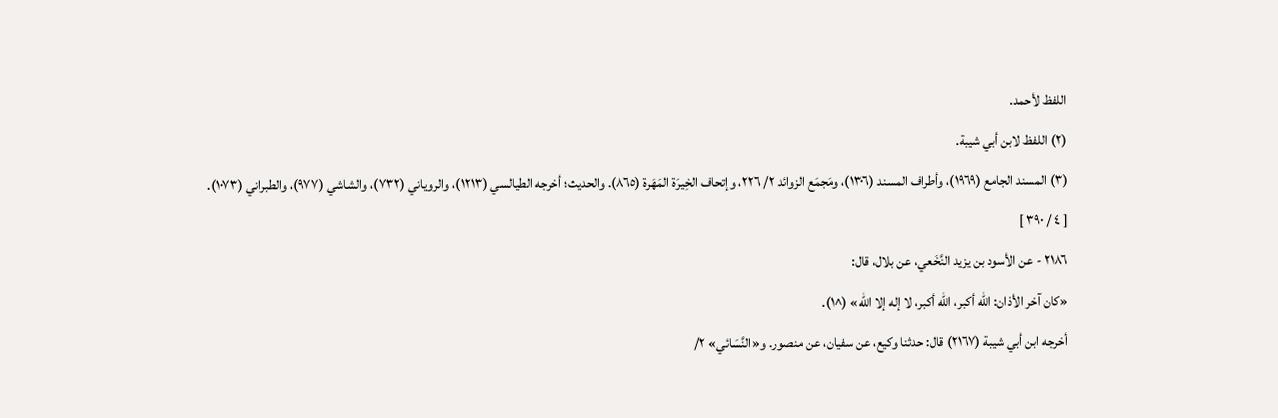اللفظ لأحمد.
(٢) اللفظ لابن أبي شيبة.
(٣) المسند الجامع (١٩٦٩)، وأطراف المسند (١٣٠٦)، ومَجمَع الزوائد ٢/ ٢٢٦، وإتحاف الخِيرَة المَهَرة (٨٦٥). والحديث؛ أخرجه الطيالسي (١٢١٣)، والروياني (٧٣٢)، والشاشي (٩٧٧)، والطبراني (١٠٧٣).
[ ٤ / ٣٩٠ ]
٢١٨٦ - عن الأسود بن يزيد النَّخَعي، عن بلال، قال:
«كان آخر الأذان: الله أكبر، الله أكبر، لا إله إلا الله» (^١).
أخرجه ابن أبي شيبة (٢١٦٧) قال: حدثنا وكيع، عن سفيان، عن منصور. و«النَّسَائي» ٢/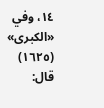١٤، وفي «الكبرى» (١٦٢٥) قال: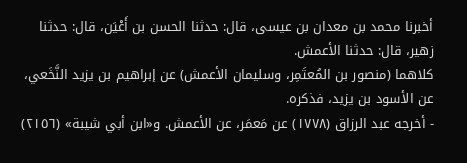أخبرنا محمد بن معدان بن عيسى، قال: حدثنا الحسن بن أَعْيَن، قال: حدثنا زهير، قال: حدثنا الأعمش.
كلاهما (منصور بن المُعتَمِر، وسليمان الأعمش) عن إبراهيم بن يزيد النَّخَعي، عن الأسود بن يزيد، فذكره.
- أخرجه عبد الرزاق (١٧٧٨) عن مَعمَر، عن الأعمش. و«ابن أبي شيبة» (٢١٥٦)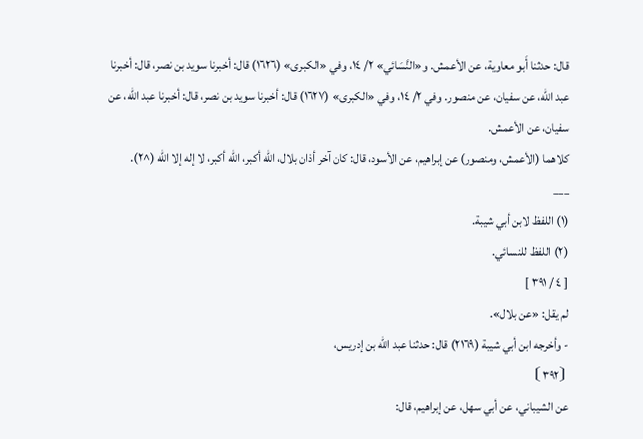قال: حدثنا أَبو معاوية، عن الأعمش. و«النَّسَائي» ٢/ ١٤، وفي «الكبرى» (١٦٢٦) قال: أخبرنا سويد بن نصر، قال: أخبرنا عبد الله، عن سفيان، عن منصور. وفي ٢/ ١٤، وفي «الكبرى» (١٦٢٧) قال: أخبرنا سويد بن نصر، قال: أخبرنا عبد الله، عن سفيان، عن الأعمش.
كلاهما (الأعمش، ومنصور) عن إبراهيم، عن الأسود، قال: كان آخر أذان بلال، الله أكبر، الله أكبر، لا إله إلا الله (^٢).
___
(١) اللفظ لابن أبي شيبة.
(٢) اللفظ للنسائي.
[ ٤ / ٣٩١ ]
لم يقل: «عن بلال».
- وأخرجه ابن أبي شيبة (٢١٦٩) قال: حدثنا عبد الله بن إدريس،
⦗٣٩٢⦘
عن الشيباني، عن أبي سهل، عن إبراهيم، قال: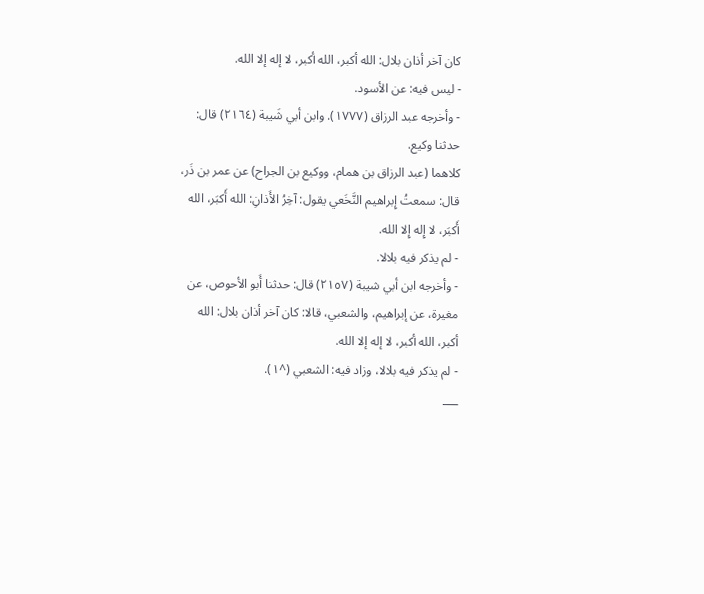كان آخر أذان بلال: الله أكبر، الله أكبر، لا إله إلا الله.
- ليس فيه: عن الأسود.
- وأخرجه عبد الرزاق (١٧٧٧). وابن أبي شَيبة (٢١٦٤) قال: حدثنا وكيع.
كلاهما (عبد الرزاق بن همام، ووكيع بن الجراح) عن عمر بن ذَر، قال: سمعتُ إِبراهيم النَّخَعي يقول: آخِرُ الأَذانِ: الله أَكبَر، الله أَكبَر، لا إِله إِلا الله.
- لم يذكر فيه بلالا.
- وأخرجه ابن أبي شيبة (٢١٥٧) قال: حدثنا أَبو الأحوص، عن مغيرة، عن إبراهيم، والشعبي، قالا: كان آخر أذان بلال: الله أكبر، الله أكبر، لا إله إلا الله.
- لم يذكر فيه بلالا، وزاد فيه: الشعبي (^١).
___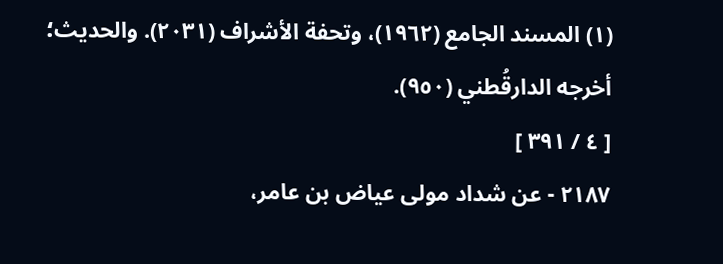(١) المسند الجامع (١٩٦٢)، وتحفة الأشراف (٢٠٣١). والحديث؛ أخرجه الدارقُطني (٩٥٠).
[ ٤ / ٣٩١ ]
٢١٨٧ - عن شداد مولى عياض بن عامر،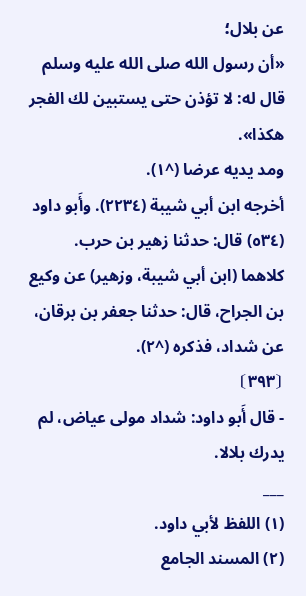عن بلال؛
«أن رسول الله صلى الله عليه وسلم قال له: لا تؤذن حتى يستبين لك الفجر هكذا».
ومد يديه عرضا (^١).
أخرجه ابن أبي شيبة (٢٢٣٤). وأَبو داود (٥٣٤) قال: حدثنا زهير بن حرب.
كلاهما (ابن أبي شيبة، وزهير) عن وكيع بن الجراح، قال: حدثنا جعفر بن برقان، عن شداد، فذكره (^٢).
⦗٣٩٣⦘
- قال أَبو داود: شداد مولى عياض، لم يدرك بلالا.
___
(١) اللفظ لأبي داود.
(٢) المسند الجامع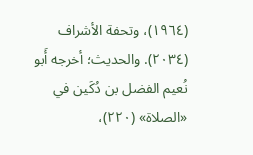(١٩٦٤)، وتحفة الأشراف (٢٠٣٤). والحديث؛ أخرجه أَبو نُعيم الفضل بن دُكَين في «الصلاة» (٢٢٠)،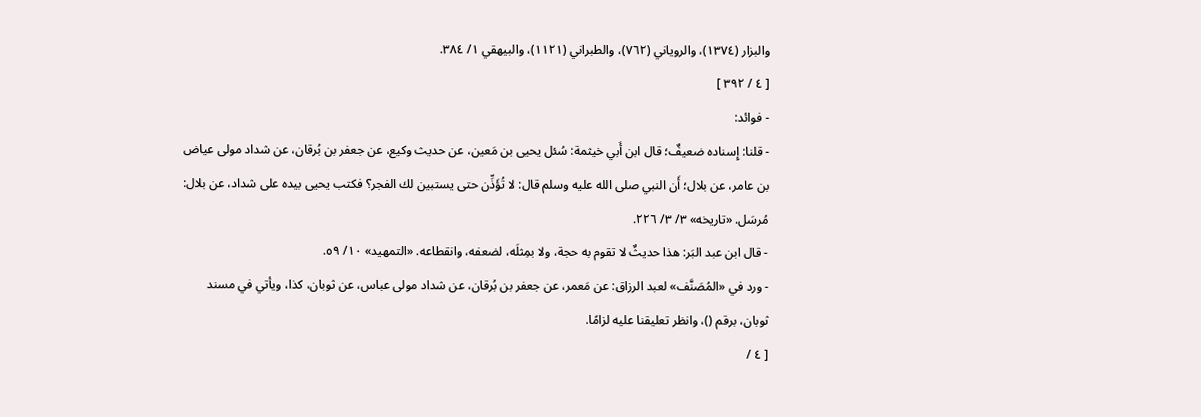والبزار (١٣٧٤)، والروياني (٧٦٢)، والطبراني (١١٢١)، والبيهقي ١/ ٣٨٤.
[ ٤ / ٣٩٢ ]
- فوائد:
- قلنا: إِسناده ضعيفٌ؛ قال ابن أَبي خيثمة: سُئل يحيى بن مَعين، عن حديث وكيع، عن جعفر بن بُرقان، عن شداد مولى عياض بن عامر، عن بلال؛ أَن النبي صلى الله عليه وسلم قال: لا تُؤَذِّن حتى يستبين لك الفجر؟ فكتب يحيى بيده على شداد، عن بلال: مُرسَل. «تاريخه» ٣/ ٣/ ٢٢٦.
- قال ابن عبد البَر: هذا حديثٌ لا تقوم به حجة، ولا بمِثلَه، لضعفه، وانقطاعه. «التمهيد» ١٠/ ٥٩.
- ورد في «المُصَنَّف» لعبد الرزاق: عن مَعمر، عن جعفر بن بُرقان، عن شداد مولى عباس، عن ثوبان، كذا، ويأتي في مسند ثوبان، برقم ()، وانظر تعليقنا عليه لزامًا.
[ ٤ /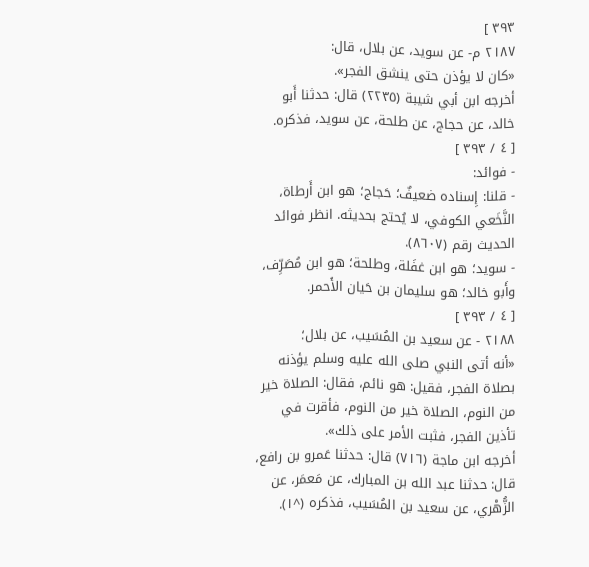٣٩٣ ]
٢١٨٧ م- عن سويد، عن بلال، قال:
«كان لا يؤذن حتى ينشق الفجر».
أخرجه ابن أبي شيبة (٢٢٣٥) قال: حدثنا أَبو خالد، عن حجاج، عن طلحة، عن سويد، فذكره.
[ ٤ / ٣٩٣ ]
- فوائد:
- قلنا: إِسناده ضعيفٌ؛ حَجاج؛ هو ابن أَرطاة، النَّخَعي الكوفي، لا يُحتج بحديثه. انظر فوائد الحديث رقم (٨٦٠٧).
- سويد؛ هو ابن غفَلة، وطلحة؛ هو ابن مُصَرِّف، وأَبو خالد؛ هو سليمان بن حَيان الأَحمر.
[ ٤ / ٣٩٣ ]
٢١٨٨ - عن سعيد بن المُسَيب، عن بلال؛
«أنه أتى النبي صلى الله عليه وسلم يؤذنه بصلاة الفجر، فقيل: هو نائم، فقال: الصلاة خير من النوم، الصلاة خير من النوم، فأقرت في تأذين الفجر، فثبت الأمر على ذلك».
أخرجه ابن ماجة (٧١٦) قال: حدثنا عَمرو بن رافع، قال: حدثنا عبد الله بن المبارك، عن مَعمَر، عن الزُّهْري، عن سعيد بن المُسَيب، فذكره (^١).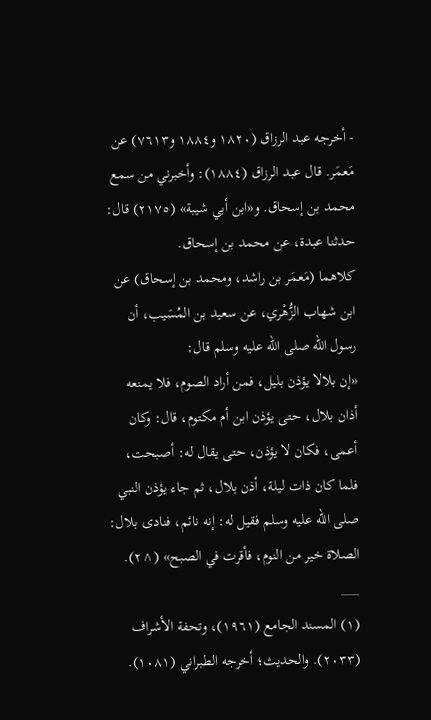- أخرجه عبد الرزاق (١٨٢٠ و١٨٨٤ و٧٦١٣) عن مَعمَر. قال عبد الرزاق (١٨٨٤): وأخبرني من سمع محمد بن إسحاق. و«ابن أبي شيبة» (٢١٧٥) قال: حدثنا عبدة، عن محمد بن إسحاق.
كلاهما (مَعمَر بن راشد، ومحمد بن إسحاق) عن ابن شهاب الزُّهْري، عن سعيد بن المُسَيب، أن رسول الله صلى الله عليه وسلم قال:
«إن بلالا يؤذن بليل، فمن أراد الصوم، فلا يمنعه أذان بلال، حتى يؤذن ابن أم مكتوم، قال: وكان أعمى، فكان لا يؤذن، حتى يقال له: أصبحت، فلما كان ذات ليلة، أذن بلال، ثم جاء يؤذن النبي صلى الله عليه وسلم فقيل له: إنه نائم، فنادى بلال: الصلاة خير من النوم، فأقرت في الصبح» (^٢).
___
(١) المسند الجامع (١٩٦١)، وتحفة الأشراف (٢٠٣٣). والحديث؛ أخرجه الطبراني (١٠٨١).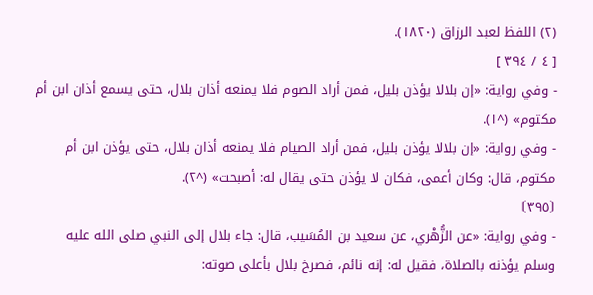(٢) اللفظ لعبد الرزاق (١٨٢٠).
[ ٤ / ٣٩٤ ]
- وفي رواية: «إن بلالا يؤذن بليل، فمن أراد الصوم فلا يمنعه أذان بلال، حتى يسمع أذان ابن أم مكتوم» (^١).
- وفي رواية: «إن بلالا يؤذن بليل، فمن أراد الصيام فلا يمنعه أذان بلال، حتى يؤذن ابن أم مكتوم، قال: وكان أعمى، فكان لا يؤذن حتى يقال له: أصبحت» (^٢).
⦗٣٩٥⦘
- وفي رواية: «عن الزُّهْري، عن سعيد بن المُسَيب، قال: جاء بلال إلى النبي صلى الله عليه وسلم يؤذنه بالصلاة، فقيل له: إنه نائم، فصرخ بلال بأعلى صوته: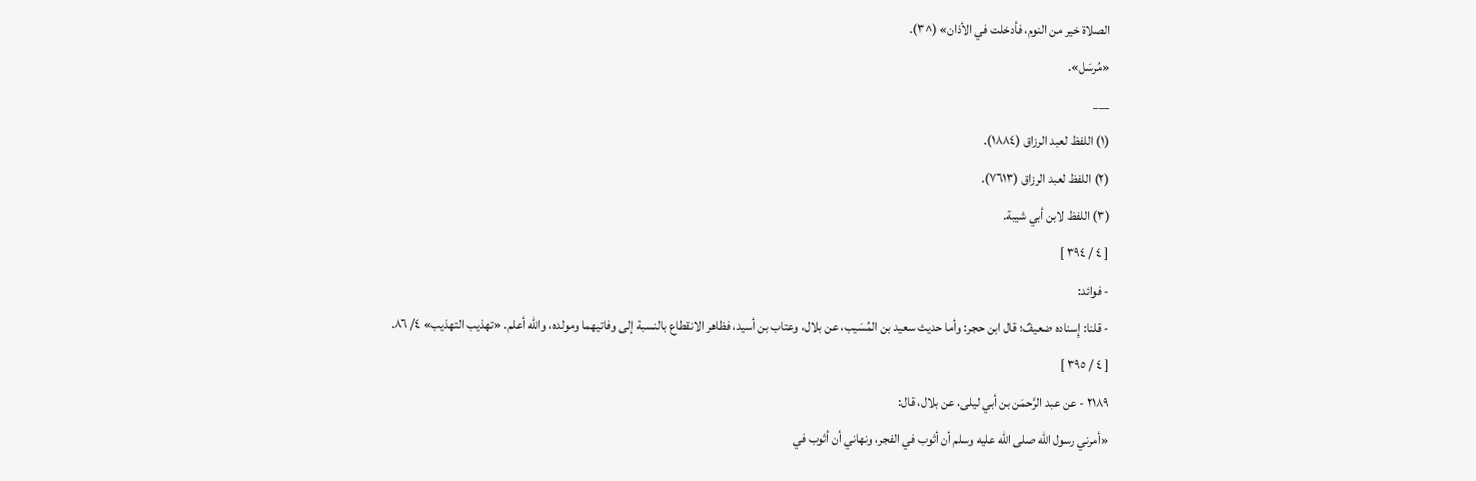الصلاة خير من النوم، فأدخلت في الأذان» (^٣).
«مُرسَل».
___
(١) اللفظ لعبد الرزاق (١٨٨٤).
(٢) اللفظ لعبد الرزاق (٧٦١٣).
(٣) اللفظ لابن أبي شيبة.
[ ٤ / ٣٩٤ ]
- فوائد:
- قلنا: إِسناده ضعيفٌ؛ قال ابن حجر: وأما حديث سعيد بن المُسَيب، عن بلال، وعتاب بن أسيد، فظاهر الانقطاع بالنسبة إلى وفاتيهما ومولده، والله أعلم. «تهذيب التهذيب» ٤/ ٨٦.
[ ٤ / ٣٩٥ ]
٢١٨٩ - عن عبد الرَّحمَن بن أبي ليلى، عن بلال، قال:
«أمرني رسول الله صلى الله عليه وسلم أن أثوب في الفجر، ونهاني أن أثوب في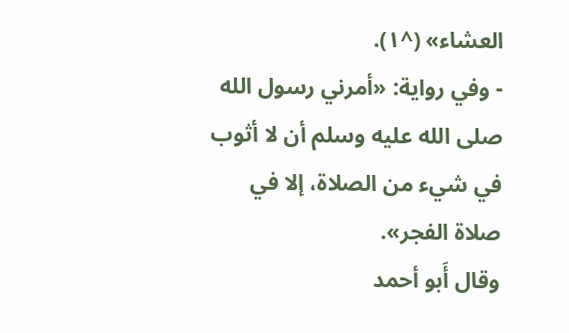العشاء» (^١).
- وفي رواية: «أمرني رسول الله صلى الله عليه وسلم أن لا أثوب في شيء من الصلاة، إلا في صلاة الفجر».
وقال أَبو أحمد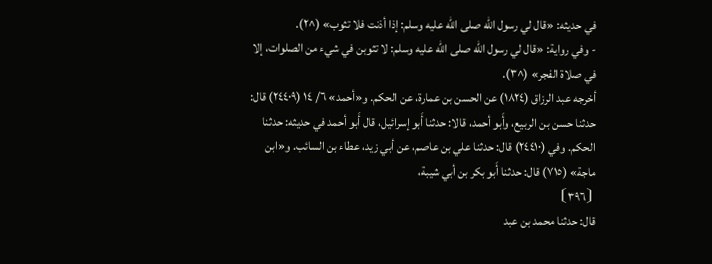في حديثه: «قال لي رسول الله صلى الله عليه وسلم: إذا أذنت فلا تثوب» (^٢).
- وفي رواية: «قال لي رسول الله صلى الله عليه وسلم: لا تثوبن في شيء من الصلوات، إلا في صلاة الفجر» (^٣).
أخرجه عبد الرزاق (١٨٢٤) عن الحسن بن عمارة، عن الحكم. و«أحمد» ٦/ ١٤ (٢٤٤٠٩) قال: حدثنا حسن بن الربيع، وأَبو أحمد، قالا: حدثنا أَبو إسرائيل، قال أَبو أحمد في حديثه: حدثنا الحكم. وفي (٢٤٤١٠) قال: حدثنا علي بن عاصم، عن أبي زيد، عطاء بن السائب. و«ابن ماجة» (٧١٥) قال: حدثنا أَبو بكر بن أبي شيبة،
⦗٣٩٦⦘
قال: حدثنا محمد بن عبد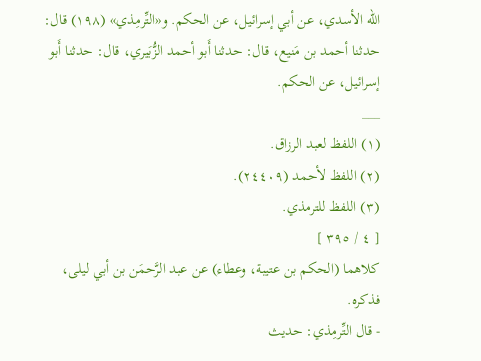الله الأسدي، عن أبي إسرائيل، عن الحكم. و«التِّرمِذي» (١٩٨) قال: حدثنا أحمد بن مَنيع، قال: حدثنا أَبو أحمد الزُّبَيري، قال: حدثنا أَبو إسرائيل، عن الحكم.
___
(١) اللفظ لعبد الرزاق.
(٢) اللفظ لأحمد (٢٤٤٠٩).
(٣) اللفظ للترمذي.
[ ٤ / ٣٩٥ ]
كلاهما (الحكم بن عتيبة، وعطاء) عن عبد الرَّحمَن بن أبي ليلى، فذكره.
- قال التِّرمِذي: حديث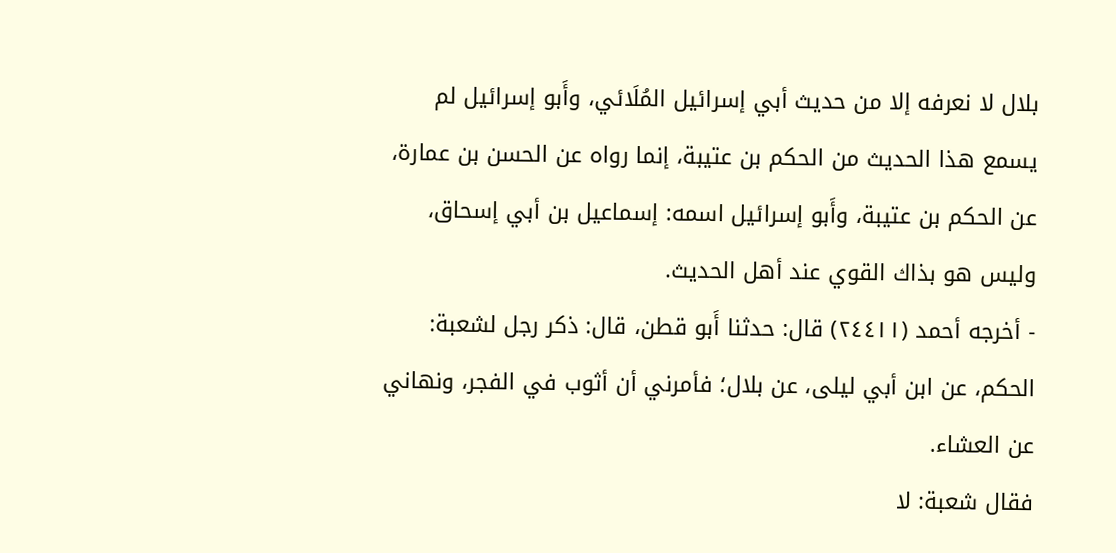بلال لا نعرفه إلا من حديث أبي إسرائيل المُلَائي، وأَبو إسرائيل لم يسمع هذا الحديث من الحكم بن عتيبة، إنما رواه عن الحسن بن عمارة، عن الحكم بن عتيبة، وأَبو إسرائيل اسمه: إسماعيل بن أبي إسحاق، وليس هو بذاك القوي عند أهل الحديث.
- أخرجه أحمد (٢٤٤١١) قال: حدثنا أَبو قطن، قال: ذكر رجل لشعبة: الحكم، عن ابن أبي ليلى، عن بلال؛ فأمرني أن أثوب في الفجر، ونهاني عن العشاء.
فقال شعبة: لا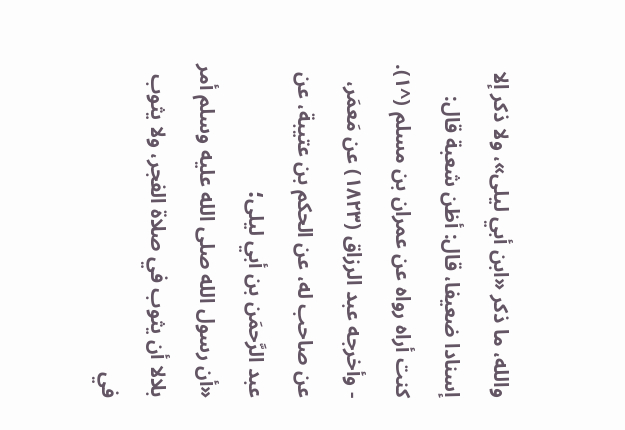والله، ما ذكر «ابن أبي ليلى»، ولا ذكر إلا إسنادا ضعيفا، قال: أظن شعبة قال: كنت أراه رواه عن عمران بن مسلم (^١).
- وأخرجه عبد الرزاق (١٨٢٣) عن مَعمَر، عن صاحب له، عن الحكم بن عتيبة، عن عبد الرَّحمَن بن أبي ليلى؛
«أن رسول الله صلى الله عليه وسلم أمر بلالا أن يثوب في صلاة الفجر، ولا يثوب في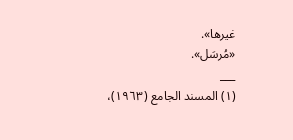غيرها».
«مُرسَل».
___
(١) المسند الجامع (١٩٦٣)،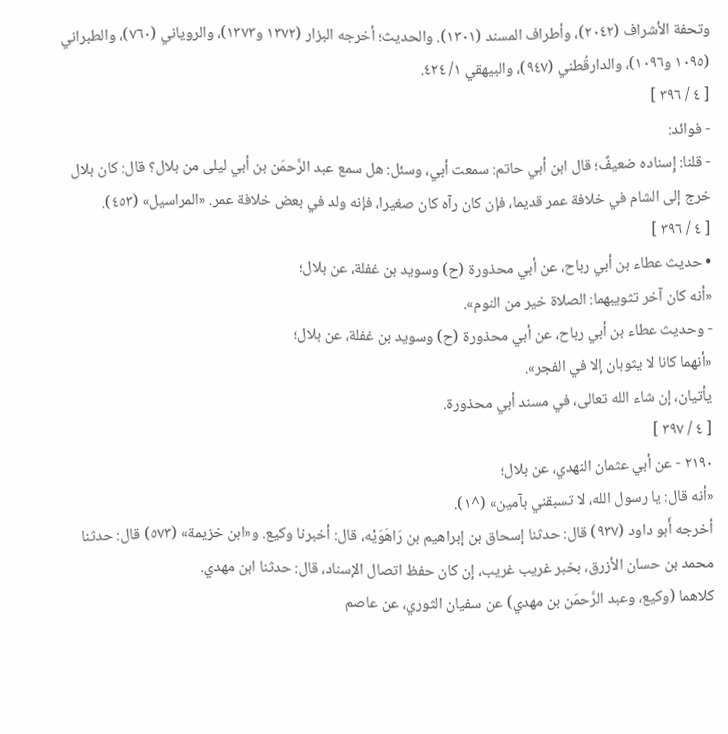وتحفة الأشراف (٢٠٤٢)، وأطراف المسند (١٣٠١). والحديث؛ أخرجه البزار (١٣٧٢ و١٣٧٣)، والروياني (٧٦٠)، والطبراني (١٠٩٥ و١٠٩٦)، والدارقُطني (٩٤٧)، والبيهقي ١/ ٤٢٤.
[ ٤ / ٣٩٦ ]
- فوائد:
- قلنا: إِسناده ضعيفٌ؛ قال ابن أبي حاتم: سمعت أبي، وسئل: هل سمع عبد الرَّحمَن بن أبي ليلى من بلال؟ قال: كان بلال خرج إلى الشام في خلافة عمر قديما، فإن كان رآه كان صغيرا، فإنه ولد في بعض خلافة عمر. «المراسيل» (٤٥٣).
[ ٤ / ٣٩٦ ]
• حديث عطاء بن أبي رباح، عن أبي محذورة (ح) وسويد بن غفلة، عن بلال؛
«أنه كان آخر تثويبهما: الصلاة خير من النوم».
- وحديث عطاء بن أبي رباح، عن أبي محذورة (ح) وسويد بن غفلة، عن بلال؛
«أنهما كانا لا يثوبان إلا في الفجر».
يأتيان، إن شاء الله تعالى، في مسند أبي محذورة.
[ ٤ / ٣٩٧ ]
٢١٩٠ - عن أبي عثمان النهدي، عن بلال؛
«أنه قال: يا رسول الله، لا تسبقني بآمين» (^١).
أخرجه أَبو داود (٩٣٧) قال: حدثنا إسحاق بن إبراهيم بن رَاهَوَيْه، قال: أخبرنا وكيع. و«ابن خزيمة» (٥٧٣) قال: حدثنا محمد بن حسان الأزرق، بخبر غريب غريب، إن كان حفظ اتصال الإسناد، قال: حدثنا ابن مهدي.
كلاهما (وكيع، وعبد الرَّحمَن بن مهدي) عن سفيان الثوري، عن عاصم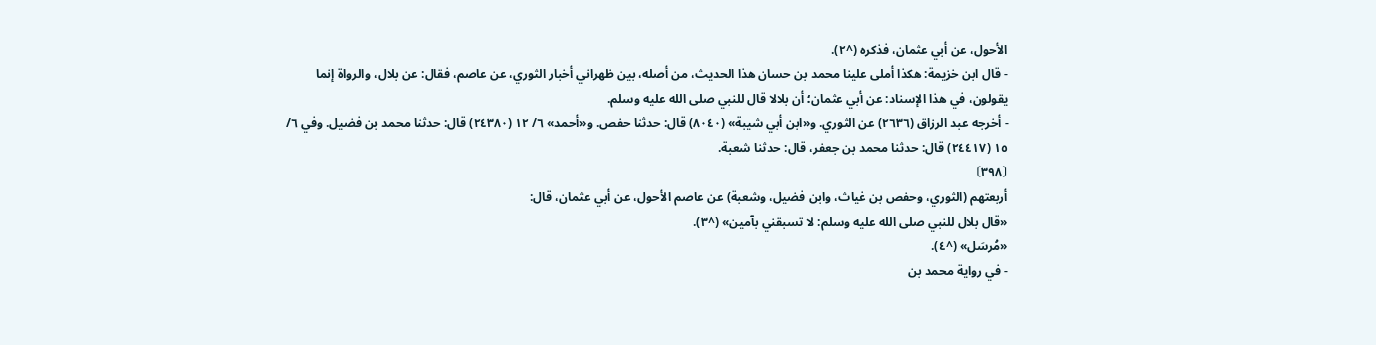الأحول، عن أبي عثمان، فذكره (^٢).
- قال ابن خزيمة: هكذا أملى علينا محمد بن حسان هذا الحديث، من أصله، بين ظهراني أخبار الثوري، عن عاصم، فقال: عن بلال، والرواة إنما يقولون، في هذا الإسناد: عن أبي عثمان؛ أن بلالا قال للنبي صلى الله عليه وسلم.
- أخرجه عبد الرزاق (٢٦٣٦) عن الثوري. و«ابن أبي شيبة» (٨٠٤٠) قال: حدثنا حفص. و«أحمد» ٦/ ١٢ (٢٤٣٨٠) قال: حدثنا محمد بن فضيل. وفي ٦/ ١٥ (٢٤٤١٧) قال: حدثنا محمد بن جعفر، قال: حدثنا شعبة.
⦗٣٩٨⦘
أربعتهم (الثوري، وحفص بن غياث، وابن فضيل، وشعبة) عن عاصم الأحول، عن أبي عثمان، قال:
«قال بلال للنبي صلى الله عليه وسلم: لا تسبقني بآمين» (^٣).
«مُرسَل» (^٤).
- في رواية محمد بن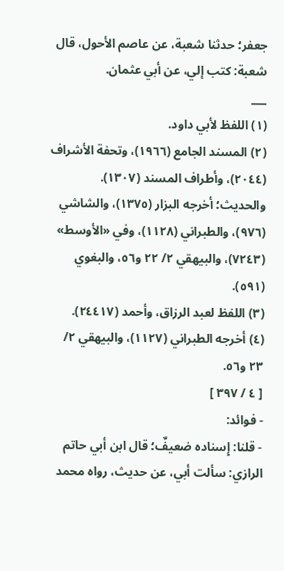جعفر؛ حدثنا شعبة، عن عاصم الأحول، قال شعبة: كتب إلي، عن أبي عثمان.
___
(١) اللفظ لأبي داود.
(٢) المسند الجامع (١٩٦٦)، وتحفة الأشراف (٢٠٤٤)، وأطراف المسند (١٣٠٧). والحديث؛ أخرجه البزار (١٣٧٥)، والشاشي (٩٧٦)، والطبراني (١١٢٨)، وفي «الأوسط» (٧٢٤٣)، والبيهقي ٢/ ٢٢ و٥٦، والبغوي (٥٩١).
(٣) اللفظ لعبد الرزاق، وأحمد (٢٤٤١٧).
(٤) أخرجه الطبراني (١١٢٧)، والبيهقي ٢/ ٢٣ و٥٦.
[ ٤ / ٣٩٧ ]
- فوائد:
- قلنا: إِسناده ضعيفٌ؛ قال ابن أبي حاتم الرازي: سألت أبي، عن حديث، رواه محمد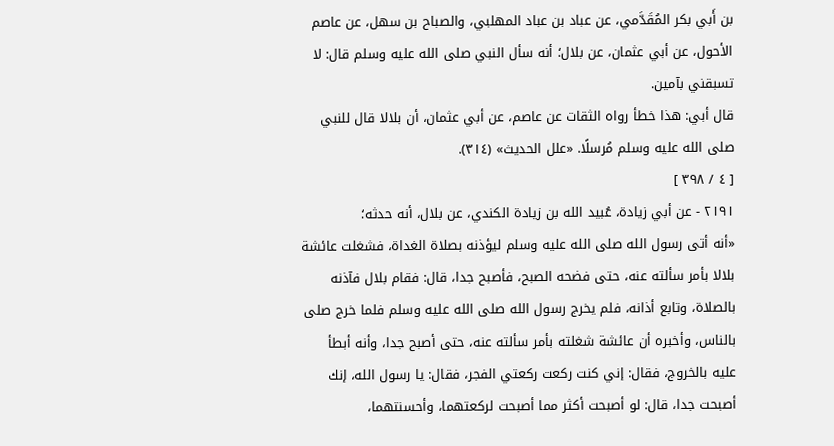بن أَبي بكر المُقَدَّمي، عن عباد بن عباد المهلبي، والصباح بن سهل، عن عاصم الأحول، عن أبي عثمان، عن بلال؛ أنه سأل النبي صلى الله عليه وسلم قال: لا تسبقني بآمين.
قال أبي: هذا خطأ رواه الثقات عن عاصم، عن أبي عثمان، أن بلالا قال للنبي صلى الله عليه وسلم مُرسلًا. «علل الحديث» (٣١٤).
[ ٤ / ٣٩٨ ]
٢١٩١ - عن أبي زيادة، عُبيد الله بن زيادة الكندي، عن بلال، أنه حدثه؛
«أنه أتى رسول الله صلى الله عليه وسلم ليؤذنه بصلاة الغداة، فشغلت عائشة بلالا بأمر سألته عنه، حتى فضحه الصبح، فأصبح جدا، قال: فقام بلال فآذنه بالصلاة، وتابع أذانه، فلم يخرج رسول الله صلى الله عليه وسلم فلما خرج صلى بالناس، وأخبره أن عائشة شغلته بأمر سألته عنه، حتى أصبح جدا، وأنه أبطأ عليه بالخروج، فقال: إني كنت ركعت ركعتي الفجر، فقال: يا رسول الله، إنك أصبحت جدا، قال: لو أصبحت أكثر مما أصبحت لركعتهما، وأحسنتهما،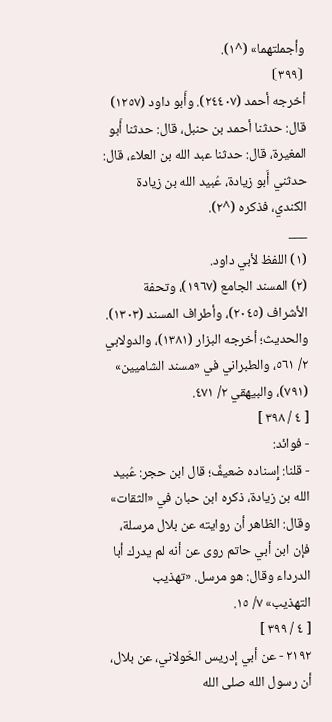وأجملتهما» (^١).
⦗٣٩٩⦘
أخرجه أحمد (٢٤٤٠٧). وأَبو داود (١٢٥٧) قال: حدثنا أحمد بن حنبل، قال: حدثنا أَبو المغيرة، قال: حدثنا عبد الله بن العلاء، قال: حدثني أَبو زيادة، عُبيد الله بن زيادة الكندي، فذكره (^٢).
___
(١) اللفظ لأبي داود.
(٢) المسند الجامع (١٩٦٧)، وتحفة الأشراف (٢٠٤٥)، وأطراف المسند (١٣٠٣). والحديث؛ أخرجه البزار (١٣٨١)، والدولابي ٢/ ٥٦١، والطبراني في «مسند الشاميين» (٧٩١)، والبيهقي ٢/ ٤٧١.
[ ٤ / ٣٩٨ ]
- فوائد:
- قلنا: إِسناده ضعيفٌ؛ قال ابن حجر: عُبيد الله بن زيادة، ذكره ابن حبان في «الثقات» وقال: الظاهر أن روايته عن بلال مرسلة، فإن ابن أبي حاتم روى عن أنه لم يدرك أبا الدرداء وقال: هو مرسل. «تهذيب التهذيب» ٧/ ١٥.
[ ٤ / ٣٩٩ ]
٢١٩٢ - عن أبي إدريس الخَولاني، عن بلال، أن رسول الله صلى الله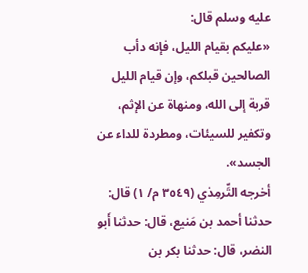عليه وسلم قال:
«عليكم بقيام الليل، فإنه دأب الصالحين قبلكم، وإن قيام الليل قربة إلى الله، ومنهاة عن الإثم، وتكفير للسيئات، ومطردة للداء عن الجسد».
أخرجه التِّرمِذي (٣٥٤٩ م/ ١) قال: حدثنا أحمد بن مَنيع، قال: حدثنا أَبو النضر، قال: حدثنا بكر بن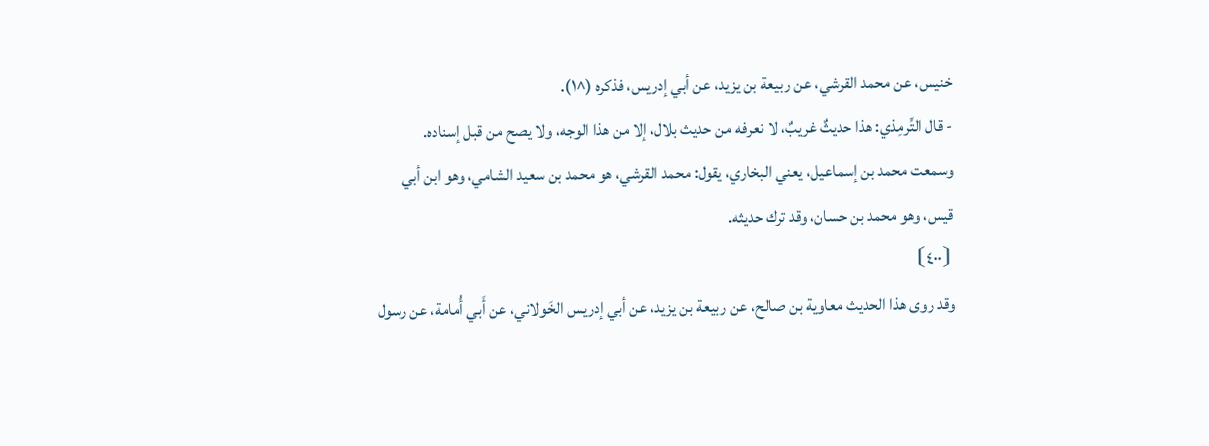خنيس، عن محمد القرشي، عن ربيعة بن يزيد، عن أبي إدريس، فذكره (^١).
- قال التِّرمِذي: هذا حديثٌ غريبٌ، لا نعرفه من حديث بلال، إلا من هذا الوجه، ولا يصح من قبل إسناده.
وسمعت محمد بن إسماعيل، يعني البخاري، يقول: محمد القرشي، هو محمد بن سعيد الشامي، وهو ابن أبي قيس، وهو محمد بن حسان، وقد ترك حديثه.
⦗٤٠٠⦘
وقد روى هذا الحديث معاوية بن صالح، عن ربيعة بن يزيد، عن أبي إدريس الخَولاني، عن أَبي أُمامة، عن رسول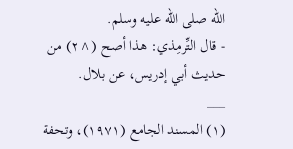الله صلى الله عليه وسلم.
- قال التِّرمِذي: هذا أصح (^٢) من حديث أبي إدريس، عن بلال.
___
(١) المسند الجامع (١٩٧١)، وتحفة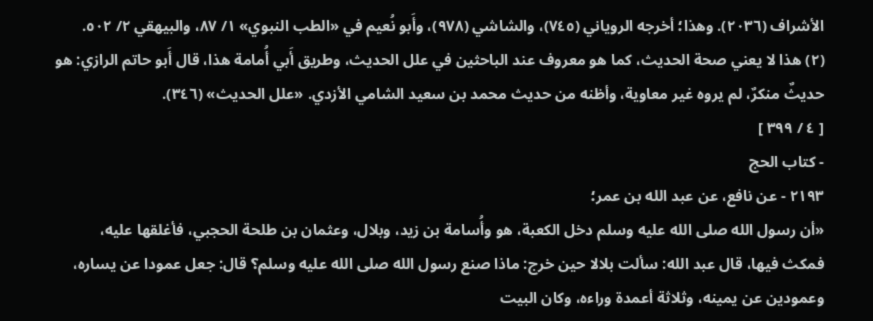الأشراف (٢٠٣٦). وهذا؛ أخرجه الروياني (٧٤٥)، والشاشي (٩٧٨)، وأَبو نُعيم في «الطب النبوي» ١/ ٨٧، والبيهقي ٢/ ٥٠٢.
(٢) هذا لا يعني صحة الحديث، كما هو معروف عند الباحثين في علل الحديث، وطريق أَبي أُمامة هذا، قال أَبو حاتم الرازي: هو حديثٌ منكرٌ، لم يروه غير معاوية، وأظنه من حديث محمد بن سعيد الشامي الأزدي. «علل الحديث» (٣٤٦).
[ ٤ / ٣٩٩ ]
- كتاب الحج
٢١٩٣ - عن نافع، عن عبد الله بن عمر؛
«أن رسول الله صلى الله عليه وسلم دخل الكعبة، هو وأُسامة بن زيد، وبلال، وعثمان بن طلحة الحجبي، فأغلقها عليه، فمكث فيها، قال عبد الله: سألت بلالا حين خرج: ماذا صنع رسول الله صلى الله عليه وسلم؟ قال: جعل عمودا عن يساره، وعمودين عن يمينه، وثلاثة أعمدة وراءه، وكان البيت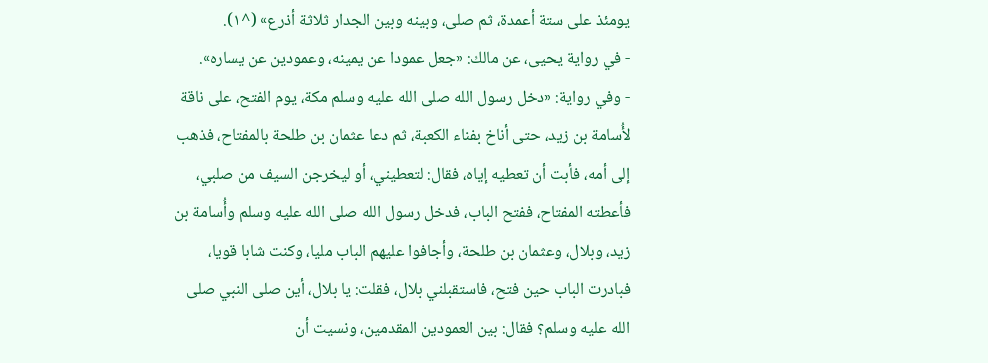يومئذ على ستة أعمدة، ثم صلى، وبينه وبين الجدار ثلاثة أذرع» (^١).
- في رواية يحيى، عن مالك: «جعل عمودا عن يمينه، وعمودين عن يساره».
- وفي رواية: «دخل رسول الله صلى الله عليه وسلم مكة، يوم الفتح، على ناقة لأُسامة بن زيد، حتى أناخ بفناء الكعبة، ثم دعا عثمان بن طلحة بالمفتاح، فذهب إلى أمه، فأبت أن تعطيه إياه، فقال: لتعطيني، أو ليخرجن السيف من صلبي، فأعطته المفتاح، ففتح الباب، فدخل رسول الله صلى الله عليه وسلم وأُسامة بن زيد، وبلال، وعثمان بن طلحة، وأجافوا عليهم الباب مليا، وكنت شابا قويا، فبادرت الباب حين فتح، فاستقبلني بلال، فقلت: يا بلال، أين صلى النبي صلى الله عليه وسلم؟ فقال: بين العمودين المقدمين، ونسيت أن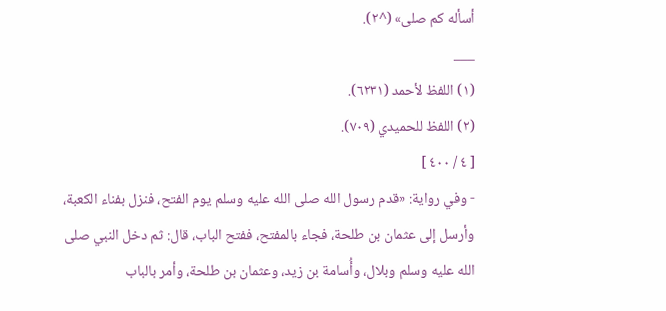أسأله كم صلى» (^٢).
___
(١) اللفظ لأحمد (٦٢٣١).
(٢) اللفظ للحميدي (٧٠٩).
[ ٤ / ٤٠٠ ]
- وفي رواية: «قدم رسول الله صلى الله عليه وسلم يوم الفتح، فنزل بفناء الكعبة، وأرسل إلى عثمان بن طلحة، فجاء بالمفتح، ففتح الباب، قال: ثم دخل النبي صلى الله عليه وسلم وبلال، وأُسامة بن زيد، وعثمان بن طلحة، وأمر بالباب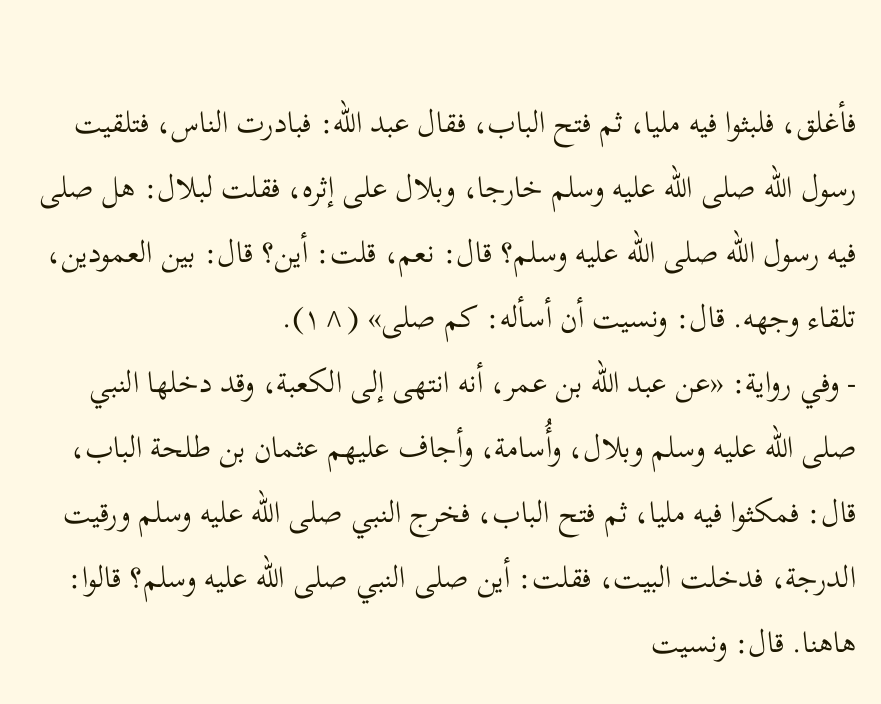فأغلق، فلبثوا فيه مليا، ثم فتح الباب، فقال عبد الله: فبادرت الناس، فتلقيت رسول الله صلى الله عليه وسلم خارجا، وبلال على إثره، فقلت لبلال: هل صلى فيه رسول الله صلى الله عليه وسلم؟ قال: نعم، قلت: أين؟ قال: بين العمودين، تلقاء وجهه. قال: ونسيت أن أسأله: كم صلى» (^١).
- وفي رواية: «عن عبد الله بن عمر، أنه انتهى إلى الكعبة، وقد دخلها النبي صلى الله عليه وسلم وبلال، وأُسامة، وأجاف عليهم عثمان بن طلحة الباب، قال: فمكثوا فيه مليا، ثم فتح الباب، فخرج النبي صلى الله عليه وسلم ورقيت الدرجة، فدخلت البيت، فقلت: أين صلى النبي صلى الله عليه وسلم؟ قالوا: هاهنا. قال: ونسيت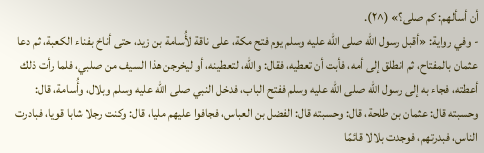أن أسألهم: كم صلى؟» (^٢).
- وفي رواية: «أقبل رسول الله صلى الله عليه وسلم يوم فتح مكة، على ناقة لأُسامة بن زيد، حتى أناخ بفناء الكعبة، ثم دعا عثمان بالمفتاح، ثم انطلق إلى أمه، فأبت أن تعطيه، فقال: والله، لتعطينه، أو ليخرجن هذا السيف من صلبي، فلما رأت ذلك أعطته، فجاء به إلى رسول الله صلى الله عليه وسلم ففتح الباب، فدخل النبي صلى الله عليه وسلم وبلال، وأُسامة، قال: وحسبته قال: عثمان بن طلحة، قال: وحسبته قال: الفضل بن العباس، فجافوا عليهم مليا، قال: وكنت رجلا شابا قويا، فبادرت الناس، فبدرتهم، فوجدت بلالا قائمًا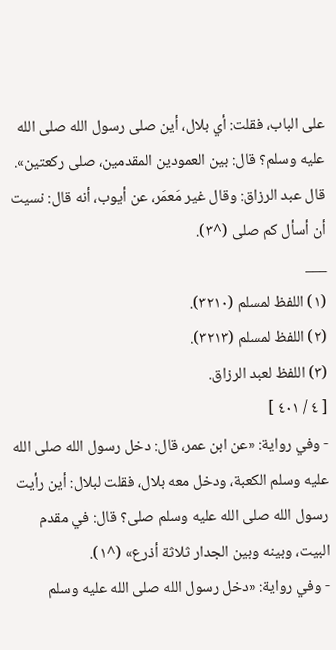على الباب، فقلت: أي بلال، أين صلى رسول الله صلى الله عليه وسلم؟ قال: بين العمودين المقدمين، صلى ركعتين».
قال عبد الرزاق: وقال غير مَعمَر، عن أيوب، أنه قال: نسيت أن أسأل كم صلى (^٣).
___
(١) اللفظ لمسلم (٣٢١٠).
(٢) اللفظ لمسلم (٣٢١٣).
(٣) اللفظ لعبد الرزاق.
[ ٤ / ٤٠١ ]
- وفي رواية: «عن ابن عمر، قال: دخل رسول الله صلى الله عليه وسلم الكعبة، ودخل معه بلال، فقلت لبلال: أين رأيت رسول الله صلى الله عليه وسلم صلى؟ قال: في مقدم البيت، وبينه وبين الجدار ثلاثة أذرع» (^١).
- وفي رواية: «دخل رسول الله صلى الله عليه وسلم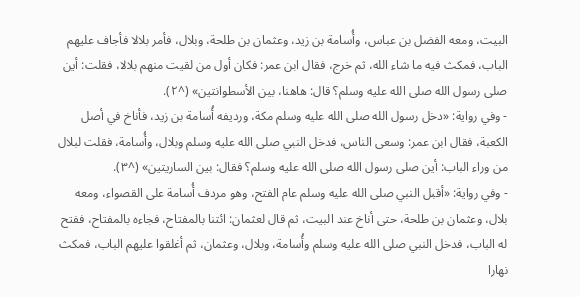البيت، ومعه الفضل بن عباس، وأُسامة بن زيد، وعثمان بن طلحة، وبلال، فأمر بلالا فأجاف عليهم الباب، فمكث فيه ما شاء الله، ثم خرج، فقال ابن عمر: فكان أول من لقيت منهم بلالا، فقلت: أين صلى رسول الله صلى الله عليه وسلم؟ قال: هاهنا، بين الأسطوانتين» (^٢).
- وفي رواية: «دخل رسول الله صلى الله عليه وسلم مكة، ورديفه أُسامة بن زيد، فأناخ في أصل الكعبة، فقال ابن عمر: وسعى الناس، فدخل النبي صلى الله عليه وسلم وبلال، وأُسامة، فقلت لبلال من وراء الباب: أين صلى رسول الله صلى الله عليه وسلم؟ فقال: بين الساريتين» (^٣).
- وفي رواية: «أقبل النبي صلى الله عليه وسلم عام الفتح، وهو مردف أُسامة على القصواء، ومعه بلال، وعثمان بن طلحة، حتى أناخ عند البيت، ثم قال لعثمان: ائتنا بالمفتاح، فجاءه بالمفتاح، ففتح له الباب، فدخل النبي صلى الله عليه وسلم وأُسامة، وبلال، وعثمان، ثم أغلقوا عليهم الباب، فمكث نهارا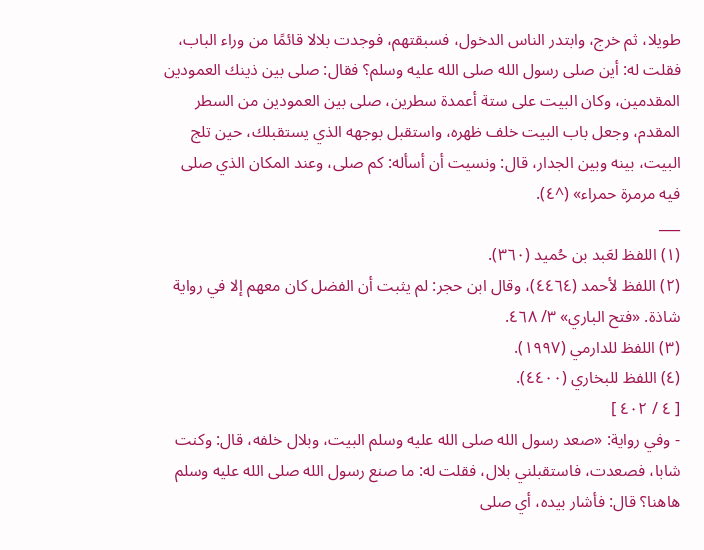طويلا، ثم خرج، وابتدر الناس الدخول، فسبقتهم، فوجدت بلالا قائمًا من وراء الباب، فقلت له: أين صلى رسول الله صلى الله عليه وسلم؟ فقال: صلى بين ذينك العمودين المقدمين، وكان البيت على ستة أعمدة سطرين، صلى بين العمودين من السطر المقدم، وجعل باب البيت خلف ظهره، واستقبل بوجهه الذي يستقبلك، حين تلج البيت، بينه وبين الجدار، قال: ونسيت أن أسأله: كم صلى، وعند المكان الذي صلى فيه مرمرة حمراء» (^٤).
___
(١) اللفظ لعَبد بن حُميد (٣٦٠).
(٢) اللفظ لأحمد (٤٤٦٤)، وقال ابن حجر: لم يثبت أن الفضل كان معهم إلا في رواية شاذة. «فتح الباري» ٣/ ٤٦٨.
(٣) اللفظ للدارمي (١٩٩٧).
(٤) اللفظ للبخاري (٤٤٠٠).
[ ٤ / ٤٠٢ ]
- وفي رواية: «صعد رسول الله صلى الله عليه وسلم البيت، وبلال خلفه، قال: وكنت شابا، فصعدت، فاستقبلني بلال، فقلت له: ما صنع رسول الله صلى الله عليه وسلم هاهنا؟ قال: فأشار بيده، أي صلى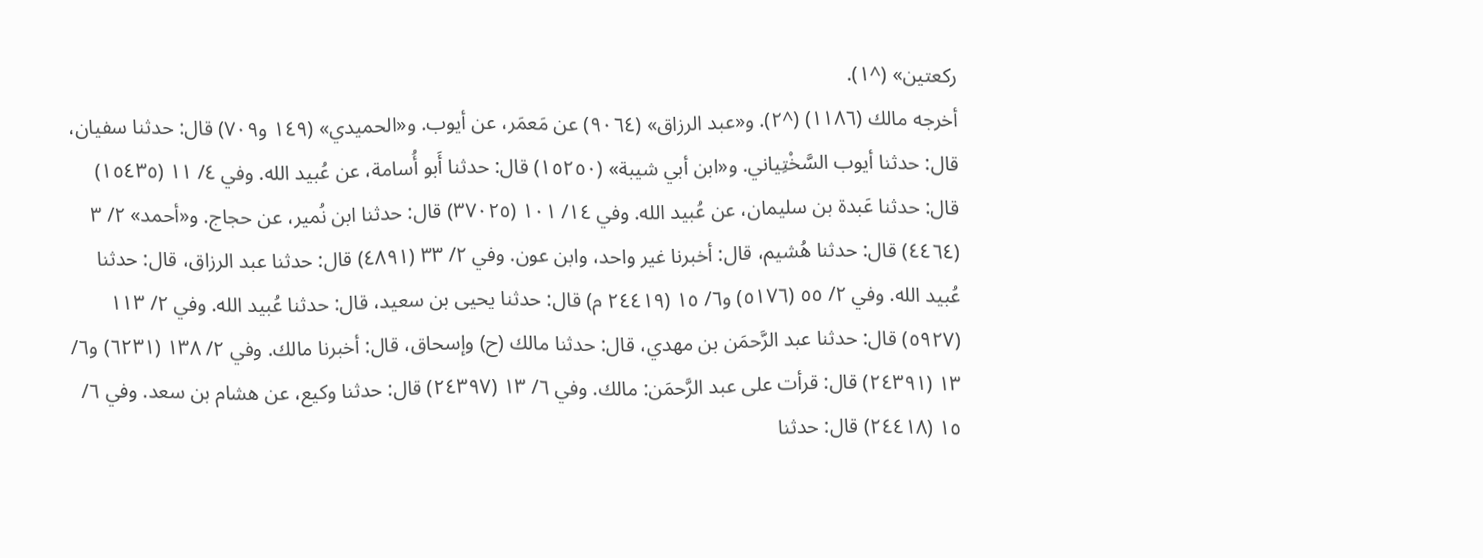ركعتين» (^١).
أخرجه مالك (١١٨٦) (^٢). و«عبد الرزاق» (٩٠٦٤) عن مَعمَر، عن أيوب. و«الحميدي» (١٤٩ و٧٠٩) قال: حدثنا سفيان، قال: حدثنا أيوب السَّخْتِياني. و«ابن أبي شيبة» (١٥٢٥٠) قال: حدثنا أَبو أُسامة، عن عُبيد الله. وفي ٤/ ١١ (١٥٤٣٥) قال: حدثنا عَبدة بن سليمان، عن عُبيد الله. وفي ١٤/ ١٠١ (٣٧٠٢٥) قال: حدثنا ابن نُمير، عن حجاج. و«أحمد» ٢/ ٣ (٤٤٦٤) قال: حدثنا هُشيم، قال: أخبرنا غير واحد، وابن عون. وفي ٢/ ٣٣ (٤٨٩١) قال: حدثنا عبد الرزاق، قال: حدثنا عُبيد الله. وفي ٢/ ٥٥ (٥١٧٦) و٦/ ١٥ (٢٤٤١٩ م) قال: حدثنا يحيى بن سعيد، قال: حدثنا عُبيد الله. وفي ٢/ ١١٣ (٥٩٢٧) قال: حدثنا عبد الرَّحمَن بن مهدي، قال: حدثنا مالك (ح) وإسحاق، قال: أخبرنا مالك. وفي ٢/ ١٣٨ (٦٢٣١) و٦/ ١٣ (٢٤٣٩١) قال: قرأت على عبد الرَّحمَن: مالك. وفي ٦/ ١٣ (٢٤٣٩٧) قال: حدثنا وكيع، عن هشام بن سعد. وفي ٦/ ١٥ (٢٤٤١٨) قال: حدثنا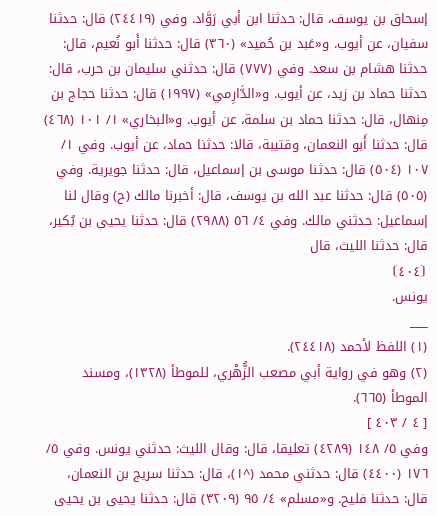إسحاق بن يوسف، قال: حدثنا ابن أبي رَوَّاد. وفي (٢٤٤١٩) قال: حدثنا سفيان، عن أيوب. و«عَبد بن حُميد» (٣٦٠) قال: حدثنا أَبو نُعيم، قال: حدثنا هشام بن سعد. وفي (٧٧٧) قال: حدثني سليمان بن حرب، قال: حدثنا حماد بن زيد، عن أيوب. و«الدَّارِمي» (١٩٩٧) قال: حدثنا حجاج بن مِنهال، قال: حدثنا حماد بن سلمة، عن أيوب. و«البخاري» ١/ ١٠١ (٤٦٨) قال: حدثنا أَبو النعمان، وقتيبة، قالا: حدثنا حماد، عن أيوب. وفي ١/ ١٠٧ (٥٠٤) قال: حدثنا موسى بن إسماعيل، قال: حدثنا جويرية. وفي (٥٠٥) قال: حدثنا عبد الله بن يوسف، قال: أخبرنا مالك (ح) وقال لنا إسماعيل: حدثني مالك. وفي ٤/ ٥٦ (٢٩٨٨) قال: حدثنا يحيى بن بُكير، قال: حدثنا الليث، قال
⦗٤٠٤⦘
يونس.
___
(١) اللفظ لأحمد (٢٤٤١٨).
(٢) وهو في رواية أبي مصعب الزُّهْري، للموطأ (١٣٢٨)، ومسند الموطأ (٦٦٥).
[ ٤ / ٤٠٣ ]
وفي ٥/ ١٤٨ (٤٢٨٩) تعليقا، قال: وقال الليث: حدثني يونس. وفي ٥/ ١٧٦ (٤٤٠٠) قال: حدثني محمد (^١)، قال: حدثنا سريج بن النعمان، قال: حدثنا فليح. و«مسلم» ٤/ ٩٥ (٣٢٠٩) قال: حدثنا يحيى بن يحيى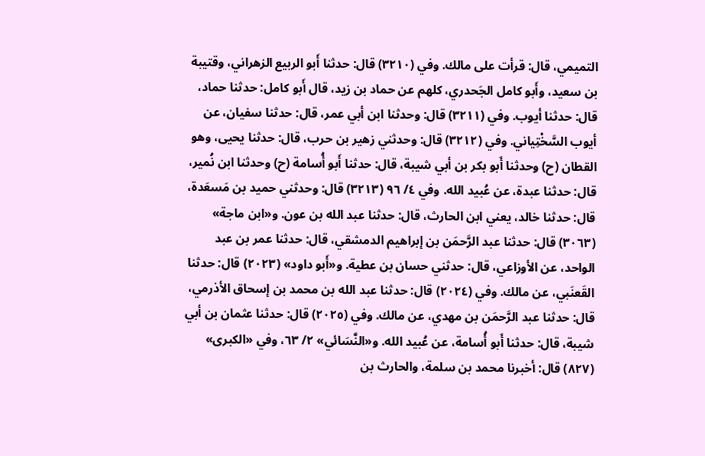التميمي، قال: قرأت على مالك. وفي (٣٢١٠) قال: حدثنا أَبو الربيع الزهراني، وقتيبة بن سعيد، وأَبو كامل الجَحدري، كلهم عن حماد بن زيد، قال أَبو كامل: حدثنا حماد، قال: حدثنا أيوب. وفي (٣٢١١) قال: وحدثنا ابن أبي عمر، قال: حدثنا سفيان، عن أيوب السَّخْتِياني. وفي (٣٢١٢) قال: وحدثني زهير بن حرب، قال: حدثنا يحيى، وهو القطان (ح) وحدثنا أَبو بكر بن أبي شيبة، قال: حدثنا أَبو أُسامة (ح) وحدثنا ابن نُمير، قال: حدثنا عبدة، عن عُبيد الله. وفي ٤/ ٩٦ (٣٢١٣) قال: وحدثني حميد بن مَسعَدة، قال: حدثنا خالد، يعني ابن الحارث، قال: حدثنا عبد الله بن عون. و«ابن ماجة» (٣٠٦٣) قال: حدثنا عبد الرَّحمَن بن إبراهيم الدمشقي، قال: حدثنا عمر بن عبد الواحد، عن الأوزاعي، قال: حدثني حسان بن عطية. و«أَبو داود» (٢٠٢٣) قال: حدثنا القَعنَبي، عن مالك. وفي (٢٠٢٤) قال: حدثنا عبد الله بن محمد بن إسحاق الأذرمي، قال: حدثنا عبد الرَّحمَن بن مهدي، عن مالك. وفي (٢٠٢٥) قال: حدثنا عثمان بن أبي شيبة، قال: حدثنا أَبو أُسامة، عن عُبيد الله. و«النَّسَائي» ٢/ ٦٣، وفي «الكبرى» (٨٢٧) قال: أخبرنا محمد بن سلمة، والحارث بن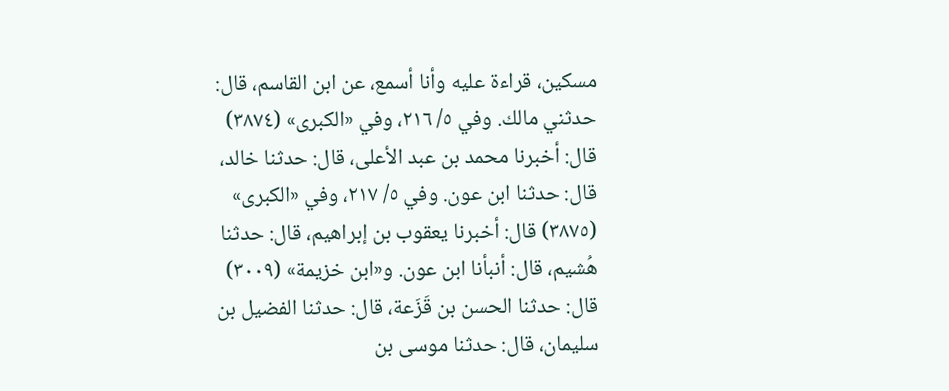مسكين، قراءة عليه وأنا أسمع، عن ابن القاسم، قال: حدثني مالك. وفي ٥/ ٢١٦، وفي «الكبرى» (٣٨٧٤) قال: أخبرنا محمد بن عبد الأعلى، قال: حدثنا خالد، قال: حدثنا ابن عون. وفي ٥/ ٢١٧، وفي «الكبرى» (٣٨٧٥) قال: أخبرنا يعقوب بن إبراهيم، قال: حدثنا هُشيم، قال: أنبأنا ابن عون. و«ابن خزيمة» (٣٠٠٩) قال: حدثنا الحسن بن قَزَعة، قال: حدثنا الفضيل بن سليمان، قال: حدثنا موسى بن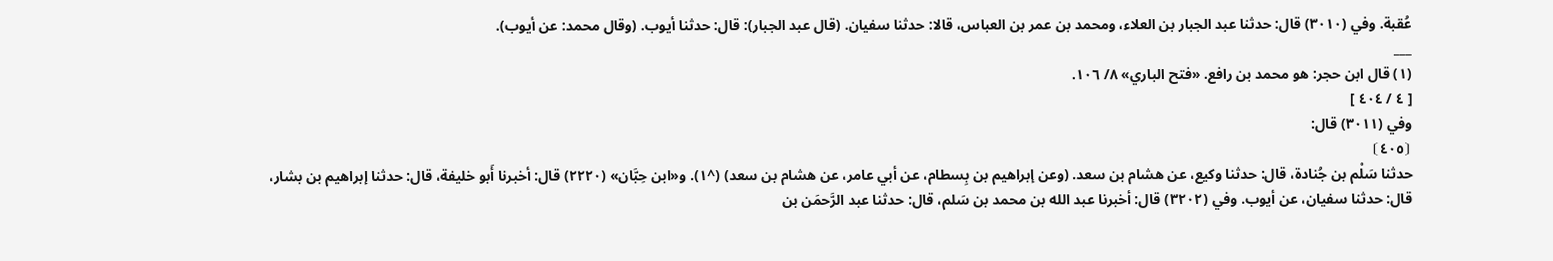عُقبة. وفي (٣٠١٠) قال: حدثنا عبد الجبار بن العلاء، ومحمد بن عمر بن العباس، قالا: حدثنا سفيان. (قال عبد الجبار): قال: حدثنا أيوب. (وقال محمد: عن أيوب).
___
(١) قال ابن حجر: هو محمد بن رافع. «فتح الباري» ٨/ ١٠٦.
[ ٤ / ٤٠٤ ]
وفي (٣٠١١) قال:
⦗٤٠٥⦘
حدثنا سَلْم بن جُنادة، قال: حدثنا وكيع، عن هشام بن سعد. (وعن إبراهيم بن بِسطام، عن أبي عامر، عن هشام بن سعد) (^١). و«ابن حِبَّان» (٢٢٢٠) قال: أخبرنا أَبو خليفة، قال: حدثنا إبراهيم بن بشار، قال: حدثنا سفيان، عن أيوب. وفي (٣٢٠٢) قال: أخبرنا عبد الله بن محمد بن سَلم، قال: حدثنا عبد الرَّحمَن بن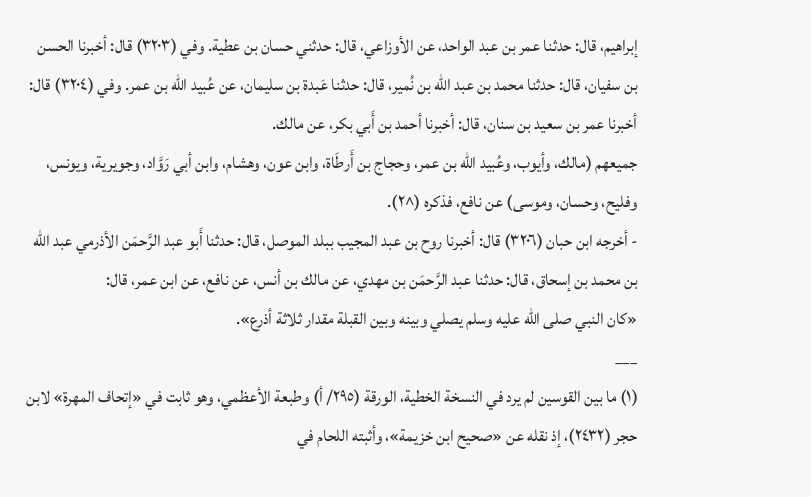إبراهيم، قال: حدثنا عمر بن عبد الواحد، عن الأوزاعي، قال: حدثني حسان بن عطية. وفي (٣٢٠٣) قال: أخبرنا الحسن بن سفيان، قال: حدثنا محمد بن عبد الله بن نُمير، قال: حدثنا عَبدة بن سليمان، عن عُبيد الله بن عمر. وفي (٣٢٠٤) قال: أخبرنا عمر بن سعيد بن سنان، قال: أخبرنا أحمد بن أَبي بكر، عن مالك.
جميعهم (مالك، وأيوب، وعُبيد الله بن عمر، وحجاج بن أَرطَاة، وابن عون، وهشام، وابن أبي رَوَّاد، وجويرية، ويونس، وفليح، وحسان، وموسى) عن نافع، فذكره (^٢).
- أخرجه ابن حبان (٣٢٠٦) قال: أخبرنا روح بن عبد المجيب ببلد الموصل، قال: حدثنا أَبو عبد الرَّحمَن الأذرمي عبد الله بن محمد بن إسحاق، قال: حدثنا عبد الرَّحمَن بن مهدي، عن مالك بن أنس، عن نافع، عن ابن عمر، قال:
«كان النبي صلى الله عليه وسلم يصلي وبينه وبين القبلة مقدار ثلاثة أذرع».
___
(١) ما بين القوسين لم يرد في النسخة الخطية، الورقة (٢٩٥/ أ) وطبعة الأعظمي، وهو ثابت في «إتحاف المهرة» لابن حجر (٢٤٣٢)، إذ نقله عن «صحيح ابن خزيمة»، وأثبته اللحام في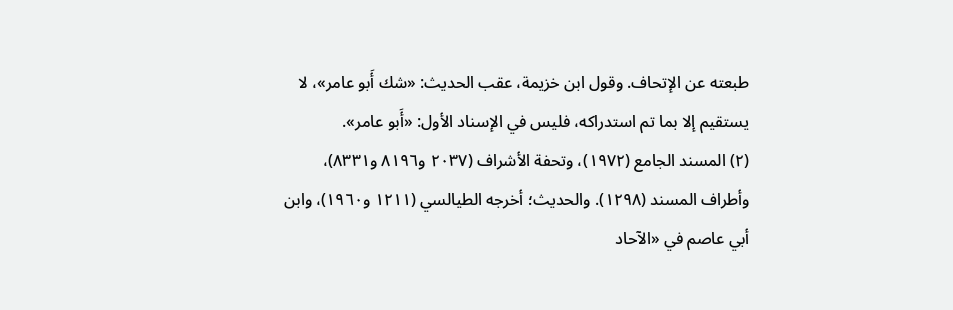طبعته عن الإتحاف. وقول ابن خزيمة، عقب الحديث: «شك أَبو عامر»، لا يستقيم إلا بما تم استدراكه، فليس في الإسناد الأول: «أَبو عامر».
(٢) المسند الجامع (١٩٧٢)، وتحفة الأشراف (٢٠٣٧ و٨١٩٦ و٨٣٣١)، وأطراف المسند (١٢٩٨). والحديث؛ أخرجه الطيالسي (١٢١١ و١٩٦٠)، وابن أبي عاصم في «الآحاد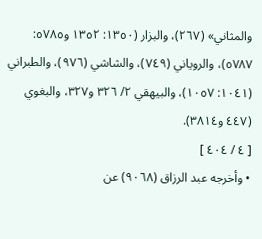والمثاني» (٢٦٧)، والبزار (١٣٥٠: ١٣٥٢ و٥٧٨٥: ٥٧٨٧)، والروياني (٧٤٩)، والشاشي (٩٧٦)، والطبراني (١٠٤١: ١٠٥٧)، والبيهقي ٢/ ٣٢٦ و٣٢٧، والبغوي (٤٤٧ و٣٨١٤).
[ ٤ / ٤٠٤ ]
• وأخرجه عبد الرزاق (٩٠٦٨) عن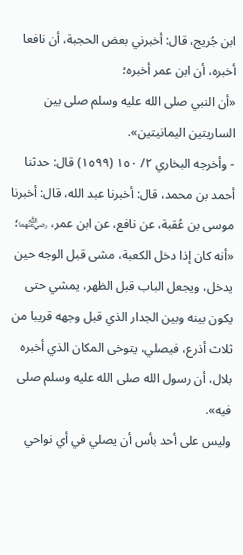ابن جُريج، قال: أخبرني بعض الحجبة، أن نافعا أخبره، أن ابن عمر أخبره؛
«أن النبي صلى الله عليه وسلم صلى بين الساريتين اليمانيتين».
- وأخرجه البخاري ٢/ ١٥٠ (١٥٩٩) قال: حدثنا أحمد بن محمد، قال: أخبرنا عبد الله، قال: أخبرنا موسى بن عُقبة، عن نافع، عن ابن عمر، ﵄؛
«أنه كان إذا دخل الكعبة، مشى قبل الوجه حين يدخل، ويجعل الباب قبل الظهر، يمشي حتى يكون بينه وبين الجدار الذي قبل وجهه قريبا من ثلاث أذرع، فيصلي، يتوخى المكان الذي أخبره بلال، أن رسول الله صلى الله عليه وسلم صلى فيه».
وليس على أحد بأس أن يصلي في أي نواحي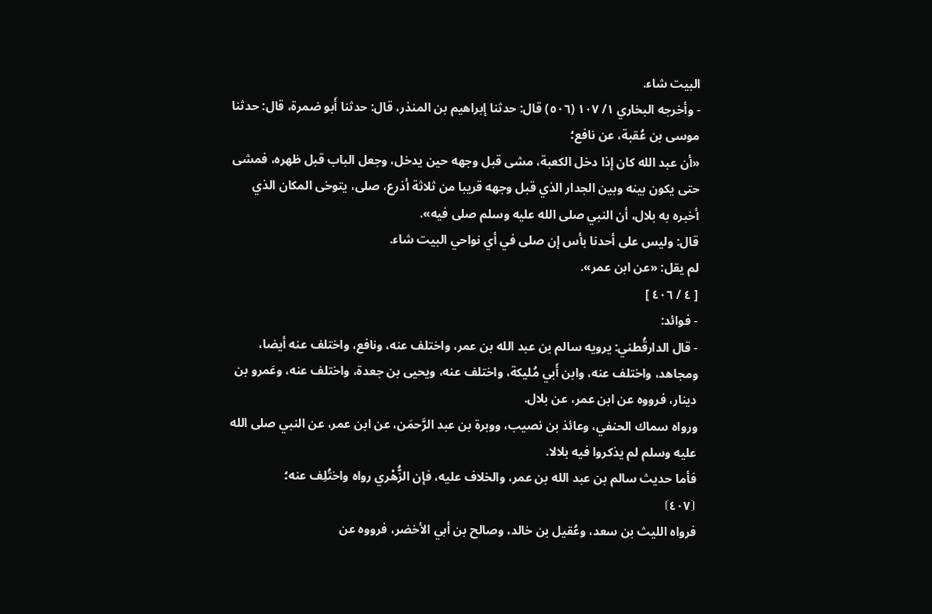البيت شاء.
- وأخرجه البخاري ١/ ١٠٧ (٥٠٦) قال: حدثنا إبراهيم بن المنذر، قال: حدثنا أَبو ضمرة، قال: حدثنا موسى بن عُقبة، عن نافع؛
«أن عبد الله كان إذا دخل الكعبة، مشى قبل وجهه حين يدخل، وجعل الباب قبل ظهره، فمشى حتى يكون بينه وبين الجدار الذي قبل وجهه قريبا من ثلاثة أذرع، صلى، يتوخى المكان الذي أخبره به بلال، أن النبي صلى الله عليه وسلم صلى فيه».
قال: وليس على أحدنا بأس إن صلى في أي نواحي البيت شاء.
لم يقل: «عن ابن عمر».
[ ٤ / ٤٠٦ ]
- فوائد:
- قال الدارقُطني: يرويه سالم بن عبد الله بن عمر، واختلف عنه، ونافع، واختلف عنه أيضا، ومجاهد، واختلف عنه، وابن أَبي مُليكة، واختلف عنه، ويحيى بن جعدة، واختلف عنه، وعَمرو بن دينار، فرووه عن ابن عمر، عن بلال.
ورواه سماك الحنفي، وعائذ بن نصيب، ووبرة بن عبد الرَّحمَن، عن ابن عمر، عن النبي صلى الله عليه وسلم لم يذكروا فيه بلالا.
فأما حديث سالم بن عبد الله بن عمر، والخلاف عليه، فإن الزُّهْري رواه واختُلِف عنه؛
⦗٤٠٧⦘
فرواه الليث بن سعد، وعُقيل بن خالد، وصالح بن أبي الأخضر، فرووه عن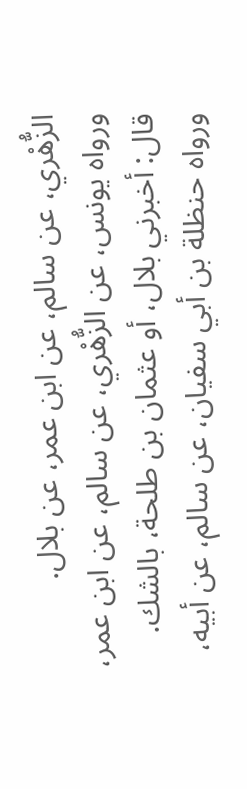الزُّهْري، عن سالم، عن ابن عمر، عن بلال.
ورواه يونس، عن الزُّهْري، عن سالم، عن ابن عمر، قال: أخبرني بلال، أو عثمان بن طلحة، بالشك.
ورواه حنظلة بن أبي سفيان، عن سالم، عن أبيه،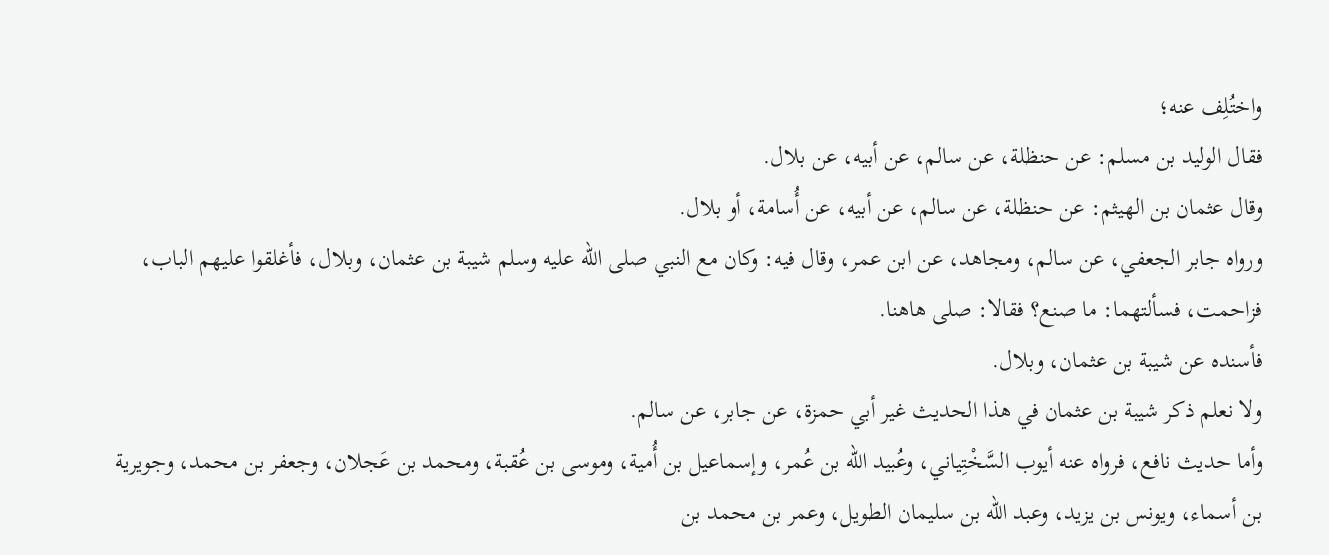واختُلِف عنه؛
فقال الوليد بن مسلم: عن حنظلة، عن سالم، عن أبيه، عن بلال.
وقال عثمان بن الهيثم: عن حنظلة، عن سالم، عن أبيه، عن أُسامة، أو بلال.
ورواه جابر الجعفي، عن سالم، ومجاهد، عن ابن عمر، وقال فيه: وكان مع النبي صلى الله عليه وسلم شيبة بن عثمان، وبلال، فأغلقوا عليهم الباب، فزاحمت، فسألتهما: ما صنع؟ فقالا: صلى هاهنا.
فأسنده عن شيبة بن عثمان، وبلال.
ولا نعلم ذكر شيبة بن عثمان في هذا الحديث غير أبي حمزة، عن جابر، عن سالم.
وأما حديث نافع، فرواه عنه أيوب السَّخْتِياني، وعُبيد الله بن عُمر، وإسماعيل بن أُمية، وموسى بن عُقبة، ومحمد بن عَجلان، وجعفر بن محمد، وجويرية بن أسماء، ويونس بن يزيد، وعبد الله بن سليمان الطويل، وعمر بن محمد بن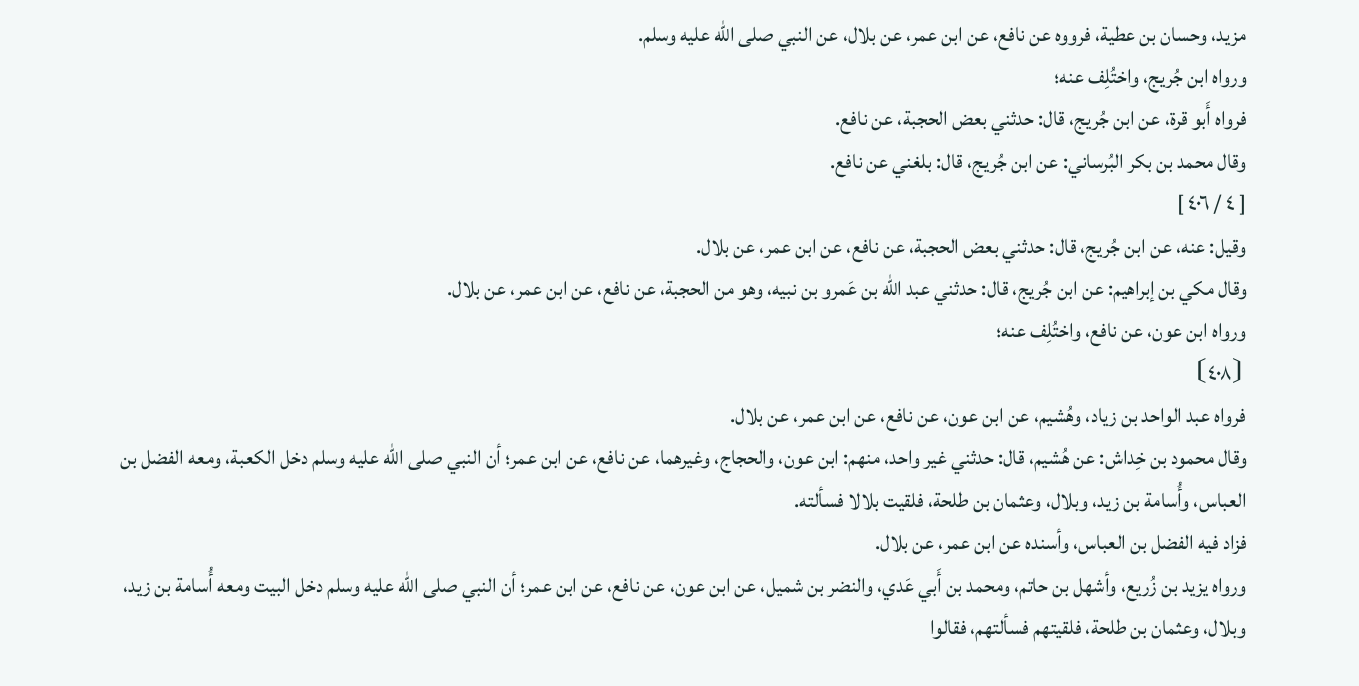مزيد، وحسان بن عطية، فرووه عن نافع، عن ابن عمر، عن بلال، عن النبي صلى الله عليه وسلم.
ورواه ابن جُريج، واختُلِف عنه؛
فرواه أَبو قرة، عن ابن جُريج، قال: حدثني بعض الحجبة، عن نافع.
وقال محمد بن بكر البُرساني: عن ابن جُريج، قال: بلغني عن نافع.
[ ٤ / ٤٠٦ ]
وقيل: عنه، عن ابن جُريج، قال: حدثني بعض الحجبة، عن نافع، عن ابن عمر، عن بلال.
وقال مكي بن إبراهيم: عن ابن جُريج، قال: حدثني عبد الله بن عَمرو بن نبيه، وهو من الحجبة، عن نافع، عن ابن عمر، عن بلال.
ورواه ابن عون، عن نافع، واختُلِف عنه؛
⦗٤٠٨⦘
فرواه عبد الواحد بن زياد، وهُشيم، عن ابن عون، عن نافع، عن ابن عمر، عن بلال.
وقال محمود بن خِداش: عن هُشيم، قال: حدثني غير واحد، منهم: ابن عون، والحجاج، وغيرهما، عن نافع، عن ابن عمر؛ أن النبي صلى الله عليه وسلم دخل الكعبة، ومعه الفضل بن العباس، وأُسامة بن زيد، وبلال، وعثمان بن طلحة، فلقيت بلالا فسألته.
فزاد فيه الفضل بن العباس، وأسنده عن ابن عمر، عن بلال.
ورواه يزيد بن زُريع، وأشهل بن حاتم، ومحمد بن أَبي عَدي، والنضر بن شميل، عن ابن عون، عن نافع، عن ابن عمر؛ أن النبي صلى الله عليه وسلم دخل البيت ومعه أُسامة بن زيد، وبلال، وعثمان بن طلحة، فلقيتهم فسألتهم، فقالوا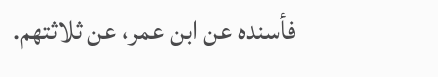فأسنده عن ابن عمر، عن ثلاثتهم.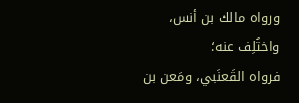ورواه مالك بن أنس، واختُلِف عنه؛
فرواه القَعنَبي، ومَعن بن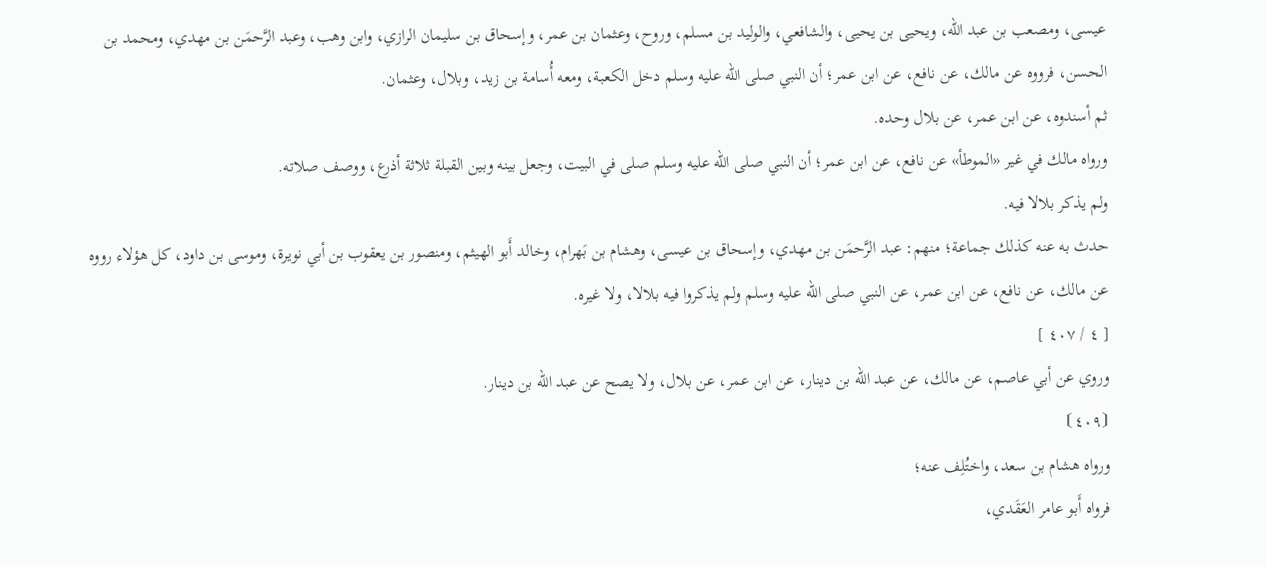عيسى، ومصعب بن عبد الله، ويحيى بن يحيى، والشافعي، والوليد بن مسلم، وروح، وعثمان بن عمر، وإسحاق بن سليمان الرازي، وابن وهب، وعبد الرَّحمَن بن مهدي، ومحمد بن الحسن، فرووه عن مالك، عن نافع، عن ابن عمر؛ أن النبي صلى الله عليه وسلم دخل الكعبة، ومعه أُسامة بن زيد، وبلال، وعثمان.
ثم أسندوه، عن ابن عمر، عن بلال وحده.
ورواه مالك في غير «الموطأ» عن نافع، عن ابن عمر؛ أن النبي صلى الله عليه وسلم صلى في البيت، وجعل بينه وبين القبلة ثلاثة أذرع، ووصف صلاته.
ولم يذكر بلالا فيه.
حدث به عنه كذلك جماعة؛ منهم: عبد الرَّحمَن بن مهدي، وإسحاق بن عيسى، وهشام بن بَهرام، وخالد أَبو الهيثم، ومنصور بن يعقوب بن أبي نويرة، وموسى بن داود، كل هؤلاء رووه عن مالك، عن نافع، عن ابن عمر، عن النبي صلى الله عليه وسلم ولم يذكروا فيه بلالا، ولا غيره.
[ ٤ / ٤٠٧ ]
وروي عن أبي عاصم، عن مالك، عن عبد الله بن دينار، عن ابن عمر، عن بلال، ولا يصح عن عبد الله بن دينار.
⦗٤٠٩⦘
ورواه هشام بن سعد، واختُلِف عنه؛
فرواه أَبو عامر العَقَدي،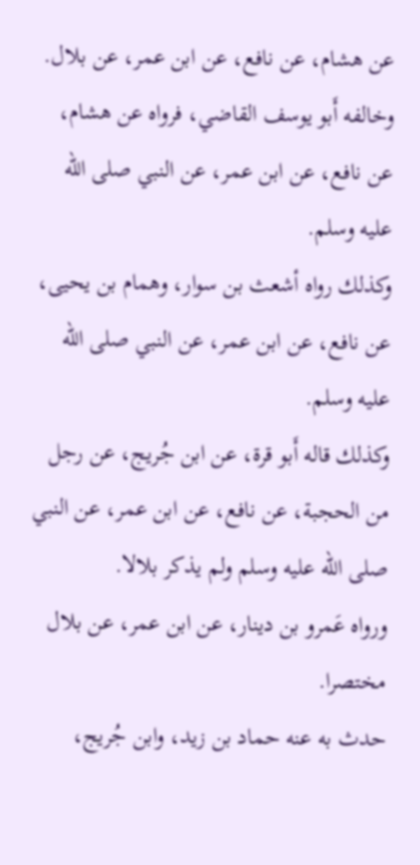عن هشام، عن نافع، عن ابن عمر، عن بلال.
وخالفه أَبو يوسف القاضي، فرواه عن هشام، عن نافع، عن ابن عمر، عن النبي صلى الله عليه وسلم.
وكذلك رواه أشعث بن سوار، وهمام بن يحيى، عن نافع، عن ابن عمر، عن النبي صلى الله عليه وسلم.
وكذلك قاله أَبو قرة، عن ابن جُريج، عن رجل من الحجبة، عن نافع، عن ابن عمر، عن النبي صلى الله عليه وسلم ولم يذكر بلالا.
ورواه عَمرو بن دينار، عن ابن عمر، عن بلال مختصرا.
حدث به عنه حماد بن زيد، وابن جُريج،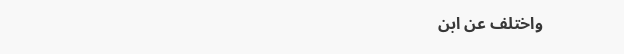واختلف عن ابن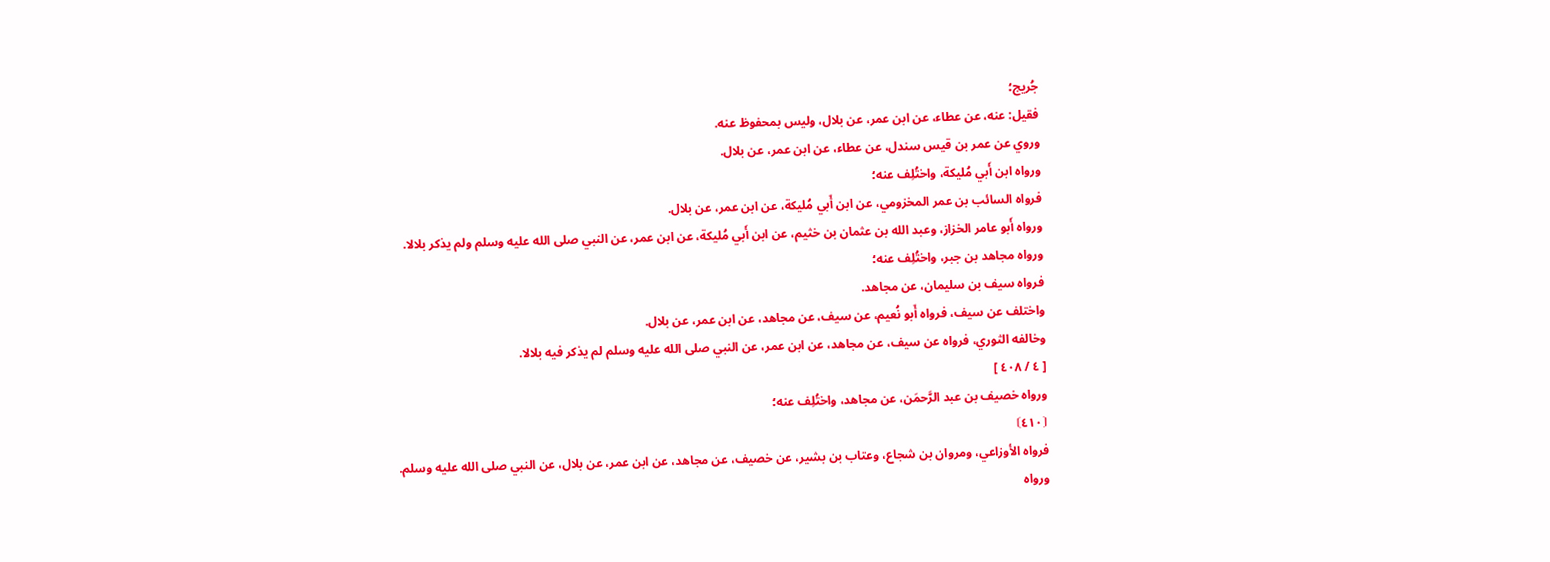جُريج؛
فقيل: عنه، عن عطاء، عن ابن عمر، عن بلال، وليس بمحفوظ عنه.
وروي عن عمر بن قيس سندل، عن عطاء، عن ابن عمر، عن بلال.
ورواه ابن أَبي مُليكة، واختُلِف عنه؛
فرواه السائب بن عمر المخزومي، عن ابن أَبي مُليكة، عن ابن عمر، عن بلال.
ورواه أَبو عامر الخزاز، وعبد الله بن عثمان بن خثيم، عن ابن أَبي مُليكة، عن ابن عمر، عن النبي صلى الله عليه وسلم ولم يذكر بلالا.
ورواه مجاهد بن جبر، واختُلِف عنه؛
فرواه سيف بن سليمان، عن مجاهد.
واختلف عن سيف، فرواه أَبو نُعيم، عن سيف، عن مجاهد، عن ابن عمر، عن بلال.
وخالفه الثوري، فرواه عن سيف، عن مجاهد، عن ابن عمر، عن النبي صلى الله عليه وسلم لم يذكر فيه بلالا.
[ ٤ / ٤٠٨ ]
ورواه خصيف بن عبد الرَّحمَن، عن مجاهد، واختُلِف عنه؛
⦗٤١٠⦘
فرواه الأوزاعي، ومروان بن شجاع، وعتاب بن بشير، عن خصيف، عن مجاهد، عن ابن عمر، عن بلال، عن النبي صلى الله عليه وسلم.
ورواه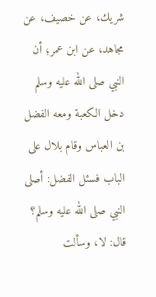شريك، عن خصيف، عن مجاهد، عن ابن عمر؛ أن النبي صلى الله عليه وسلم دخل الكعبة ومعه الفضل بن العباس وقام بلال على الباب فسئل الفضل: أصلى النبي صلى الله عليه وسلم؟ قال: لا، وسألت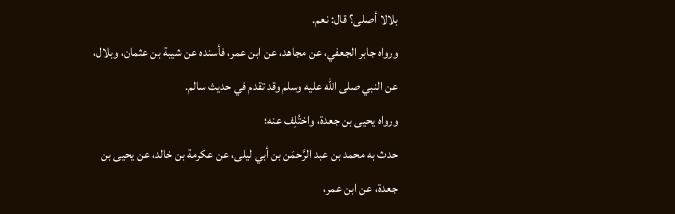بلالا أصلى؟ قال: نعم.
ورواه جابر الجعفي، عن مجاهد، عن ابن عمر، فأسنده عن شيبة بن عثمان، وبلال، عن النبي صلى الله عليه وسلم وقد تقدم في حديث سالم.
ورواه يحيى بن جعدة، واختُلِف عنه؛
حدث به محمد بن عبد الرَّحمَن بن أبي ليلى، عن عكرمة بن خالد، عن يحيى بن جعدة، عن ابن عمر،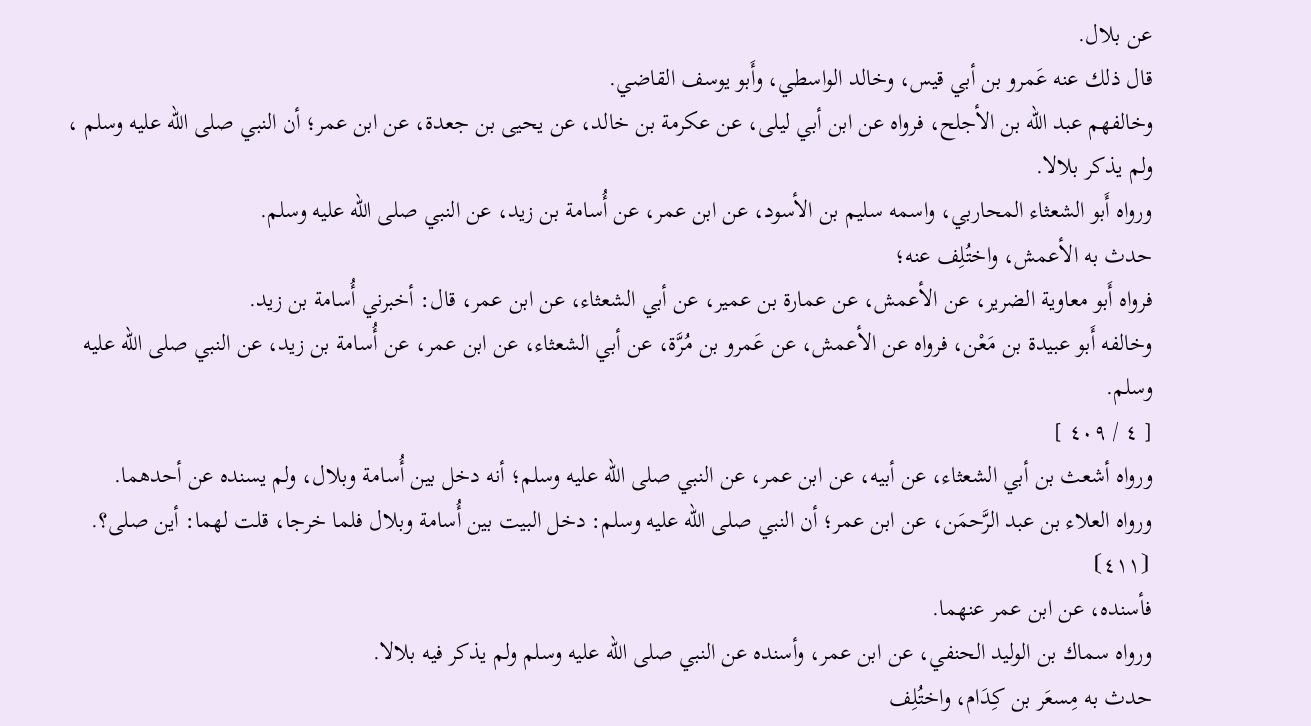عن بلال.
قال ذلك عنه عَمرو بن أبي قيس، وخالد الواسطي، وأَبو يوسف القاضي.
وخالفهم عبد الله بن الأجلح، فرواه عن ابن أبي ليلى، عن عكرمة بن خالد، عن يحيى بن جعدة، عن ابن عمر؛ أن النبي صلى الله عليه وسلم ، ولم يذكر بلالا.
ورواه أَبو الشعثاء المحاربي، واسمه سليم بن الأسود، عن ابن عمر، عن أُسامة بن زيد، عن النبي صلى الله عليه وسلم.
حدث به الأعمش، واختُلِف عنه؛
فرواه أَبو معاوية الضرير، عن الأعمش، عن عمارة بن عمير، عن أبي الشعثاء، عن ابن عمر، قال: أخبرني أُسامة بن زيد.
وخالفه أَبو عبيدة بن مَعْن، فرواه عن الأعمش، عن عَمرو بن مُرَّة، عن أبي الشعثاء، عن ابن عمر، عن أُسامة بن زيد، عن النبي صلى الله عليه وسلم.
[ ٤ / ٤٠٩ ]
ورواه أشعث بن أبي الشعثاء، عن أبيه، عن ابن عمر، عن النبي صلى الله عليه وسلم؛ أنه دخل بين أُسامة وبلال، ولم يسنده عن أحدهما.
ورواه العلاء بن عبد الرَّحمَن، عن ابن عمر؛ أن النبي صلى الله عليه وسلم: دخل البيت بين أُسامة وبلال فلما خرجا، قلت لهما: أين صلى؟.
⦗٤١١⦘
فأسنده، عن ابن عمر عنهما.
ورواه سماك بن الوليد الحنفي، عن ابن عمر، وأسنده عن النبي صلى الله عليه وسلم ولم يذكر فيه بلالا.
حدث به مِسعَر بن كِدَام، واختُلِف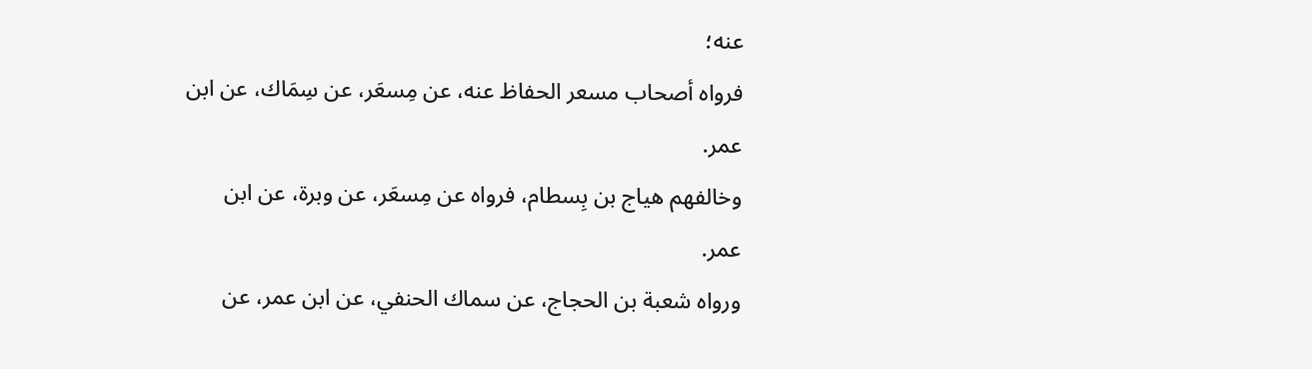عنه؛
فرواه أصحاب مسعر الحفاظ عنه، عن مِسعَر، عن سِمَاك، عن ابن عمر.
وخالفهم هياج بن بِسطام، فرواه عن مِسعَر، عن وبرة، عن ابن عمر.
ورواه شعبة بن الحجاج، عن سماك الحنفي، عن ابن عمر، عن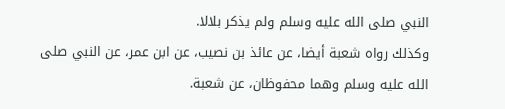النبي صلى الله عليه وسلم ولم يذكر بلالا.
وكذلك رواه شعبة أيضا، عن عائذ بن نصيب، عن ابن عمر، عن النبي صلى الله عليه وسلم وهما محفوظان، عن شعبة.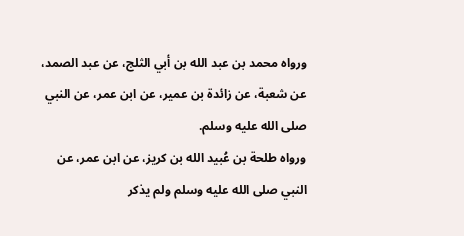ورواه محمد بن عبد الله بن أبي الثلج، عن عبد الصمد، عن شعبة، عن زائدة بن عمير، عن ابن عمر، عن النبي صلى الله عليه وسلم.
ورواه طلحة بن عُبيد الله بن كريز، عن ابن عمر، عن النبي صلى الله عليه وسلم ولم يذكر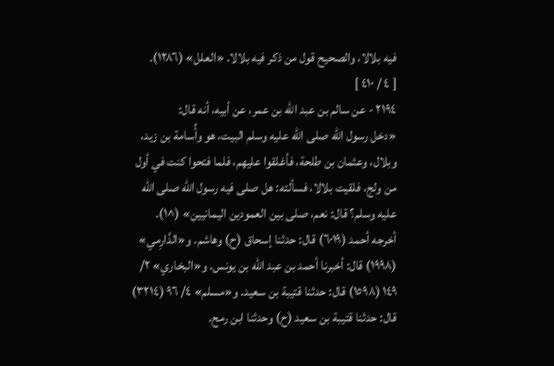فيه بلالا، والصحيح قول من ذكر فيه بلالا. «العلل» (١٢٨٦).
[ ٤ / ٤١٠ ]
٢١٩٤ - عن سالم بن عبد الله بن عمر، عن أبيه، أنه قال:
«دخل رسول الله صلى الله عليه وسلم البيت، هو وأُسامة بن زيد، وبلال، وعثمان بن طلحة، فأغلقوا عليهم، فلما فتحوا كنت في أول من ولج، فلقيت بلالا، فسألته: هل صلى فيه رسول الله صلى الله عليه وسلم؟ قال: نعم، صلى بين العمودين اليمانيين» (^١).
أخرجه أحمد (٦٠١٩) قال: حدثنا إسحاق (ح) وهاشم. و«الدَّارِمي» (١٩٩٨) قال: أخبرنا أحمد بن عبد الله بن يونس. و«البخاري» ٢/ ١٤٩ (١٥٩٨) قال: حدثنا قتيبة بن سعيد. و«مسلم» ٤/ ٩٦ (٣٢١٤) قال: حدثنا قتيبة بن سعيد (ح) وحدثنا ابن رمح.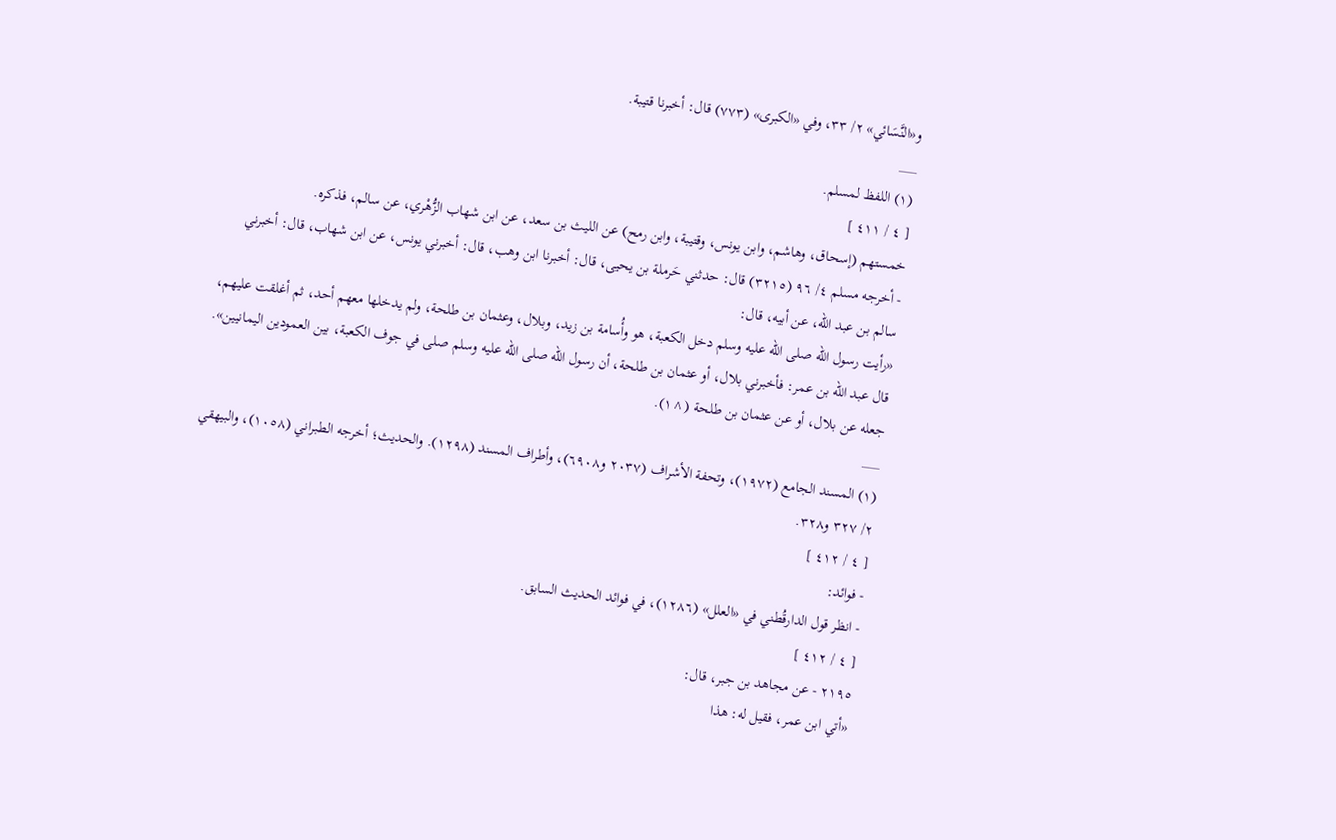و«النَّسَائي» ٢/ ٣٣، وفي «الكبرى» (٧٧٣) قال: أخبرنا قتيبة.
___
(١) اللفظ لمسلم.
[ ٤ / ٤١١ ]
خمستهم (إسحاق، وهاشم، وابن يونس، وقتيبة، وابن رمح) عن الليث بن سعد، عن ابن شهاب الزُّهْري، عن سالم، فذكره.
- أخرجه مسلم ٤/ ٩٦ (٣٢١٥) قال: حدثني حَرملة بن يحيى، قال: أخبرنا ابن وهب، قال: أخبرني يونس، عن ابن شهاب، قال: أخبرني سالم بن عبد الله، عن أبيه، قال:
«رأيت رسول الله صلى الله عليه وسلم دخل الكعبة، هو وأُسامة بن زيد، وبلال، وعثمان بن طلحة، ولم يدخلها معهم أحد، ثم أغلقت عليهم، قال عبد الله بن عمر: فأخبرني بلال، أو عثمان بن طلحة، أن رسول الله صلى الله عليه وسلم صلى في جوف الكعبة، بين العمودين اليمانيين».
جعله عن بلال، أو عن عثمان بن طلحة (^١).
___
(١) المسند الجامع (١٩٧٢)، وتحفة الأشراف (٢٠٣٧ و٦٩٠٨)، وأطراف المسند (١٢٩٨). والحديث؛ أخرجه الطبراني (١٠٥٨)، والبيهقي ٢/ ٣٢٧ و٣٢٨.
[ ٤ / ٤١٢ ]
- فوائد:
- انظر قول الدارقُطني في «العلل» (١٢٨٦)، في فوائد الحديث السابق.
[ ٤ / ٤١٢ ]
٢١٩٥ - عن مجاهد بن جبر، قال:
«أتي ابن عمر، فقيل له: هذا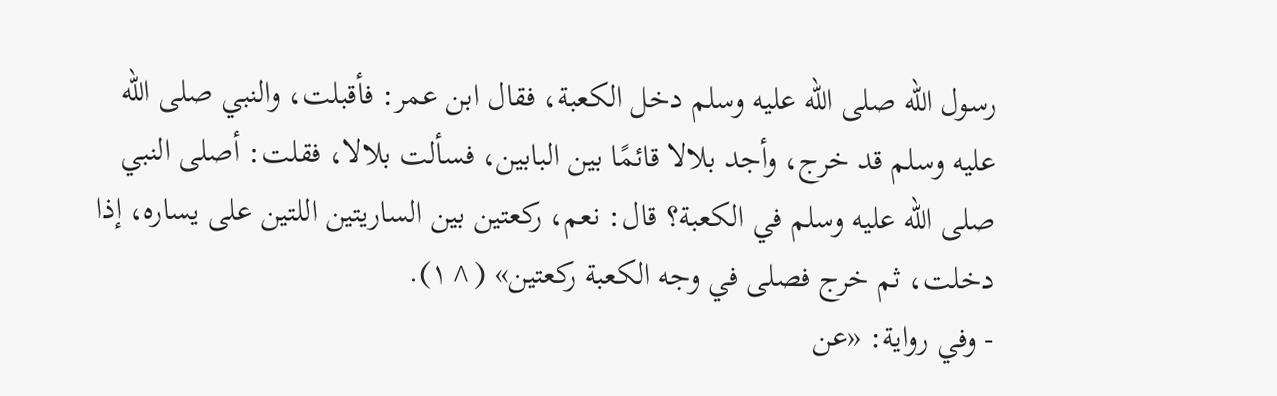رسول الله صلى الله عليه وسلم دخل الكعبة، فقال ابن عمر: فأقبلت، والنبي صلى الله عليه وسلم قد خرج، وأجد بلالا قائمًا بين البابين، فسألت بلالا، فقلت: أصلى النبي صلى الله عليه وسلم في الكعبة؟ قال: نعم، ركعتين بين الساريتين اللتين على يساره، إذا دخلت، ثم خرج فصلى في وجه الكعبة ركعتين» (^١).
- وفي رواية: «عن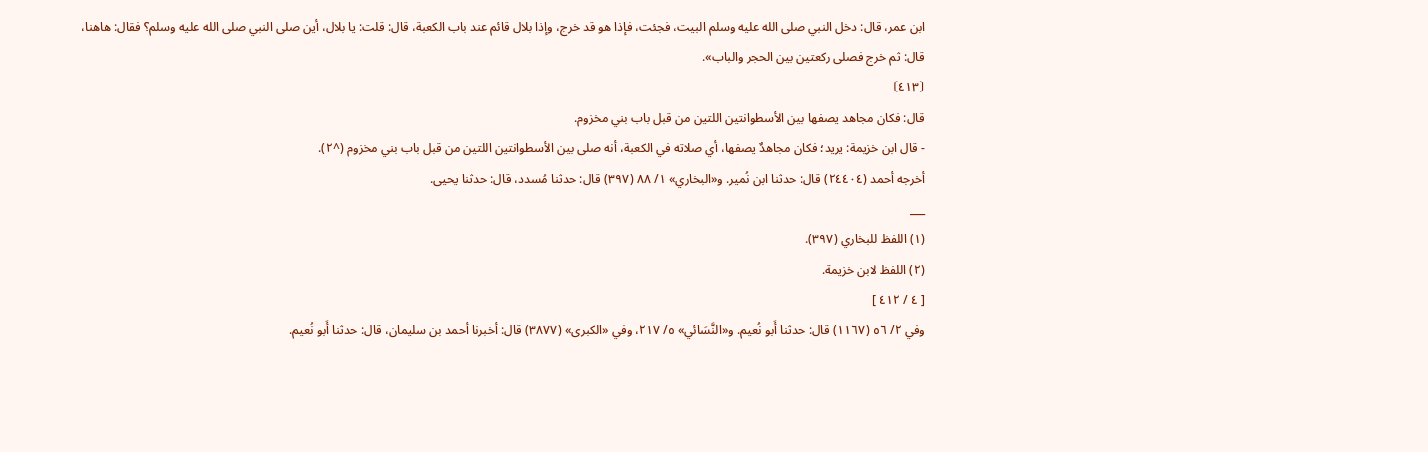ابن عمر، قال: دخل النبي صلى الله عليه وسلم البيت، فجئت، فإذا هو قد خرج، وإذا بلال قائم عند باب الكعبة، قال: قلت: يا بلال، أين صلى النبي صلى الله عليه وسلم؟ فقال: هاهنا، قال: ثم خرج فصلى ركعتين بين الحجر والباب».
⦗٤١٣⦘
قال: فكان مجاهد يصفها بين الأسطوانتين اللتين من قبل باب بني مخزوم.
- قال ابن خزيمة: يريد؛ فكان مجاهدٌ يصفها، أي صلاته في الكعبة، أنه صلى بين الأسطوانتين اللتين من قبل باب بني مخزوم (^٢).
أخرجه أحمد (٢٤٤٠٤) قال: حدثنا ابن نُمير. و«البخاري» ١/ ٨٨ (٣٩٧) قال: حدثنا مُسدد، قال: حدثنا يحيى.
___
(١) اللفظ للبخاري (٣٩٧).
(٢) اللفظ لابن خزيمة.
[ ٤ / ٤١٢ ]
وفي ٢/ ٥٦ (١١٦٧) قال: حدثنا أَبو نُعيم. و«النَّسَائي» ٥/ ٢١٧، وفي «الكبرى» (٣٨٧٧) قال: أخبرنا أحمد بن سليمان، قال: حدثنا أَبو نُعيم.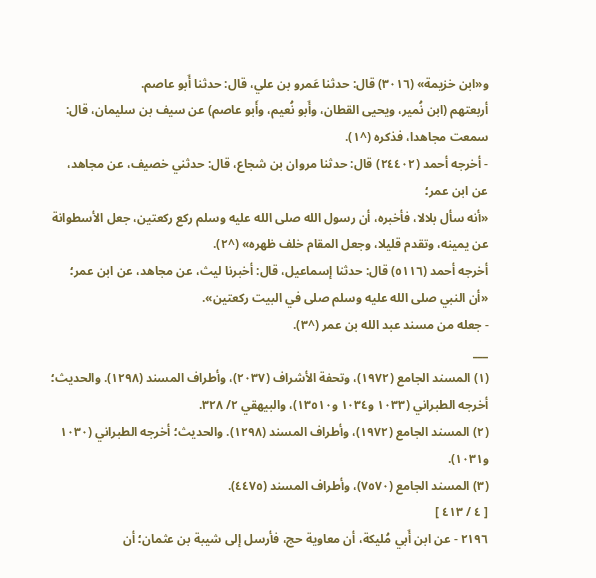و«ابن خزيمة» (٣٠١٦) قال: حدثنا عَمرو بن علي، قال: حدثنا أَبو عاصم.
أربعتهم (ابن نُمير، ويحيى القطان، وأَبو نُعيم، وأَبو عاصم) عن سيف بن سليمان، قال: سمعت مجاهدا، فذكره (^١).
- أخرجه أحمد (٢٤٤٠٢) قال: حدثنا مروان بن شجاع، قال: حدثني خصيف، عن مجاهد، عن ابن عمر؛
«أنه سأل بلالا، فأخبره، أن رسول الله صلى الله عليه وسلم ركع ركعتين، جعل الأسطوانة عن يمينه، وتقدم قليلا، وجعل المقام خلف ظهره» (^٢).
أخرجه أحمد (٥١١٦) قال: حدثنا إسماعيل، قال: أخبرنا ليث، عن مجاهد، عن ابن عمر؛
«أن النبي صلى الله عليه وسلم صلى في البيت ركعتين».
- جعله من مسند عبد الله بن عمر (^٣).
___
(١) المسند الجامع (١٩٧٢)، وتحفة الأشراف (٢٠٣٧)، وأطراف المسند (١٢٩٨). والحديث؛ أخرجه الطبراني (١٠٣٣ و١٠٣٤ و١٣٥١٠)، والبيهقي ٢/ ٣٢٨.
(٢) المسند الجامع (١٩٧٢)، وأطراف المسند (١٢٩٨). والحديث؛ أخرجه الطبراني (١٠٣٠ و١٠٣١).
(٣) المسند الجامع (٧٥٧٠)، وأطراف المسند (٤٤٧٥).
[ ٤ / ٤١٣ ]
٢١٩٦ - عن ابن أَبي مُليكة، أن معاوية حج، فأرسل إلى شيبة بن عثمان؛ أن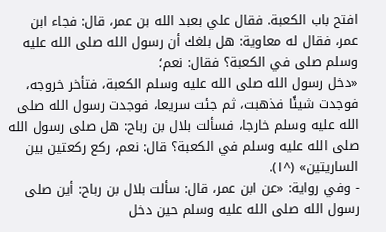افتح باب الكعبة. فقال علي بعبد الله بن عمر، قال: فجاء ابن عمر، فقال له معاوية: هل بلغك أن رسول الله صلى الله عليه وسلم صلى في الكعبة؟ فقال: نعم؛
«دخل رسول الله صلى الله عليه وسلم الكعبة، فتأخر خروجه، فوجدت شيئًا فذهبت، ثم جئت سريعا، فوجدت رسول الله صلى الله عليه وسلم خارجا، فسألت بلال بن رباح: هل صلى رسول الله صلى الله عليه وسلم في الكعبة؟ قال: نعم، ركع ركعتين بين الساريتين» (^١).
- وفي رواية: «عن ابن عمر، قال: سألت بلال بن رباح: أين صلى رسول الله صلى الله عليه وسلم حين دخل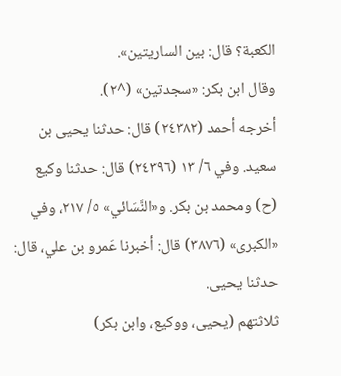الكعبة؟ قال: بين الساريتين».
وقال ابن بكر: «سجدتين» (^٢).
أخرجه أحمد (٢٤٣٨٢) قال: حدثنا يحيى بن سعيد. وفي ٦/ ١٣ (٢٤٣٩٦) قال: حدثنا وكيع (ح) ومحمد بن بكر. و«النَّسَائي» ٥/ ٢١٧، وفي «الكبرى» (٣٨٧٦) قال: أخبرنا عَمرو بن علي، قال: حدثنا يحيى.
ثلاثتهم (يحيى، ووكيع، وابن بكر)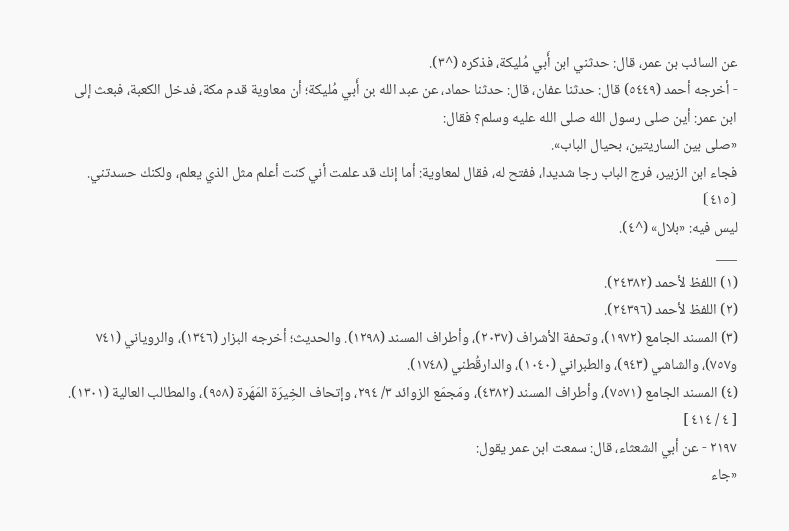عن السائب بن عمر، قال: حدثني ابن أَبي مُليكة، فذكره (^٣).
- أخرجه أحمد (٥٤٤٩) قال: حدثنا عفان، قال: حدثنا حماد، عن عبد الله بن أَبي مُليكة؛ أن معاوية قدم مكة، فدخل الكعبة، فبعث إلى ابن عمر: أين صلى رسول الله صلى الله عليه وسلم؟ فقال:
«صلى بين الساريتين، بحيال الباب».
فجاء ابن الزبير، فرج الباب رجا شديدا، ففتح له، فقال لمعاوية: أما إنك قد علمت أني كنت أعلم مثل الذي يعلم، ولكنك حسدتني.
⦗٤١٥⦘
ليس فيه: «بلال» (^٤).
___
(١) اللفظ لأحمد (٢٤٣٨٢).
(٢) اللفظ لأحمد (٢٤٣٩٦).
(٣) المسند الجامع (١٩٧٢)، وتحفة الأشراف (٢٠٣٧)، وأطراف المسند (١٢٩٨). والحديث؛ أخرجه البزار (١٣٤٦)، والروياني (٧٤١ و٧٥٧)، والشاشي (٩٤٣)، والطبراني (١٠٤٠)، والدارقُطني (١٧٤٨).
(٤) المسند الجامع (٧٥٧١)، وأطراف المسند (٤٣٨٢)، ومَجمَع الزوائد ٣/ ٢٩٤، وإتحاف الخِيرَة المَهَرة (٩٥٨)، والمطالب العالية (١٣٠١).
[ ٤ / ٤١٤ ]
٢١٩٧ - عن أبي الشعثاء، قال: سمعت ابن عمر يقول:
«جاء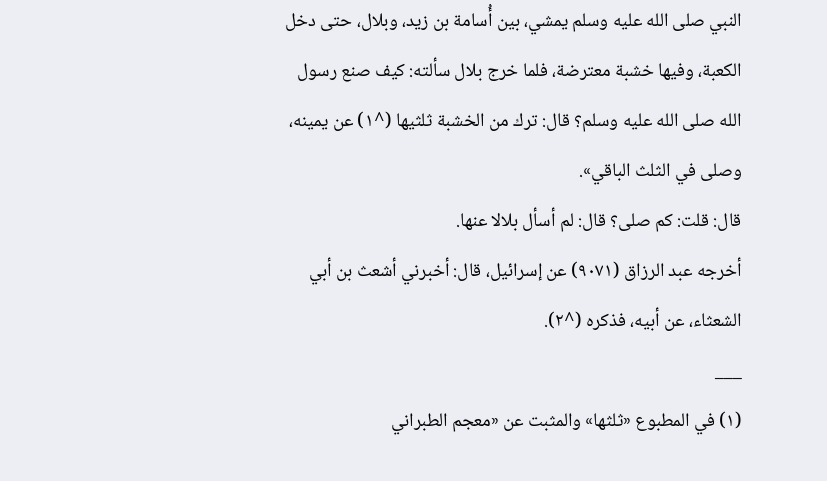النبي صلى الله عليه وسلم يمشي، بين أُسامة بن زيد، وبلال، حتى دخل الكعبة، وفيها خشبة معترضة، فلما خرج بلال سألته: كيف صنع رسول الله صلى الله عليه وسلم؟ قال: ترك من الخشبة ثلثيها (^١) عن يمينه، وصلى في الثلث الباقي».
قال: قلت: كم صلى؟ قال: لم أسأل بلالا عنها.
أخرجه عبد الرزاق (٩٠٧١) عن إسرائيل، قال: أخبرني أشعث بن أبي الشعثاء، عن أبيه، فذكره (^٢).
___
(١) في المطبوع «ثلثها» والمثبت عن «معجم الطبراني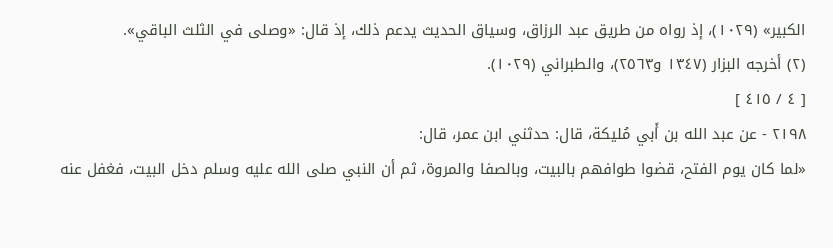الكبير» (١٠٢٩)، إذ رواه من طريق عبد الرزاق، وسياق الحديث يدعم ذلك، إذ قال: «وصلى في الثلث الباقي».
(٢) أخرجه البزار (١٣٤٧ و٢٥٦٣)، والطبراني (١٠٢٩).
[ ٤ / ٤١٥ ]
٢١٩٨ - عن عبد الله بن أَبي مُليكة، قال: حدثني ابن عمر، قال:
«لما كان يوم الفتح، قضوا طوافهم بالبيت، وبالصفا والمروة، ثم أن النبي صلى الله عليه وسلم دخل البيت، فغفل عنه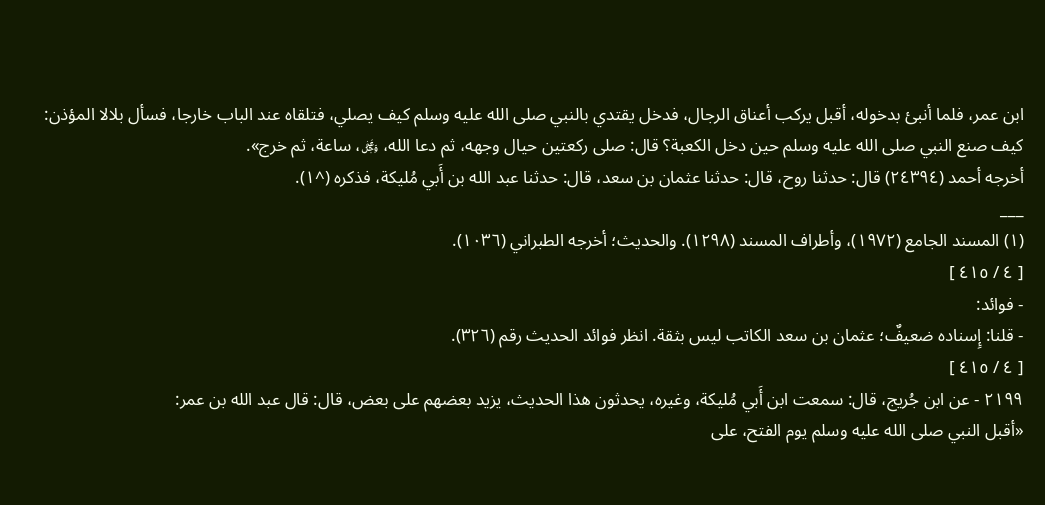ابن عمر، فلما أنبئ بدخوله، أقبل يركب أعناق الرجال، فدخل يقتدي بالنبي صلى الله عليه وسلم كيف يصلي، فتلقاه عند الباب خارجا، فسأل بلالا المؤذن: كيف صنع النبي صلى الله عليه وسلم حين دخل الكعبة؟ قال: صلى ركعتين حيال وجهه، ثم دعا الله، ﷿، ساعة، ثم خرج».
أخرجه أحمد (٢٤٣٩٤) قال: حدثنا روح، قال: حدثنا عثمان بن سعد، قال: حدثنا عبد الله بن أَبي مُليكة، فذكره (^١).
___
(١) المسند الجامع (١٩٧٢)، وأطراف المسند (١٢٩٨). والحديث؛ أخرجه الطبراني (١٠٣٦).
[ ٤ / ٤١٥ ]
- فوائد:
- قلنا: إِسناده ضعيفٌ؛ عثمان بن سعد الكاتب ليس بثقة. انظر فوائد الحديث رقم (٣٢٦).
[ ٤ / ٤١٥ ]
٢١٩٩ - عن ابن جُريج، قال: سمعت ابن أَبي مُليكة، وغيره، يحدثون هذا الحديث، يزيد بعضهم على بعض، قال: قال عبد الله بن عمر:
«أقبل النبي صلى الله عليه وسلم يوم الفتح، على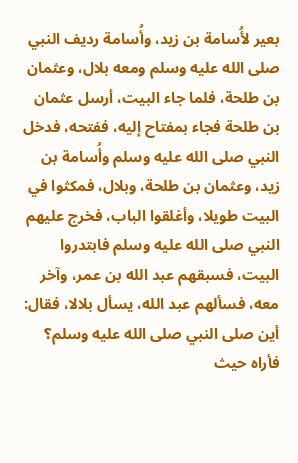بعير لأُسامة بن زيد، وأُسامة رديف النبي صلى الله عليه وسلم ومعه بلال، وعثمان بن طلحة، فلما جاء البيت، أرسل عثمان بن طلحة فجاء بمفتاح إليه، ففتحه، فدخل النبي صلى الله عليه وسلم وأُسامة بن زيد، وعثمان بن طلحة، وبلال، فمكثوا في البيت طويلا، وأغلقوا الباب، فخرج عليهم النبي صلى الله عليه وسلم فابتدروا البيت، فسبقهم عبد الله بن عمر، وآخر معه، فسألهم عبد الله، يسأل بلالا، فقال: أين صلى النبي صلى الله عليه وسلم؟ فأراه حيث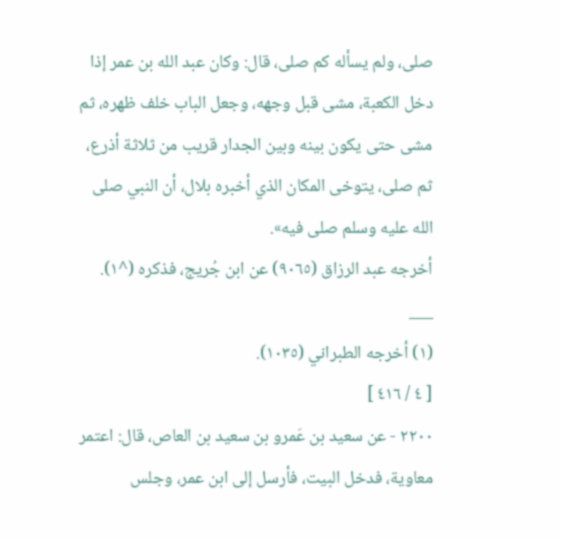صلى، ولم يسأله كم صلى، قال: وكان عبد الله بن عمر إذا دخل الكعبة، مشى قبل وجهه، وجعل الباب خلف ظهره، ثم مشى حتى يكون بينه وبين الجدار قريب من ثلاثة أذرع، ثم صلى، يتوخى المكان الذي أخبره بلال، أن النبي صلى الله عليه وسلم صلى فيه».
أخرجه عبد الرزاق (٩٠٦٥) عن ابن جُريج، فذكره (^١).
___
(١) أخرجه الطبراني (١٠٣٥).
[ ٤ / ٤١٦ ]
٢٢٠٠ - عن سعيد بن عَمرو بن سعيد بن العاص، قال: اعتمر معاوية، فدخل البيت، فأرسل إلى ابن عمر، وجلس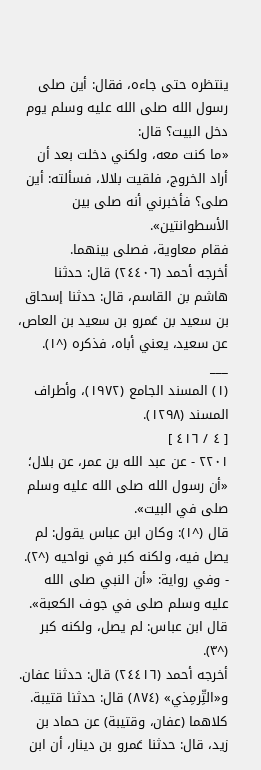ينتظره حتى جاءه، فقال: أين صلى رسول الله صلى الله عليه وسلم يوم دخل البيت؟ قال:
«ما كنت معه، ولكني دخلت بعد أن أراد الخروج، فلقيت بلالا، فسألته: أين صلى؟ فأخبرني أنه صلى بين الأسطوانتين».
فقام معاوية، فصلى بينهما.
أخرجه أحمد (٢٤٤٠٦) قال: حدثنا هاشم بن القاسم، قال: حدثنا إسحاق بن سعيد بن عَمرو بن سعيد بن العاص، عن سعيد، يعني أباه، فذكره (^١).
___
(١) المسند الجامع (١٩٧٢)، وأطراف المسند (١٢٩٨).
[ ٤ / ٤١٦ ]
٢٢٠١ - عن عبد الله بن عمر، عن بلال؛
«أن رسول الله صلى الله عليه وسلم صلى في البيت».
قال (^١): وكان ابن عباس يقول: لم يصل فيه، ولكنه كبر في نواحيه (^٢).
- وفي رواية: «أن النبي صلى الله عليه وسلم صلى في جوف الكعبة».
قال ابن عباس: لم يصل، ولكنه كبر (^٣).
أخرجه أحمد (٢٤٤١٦) قال: حدثنا عفان. و«التِّرمِذي» (٨٧٤) قال: حدثنا قتيبة.
كلاهما (عفان، وقتيبة) عن حماد بن زيد، قال: حدثنا عَمرو بن دينار، أن ابن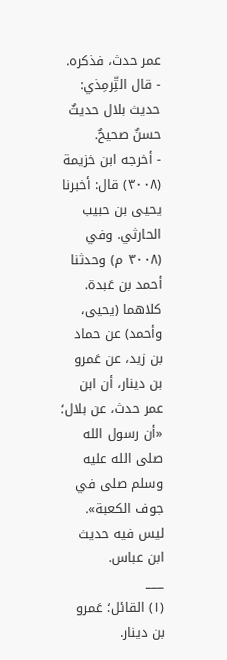عمر حدث، فذكره.
- قال التِّرمِذي: حديث بلال حديثٌ حسنٌ صحيحٌ.
- أخرجه ابن خزيمة (٣٠٠٨) قال: أخبرنا يحيى بن حبيب الحارثي. وفي (٣٠٠٨ م) وحدثنا أحمد بن عَبدة.
كلاهما (يحيى، وأحمد) عن حماد بن زيد، عن عَمرو بن دينار، أن ابن عمر حدث، عن بلال؛
«أن رسول الله صلى الله عليه وسلم صلى في جوف الكعبة».
ليس فيه حديث ابن عباس.
___
(١) القائل؛ عَمرو بن دينار.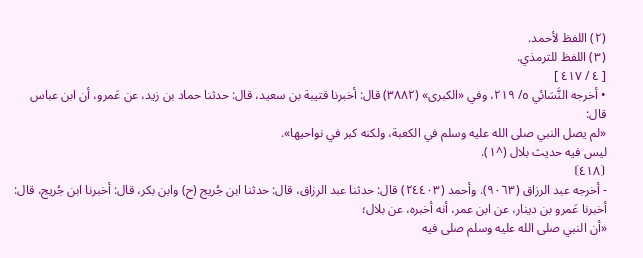(٢) اللفظ لأحمد.
(٣) اللفظ للترمذي.
[ ٤ / ٤١٧ ]
• أخرجه النَّسَائي ٥/ ٢١٩، وفي «الكبرى» (٣٨٨٢) قال: أخبرنا قتيبة بن سعيد، قال: حدثنا حماد بن زيد، عن عَمرو، أن ابن عباس قال:
«لم يصل النبي صلى الله عليه وسلم في الكعبة، ولكنه كبر في نواحيها».
ليس فيه حديث بلال (^١).
⦗٤١٨⦘
- أخرجه عبد الرزاق (٩٠٦٣). وأحمد (٢٤٤٠٣) قال: حدثنا عبد الرزاق، قال: حدثنا ابن جُريج (ح) وابن بكر، قال: أخبرنا ابن جُريج، قال: أخبرنا عَمرو بن دينار، عن ابن عمر، أنه أخبره، عن بلال؛
«أن النبي صلى الله عليه وسلم صلى فيه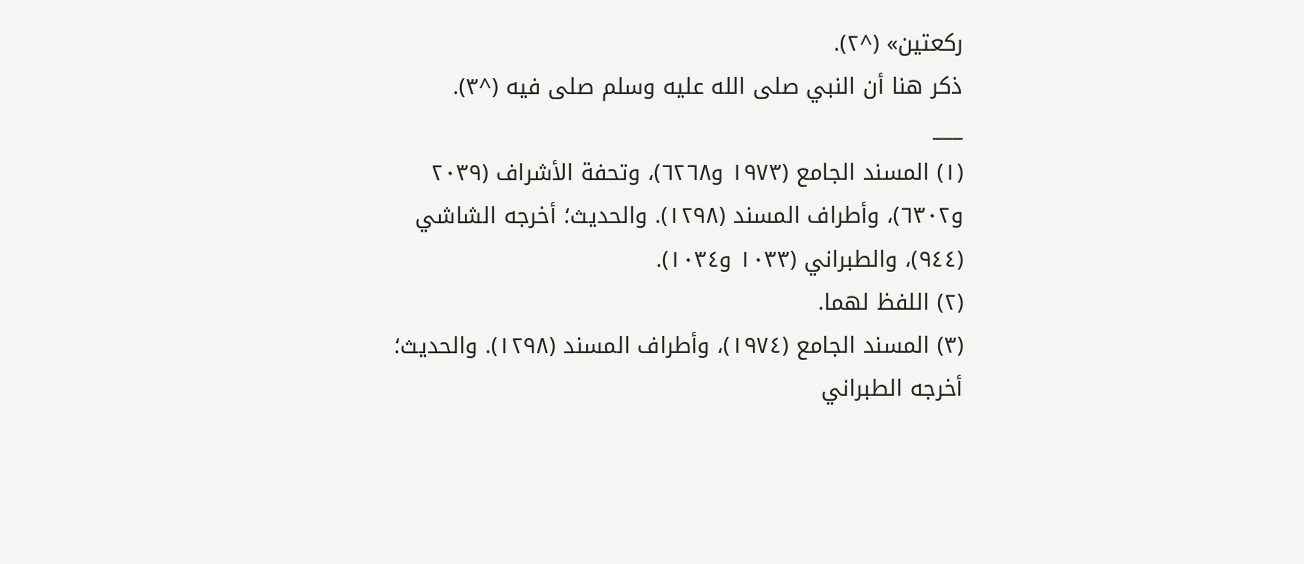ركعتين» (^٢).
ذكر هنا أن النبي صلى الله عليه وسلم صلى فيه (^٣).
___
(١) المسند الجامع (١٩٧٣ و٦٢٦٨)، وتحفة الأشراف (٢٠٣٩ و٦٣٠٢)، وأطراف المسند (١٢٩٨). والحديث؛ أخرجه الشاشي (٩٤٤)، والطبراني (١٠٣٣ و١٠٣٤).
(٢) اللفظ لهما.
(٣) المسند الجامع (١٩٧٤)، وأطراف المسند (١٢٩٨). والحديث؛ أخرجه الطبراني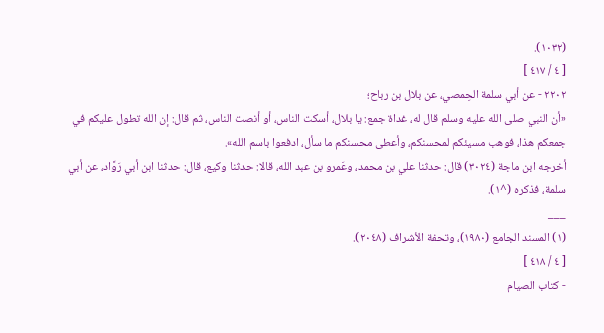(١٠٣٢).
[ ٤ / ٤١٧ ]
٢٢٠٢ - عن أبي سلمة الحِمصي، عن بلال بن رباح؛
«أن النبي صلى الله عليه وسلم قال له، غداة جمع: يا بلال، أسكت الناس، أو أنصت الناس، ثم قال: إن الله تطول عليكم في جمعكم هذا، فوهب مسيئكم لمحسنكم، وأعطى محسنكم ما سأل، ادفعوا باسم الله».
أخرجه ابن ماجة (٣٠٢٤) قال: حدثنا علي بن محمد، وعَمرو بن عبد الله، قالا: حدثنا وكيع، قال: حدثنا ابن أبي رَوَّاد، عن أبي سلمة، فذكره (^١).
___
(١) المسند الجامع (١٩٨٠)، وتحفة الأشراف (٢٠٤٨).
[ ٤ / ٤١٨ ]
- كتاب الصيام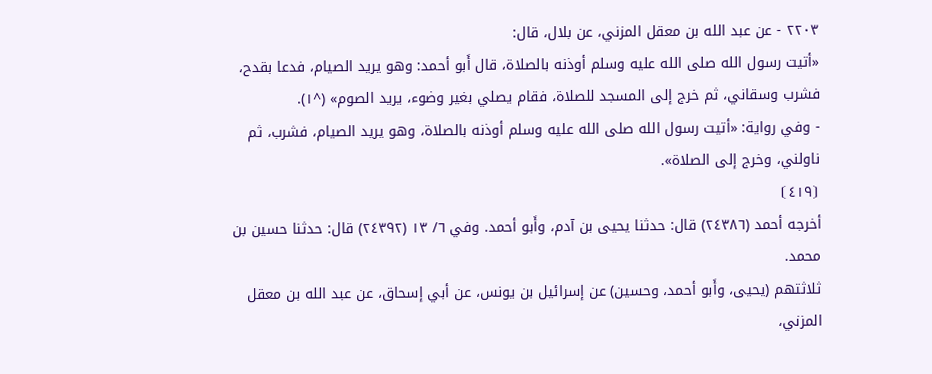٢٢٠٣ - عن عبد الله بن معقل المزني، عن بلال، قال:
«أتيت رسول الله صلى الله عليه وسلم أوذنه بالصلاة، قال أَبو أحمد: وهو يريد الصيام، فدعا بقدح، فشرب وسقاني، ثم خرج إلى المسجد للصلاة، فقام يصلي بغير وضوء، يريد الصوم» (^١).
- وفي رواية: «أتيت رسول الله صلى الله عليه وسلم أوذنه بالصلاة، وهو يريد الصيام، فشرب، ثم ناولني، وخرج إلى الصلاة».
⦗٤١٩⦘
أخرجه أحمد (٢٤٣٨٦) قال: حدثنا يحيى بن آدم، وأَبو أحمد. وفي ٦/ ١٣ (٢٤٣٩٢) قال: حدثنا حسين بن محمد.
ثلاثتهم (يحيى، وأَبو أحمد، وحسين) عن إسرائيل بن يونس، عن أبي إسحاق، عن عبد الله بن معقل المزني،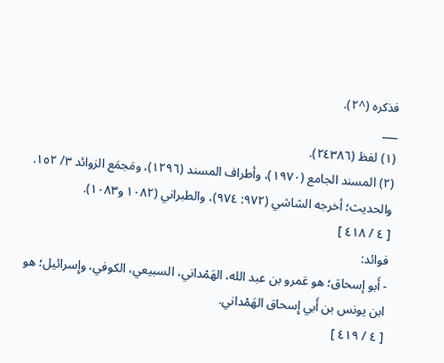فذكره (^٢).
___
(١) لفظ (٢٤٣٨٦).
(٢) المسند الجامع (١٩٧٠)، وأطراف المسند (١٢٩٦)، ومَجمَع الزوائد ٣/ ١٥٢. والحديث؛ أخرجه الشاشي (٩٧٢: ٩٧٤)، والطبراني (١٠٨٢ و١٠٨٣).
[ ٤ / ٤١٨ ]
فوائد:
- أَبو إسحاق؛ هو عَمرو بن عبد الله، الهَمْداني، السبيعي، الكوفي، وإِسرائيل؛ هو ابن يونس بن أَبي إِسحاق الهَمْداني.
[ ٤ / ٤١٩ ]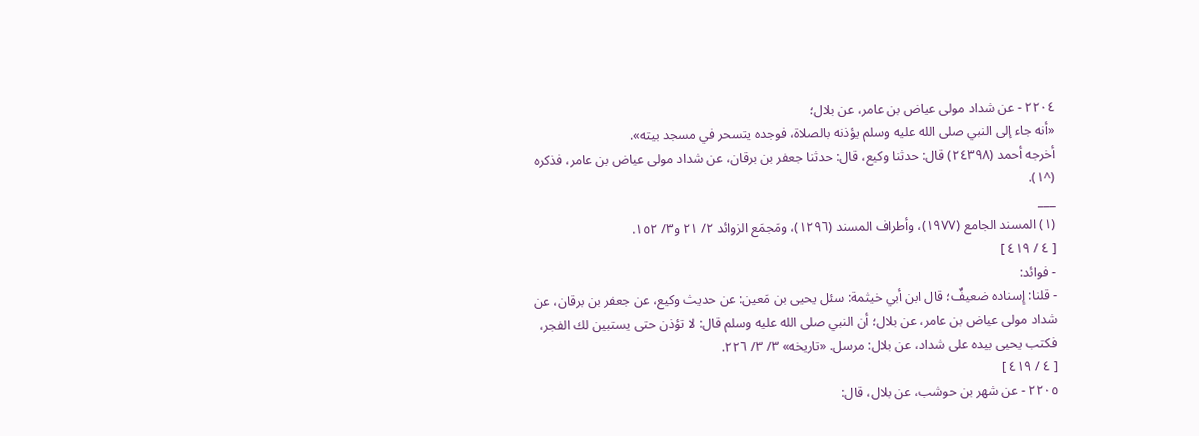٢٢٠٤ - عن شداد مولى عياض بن عامر، عن بلال؛
«أنه جاء إلى النبي صلى الله عليه وسلم يؤذنه بالصلاة، فوجده يتسحر في مسجد بيته».
أخرجه أحمد (٢٤٣٩٨) قال: حدثنا وكيع، قال: حدثنا جعفر بن برقان، عن شداد مولى عياض بن عامر، فذكره (^١).
___
(١) المسند الجامع (١٩٧٧)، وأطراف المسند (١٢٩٦)، ومَجمَع الزوائد ٢/ ٢١ و٣/ ١٥٢.
[ ٤ / ٤١٩ ]
- فوائد:
- قلنا: إِسناده ضعيفٌ؛ قال ابن أبي خيثمة: سئل يحيى بن مَعين: عن حديث وكيع، عن جعفر بن برقان، عن شداد مولى عياض بن عامر، عن بلال؛ أن النبي صلى الله عليه وسلم قال: لا تؤذن حتى يستبين لك الفجر، فكتب يحيى بيده على شداد، عن بلال: مرسل. «تاريخه» ٣/ ٣/ ٢٢٦.
[ ٤ / ٤١٩ ]
٢٢٠٥ - عن شهر بن حوشب، عن بلال، قال: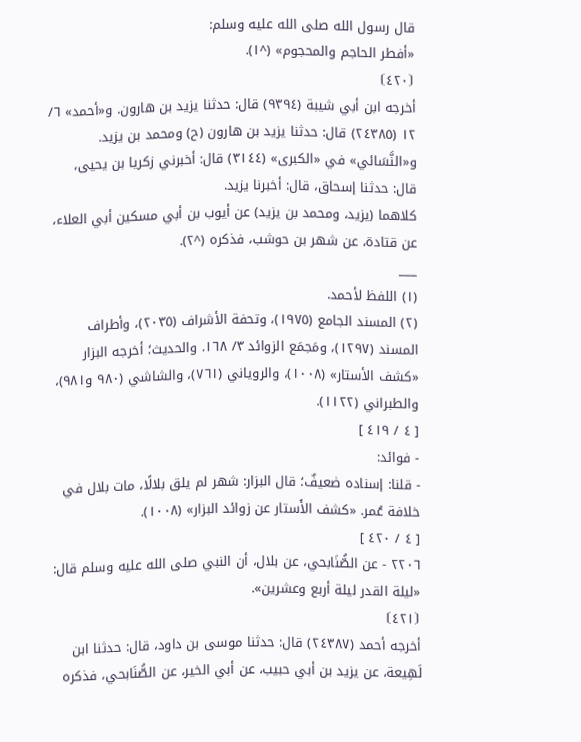قال رسول الله صلى الله عليه وسلم:
«أفطر الحاجم والمحجوم» (^١).
⦗٤٢٠⦘
أخرجه ابن أبي شيبة (٩٣٩٤) قال: حدثنا يزيد بن هارون. و«أحمد» ٦/ ١٢ (٢٤٣٨٥) قال: حدثنا يزيد بن هارون (ح) ومحمد بن يزيد. و«النَّسَائي» في «الكبرى» (٣١٤٤) قال: أخبرني زكريا بن يحيى، قال: حدثنا إسحاق، قال: أخبرنا يزيد.
كلاهما (يزيد، ومحمد بن يزيد) عن أيوب بن أبي مسكين أبي العلاء، عن قتادة، عن شهر بن حوشب، فذكره (^٢).
___
(١) اللفظ لأحمد.
(٢) المسند الجامع (١٩٧٥)، وتحفة الأشراف (٢٠٣٥)، وأطراف المسند (١٢٩٧)، ومَجمَع الزوائد ٣/ ١٦٨. والحديث؛ أخرجه البزار «كشف الأستار» (١٠٠٨)، والروياني (٧٦١)، والشاشي (٩٨٠ و٩٨١)، والطبراني (١١٢٢).
[ ٤ / ٤١٩ ]
- فوائد:
- قلنا: إسناده ضعيفٌ؛ قال البزار: شهر لم يلق بلالًا، مات بلال في خلافة عُمر. «كشف الأَستار عن زوائد البزار» (١٠٠٨).
[ ٤ / ٤٢٠ ]
٢٢٠٦ - عن الصُّنَابحي، عن بلال، أن النبي صلى الله عليه وسلم قال:
«ليلة القدر ليلة أربع وعشرين».
⦗٤٢١⦘
أخرجه أحمد (٢٤٣٨٧) قال: حدثنا موسى بن داود، قال: حدثنا ابن لَهِيعة، عن يزيد بن أبي حبيب، عن أبي الخير، عن الصُّنَابحي، فذكره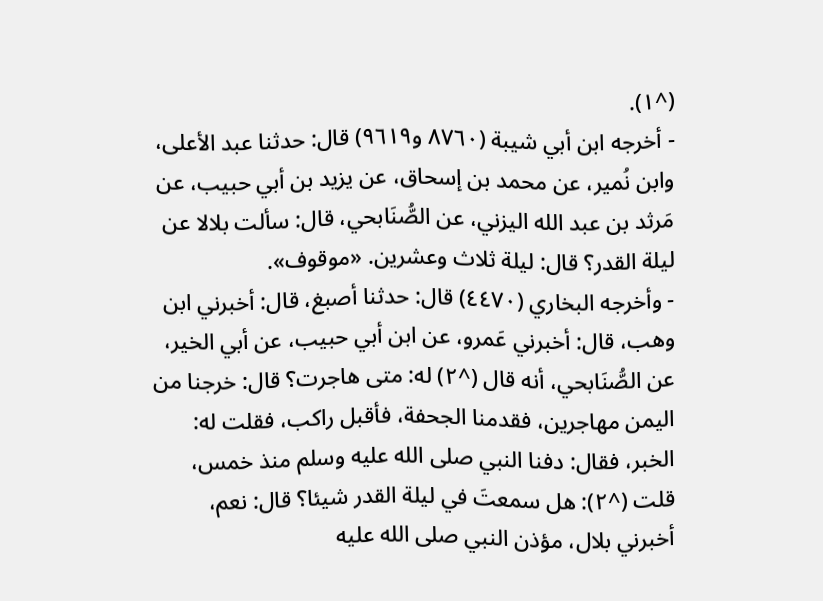(^١).
- أخرجه ابن أبي شيبة (٨٧٦٠ و٩٦١٩) قال: حدثنا عبد الأعلى، وابن نُمير، عن محمد بن إسحاق، عن يزيد بن أبي حبيب، عن مَرثد بن عبد الله اليزني، عن الصُّنَابحي، قال: سألت بلالا عن ليلة القدر؟ قال: ليلة ثلاث وعشرين. «موقوف».
- وأخرجه البخاري (٤٤٧٠) قال: حدثنا أصبغ، قال: أخبرني ابن وهب، قال: أخبرني عَمرو، عن ابن أبي حبيب، عن أبي الخير، عن الصُّنَابحي، أنه قال (^٢) له: متى هاجرت؟ قال: خرجنا من اليمن مهاجرين، فقدمنا الجحفة، فأقبل راكب، فقلت له: الخبر، فقال: دفنا النبي صلى الله عليه وسلم منذ خمس، قلت (^٢): هل سمعتَ في ليلة القدر شيئا؟ قال: نعم، أخبرني بلال، مؤذن النبي صلى الله عليه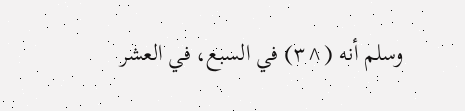وسلم أنه (^٣) في السبع، في العشر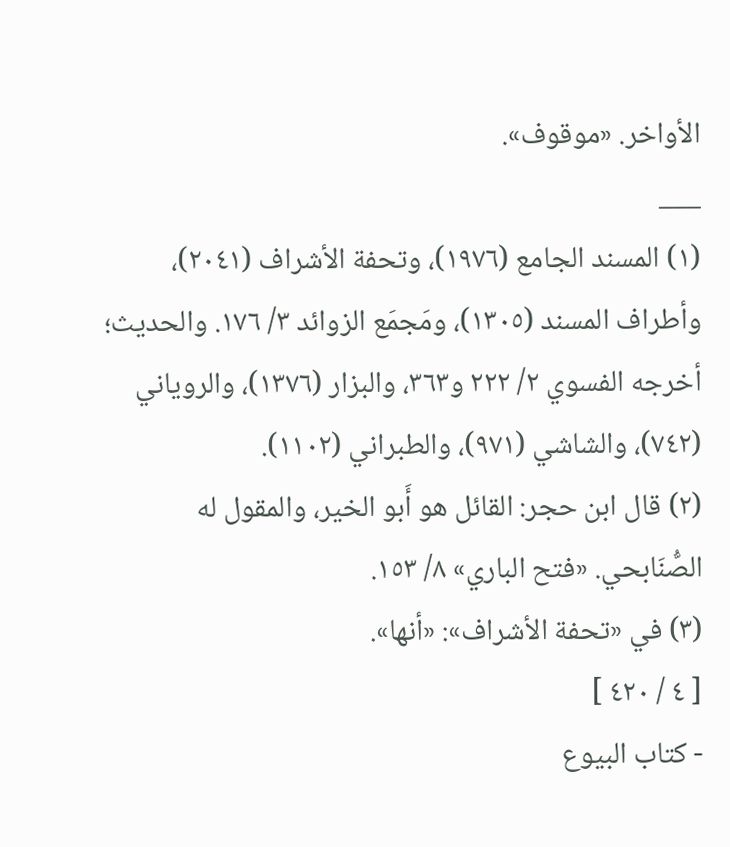الأواخر. «موقوف».
___
(١) المسند الجامع (١٩٧٦)، وتحفة الأشراف (٢٠٤١)، وأطراف المسند (١٣٠٥)، ومَجمَع الزوائد ٣/ ١٧٦. والحديث؛ أخرجه الفسوي ٢/ ٢٢٢ و٣٦٣، والبزار (١٣٧٦)، والروياني (٧٤٢)، والشاشي (٩٧١)، والطبراني (١١٠٢).
(٢) قال ابن حجر: القائل هو أَبو الخير، والمقول له الصُّنَابحي. «فتح الباري» ٨/ ١٥٣.
(٣) في «تحفة الأشراف»: «أنها».
[ ٤ / ٤٢٠ ]
- كتاب البيوع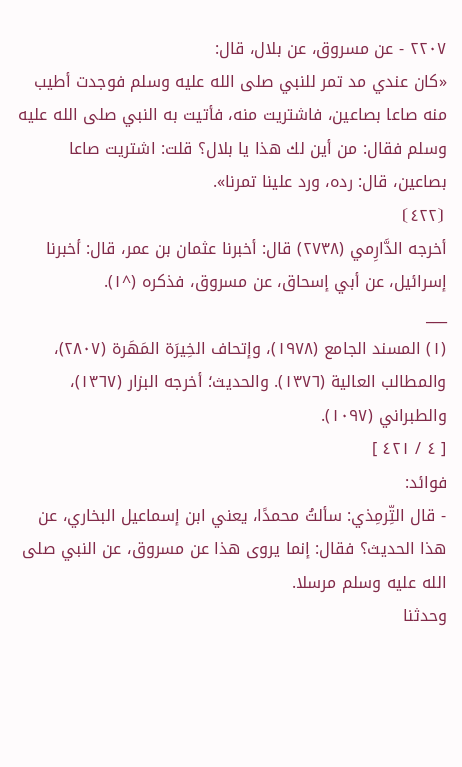٢٢٠٧ - عن مسروق، عن بلال، قال:
«كان عندي مد تمر للنبي صلى الله عليه وسلم فوجدت أطيب منه صاعا بصاعين، فاشتريت منه، فأتيت به النبي صلى الله عليه وسلم فقال: من أين لك هذا يا بلال؟ قلت: اشتريت صاعا بصاعين، قال: رده، ورد علينا تمرنا».
⦗٤٢٢⦘
أخرجه الدَّارِمي (٢٧٣٨) قال: أخبرنا عثمان بن عمر، قال: أخبرنا إسرائيل، عن أبي إسحاق، عن مسروق، فذكره (^١).
___
(١) المسند الجامع (١٩٧٨)، وإتحاف الخِيرَة المَهَرة (٢٨٠٧)، والمطالب العالية (١٣٧٦). والحديث؛ أخرجه البزار (١٣٦٧)، والطبراني (١٠٩٧).
[ ٤ / ٤٢١ ]
فوائد:
- قال التِّرمِذي: سألتُ محمدًا، يعني ابن إسماعيل البخاري، عن هذا الحديث؟ فقال: إنما يروى هذا عن مسروق، عن النبي صلى الله عليه وسلم مرسلا.
وحدثنا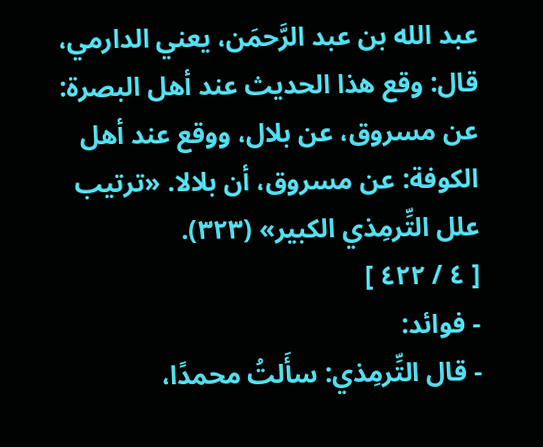عبد الله بن عبد الرَّحمَن، يعني الدارمي، قال: وقع هذا الحديث عند أهل البصرة: عن مسروق، عن بلال، ووقع عند أهل الكوفة: عن مسروق، أن بلالا. «ترتيب علل التِّرمِذي الكبير» (٣٢٣).
[ ٤ / ٤٢٢ ]
- فوائد:
- قال التِّرمِذي: سأَلتُ محمدًا،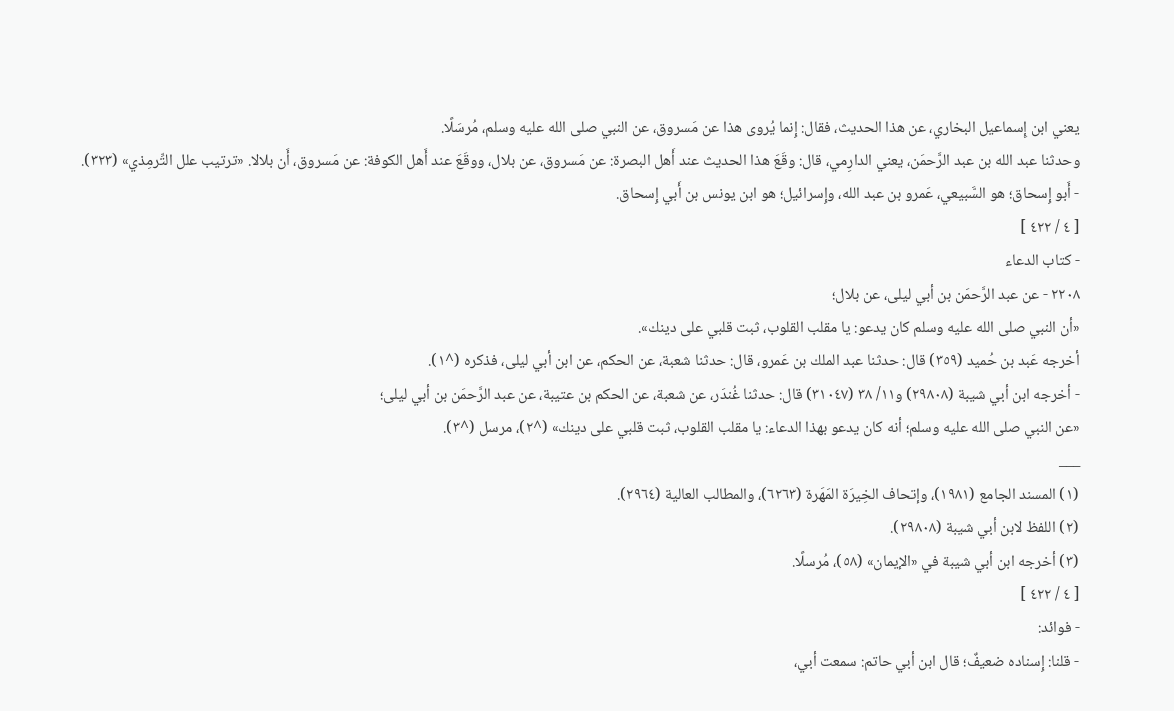يعني ابن إِسماعيل البخاري، عن هذا الحديث، فقال: إِنما يُروى هذا عن مَسروق، عن النبي صلى الله عليه وسلم، مُرسَلًا.
وحدثنا عبد الله بن عبد الرَّحمَن، يعني الدارِمي، قال: وقَعَ هذا الحديث عند أَهل البصرة: عن مَسروق، عن بلال، ووقَعَ عند أَهل الكوفة: عن مَسروق، أَن بلالا. «ترتيب علل التِّرمِذي» (٣٢٣).
- أَبو إِسحاق؛ هو السَّبيعي، عَمرو بن عبد الله، وإِسرائيل؛ هو ابن يونس بن أَبي إِسحاق.
[ ٤ / ٤٢٢ ]
- كتاب الدعاء
٢٢٠٨ - عن عبد الرَّحمَن بن أبي ليلى، عن بلال؛
«أن النبي صلى الله عليه وسلم كان يدعو: يا مقلب القلوب، ثبت قلبي على دينك».
أخرجه عَبد بن حُميد (٣٥٩) قال: حدثنا عبد الملك بن عَمرو، قال: حدثنا شعبة، عن الحكم، عن ابن أبي ليلى، فذكره (^١).
- أخرجه ابن أبي شيبة (٢٩٨٠٨) و١١/ ٣٨ (٣١٠٤٧) قال: حدثنا غُندَر، عن شعبة، عن الحكم بن عتيبة، عن عبد الرَّحمَن بن أبي ليلى؛
«عن النبي صلى الله عليه وسلم؛ أنه كان يدعو بهذا الدعاء: يا مقلب القلوب، ثبت قلبي على دينك» (^٢)، مرسل (^٣).
___
(١) المسند الجامع (١٩٨١)، وإتحاف الخِيرَة المَهَرة (٦٢٦٣)، والمطالب العالية (٢٩٦٤).
(٢) اللفظ لابن أبي شيبة (٢٩٨٠٨).
(٣) أخرجه ابن أبي شيبة في «الإيمان» (٥٨)، مُرسلًا.
[ ٤ / ٤٢٢ ]
- فوائد:
- قلنا: إِسناده ضعيفٌ؛ قال ابن أبي حاتم: سمعت أبي،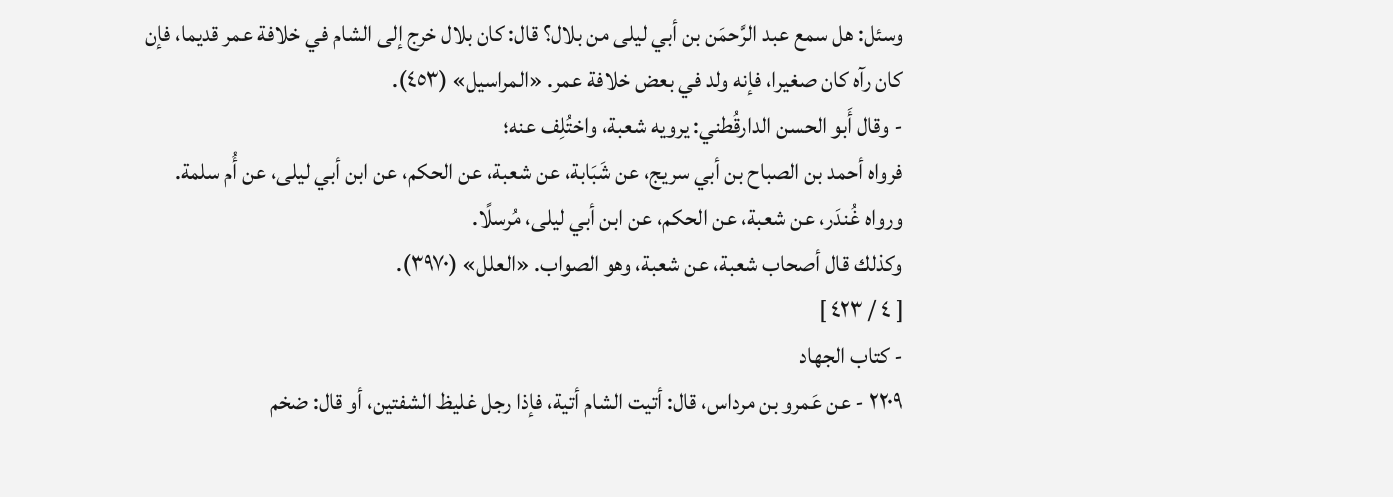وسئل: هل سمع عبد الرَّحمَن بن أبي ليلى من بلال؟ قال: كان بلال خرج إلى الشام في خلافة عمر قديما، فإن كان رآه كان صغيرا، فإنه ولد في بعض خلافة عمر. «المراسيل» (٤٥٣).
- وقال أَبو الحسن الدارقُطني: يرويه شعبة، واختُلِف عنه؛
فرواه أحمد بن الصباح بن أبي سريج، عن شَبَابة، عن شعبة، عن الحكم، عن ابن أبي ليلى، عن أُم سلمة.
ورواه غُندَر، عن شعبة، عن الحكم، عن ابن أبي ليلى، مُرسلًا.
وكذلك قال أصحاب شعبة، عن شعبة، وهو الصواب. «العلل» (٣٩٧٠).
[ ٤ / ٤٢٣ ]
- كتاب الجهاد
٢٢٠٩ - عن عَمرو بن مرداس، قال: أتيت الشام أتية، فإذا رجل غليظ الشفتين، أو قال: ضخم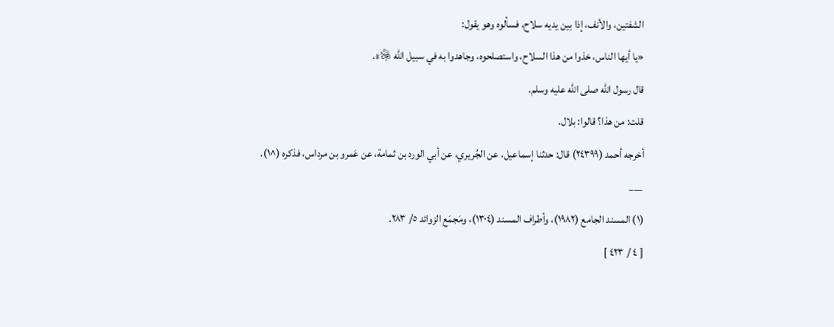الشفتين، والأنف، إذا بين يديه سلاح، فسألوه وهو يقول:
«يا أيها الناس، خذوا من هذا السلاح، واستصلحوه، وجاهدوا به في سبيل الله ﷿».
قال رسول الله صلى الله عليه وسلم.
قلت: من هذا؟ قالوا: بلال.
أخرجه أحمد (٢٤٣٩٩) قال: حدثنا إسماعيل، عن الجُريري، عن أبي الورد بن ثمامة، عن عَمرو بن مرداس، فذكره (^١).
___
(١) المسند الجامع (١٩٨٢)، وأطراف المسند (١٣٠٤)، ومَجمَع الزوائد ٥/ ٢٨٣.
[ ٤ / ٤٢٣ ]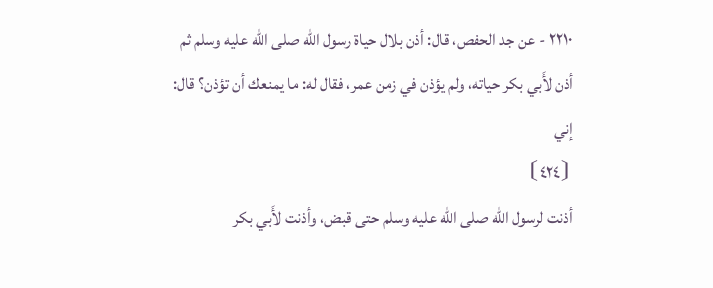٢٢١٠ - عن جد الحفص، قال: أذن بلال حياة رسول الله صلى الله عليه وسلم ثم أذن لأَبي بكر حياته، ولم يؤذن في زمن عمر، فقال له: ما يمنعك أن تؤذن؟ قال: إني
⦗٤٢٤⦘
أذنت لرسول الله صلى الله عليه وسلم حتى قبض، وأذنت لأَبي بكر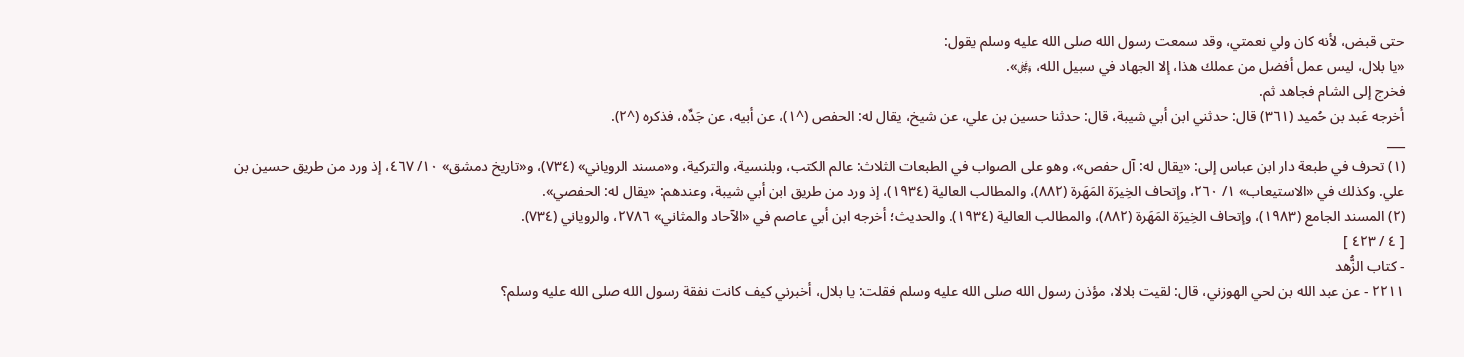حتى قبض، لأنه كان ولي نعمتي، وقد سمعت رسول الله صلى الله عليه وسلم يقول:
«يا بلال، ليس عمل أفضل من عملك هذا، إلا الجهاد في سبيل الله، ﷿».
فخرج إلى الشام فجاهد ثم.
أخرجه عَبد بن حُميد (٣٦١) قال: حدثني ابن أبي شيبة، قال: حدثنا حسين بن علي، عن شيخ، يقال له: الحفص (^١)، عن أبيه، عن جَدِّه، فذكره (^٢).
___
(١) تحرف في طبعة دار ابن عباس إلى: «يقال له: آل حفص»، وهو على الصواب في الطبعات الثلاث: عالم الكتب، وبلنسية، والتركية، و«مسند الروياني» (٧٣٤)، و«تاريخ دمشق» ١٠/ ٤٦٧، إذ ورد من طريق حسين بن علي. وكذلك في «الاستيعاب» ١/ ٢٦٠، وإتحاف الخِيرَة المَهَرة (٨٨٢)، والمطالب العالية (١٩٣٤)، إذ ورد من طريق ابن أبي شيبة، وعندهم: «يقال له: الحفصي».
(٢) المسند الجامع (١٩٨٣)، وإتحاف الخِيرَة المَهَرة (٨٨٢)، والمطالب العالية (١٩٣٤). والحديث؛ أخرجه ابن أبي عاصم في «الآحاد والمثاني» ٢٧٨٦، والروياني (٧٣٤).
[ ٤ / ٤٢٣ ]
- كتاب الزُّهد
٢٢١١ - عن عبد الله بن لحي الهوزني، قال: لقيت بلالا، مؤذن رسول الله صلى الله عليه وسلم فقلت: يا بلال، أخبرني كيف كانت نفقة رسول الله صلى الله عليه وسلم؟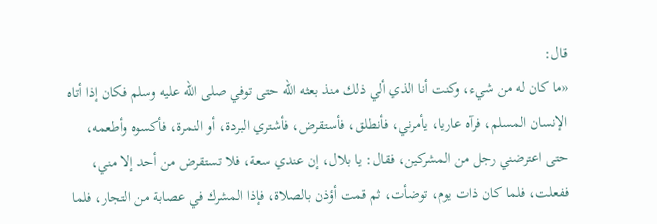قال:
«ما كان له من شيء، وكنت أنا الذي ألي ذلك منذ بعثه الله حتى توفي صلى الله عليه وسلم فكان إذا أتاه الإنسان المسلم، فرآه عاريا، يأمرني، فأنطلق، فأستقرض، فأشتري البردة، أو النمرة، فأكسوه وأطعمه، حتى اعترضني رجل من المشركين، فقال: يا بلال، إن عندي سعة، فلا تستقرض من أحد إلا مني، ففعلت، فلما كان ذات يوم، توضأت، ثم قمت أؤذن بالصلاة، فإذا المشرك في عصابة من التجار، فلما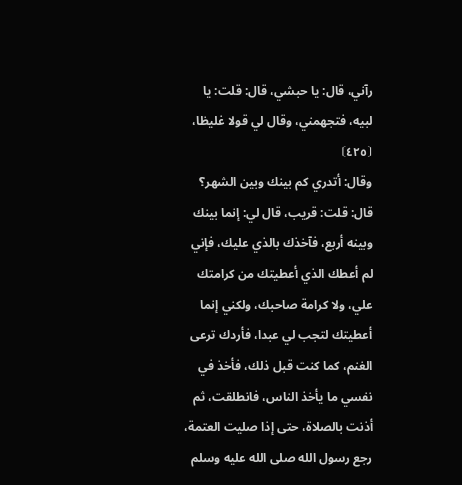رآني، قال: يا حبشي، قال: قلت: يا لبيه، فتجهمني، وقال لي قولا غليظا،
⦗٤٢٥⦘
وقال: أتدري كم بينك وبين الشهر؟ قال: قلت: قريب، قال لي: إنما بينك وبينه أربع، فآخذك بالذي عليك، فإني لم أعطك الذي أعطيتك من كرامتك علي، ولا كرامة صاحبك، ولكني إنما أعطيتك لتجب لي عبدا، فأردك ترعى الغنم، كما كنت قبل ذلك، فأخذ في نفسي ما يأخذ الناس، فانطلقت، ثم أذنت بالصلاة، حتى إذا صليت العتمة، رجع رسول الله صلى الله عليه وسلم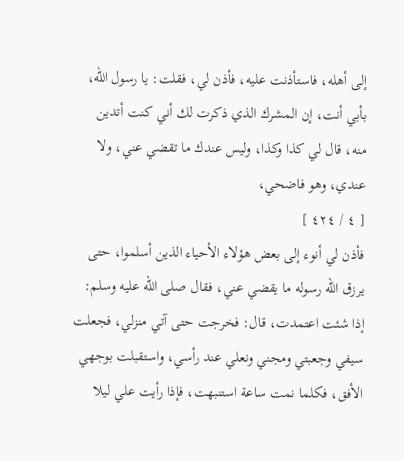إلى أهله، فاستأذنت عليه، فأذن لي، فقلت: يا رسول الله، بأبي أنت، إن المشرك الذي ذكرت لك أني كنت أتدين منه، قال لي كذا وكذا، وليس عندك ما تقضي عني، ولا عندي، وهو فاضحي،
[ ٤ / ٤٢٤ ]
فأذن لي أنوء إلى بعض هؤلاء الأحياء الذين أسلموا، حتى يرزق الله رسوله ما يقضي عني، فقال صلى الله عليه وسلم: إذا شئت اعتمدت، قال: فخرجت حتى آتي منزلي، فجعلت سيفي وجعبتي ومجني ونعلي عند رأسي، واستقبلت بوجهي الأفق، فكلما نمت ساعة استنبهت، فإذا رأيت علي ليلا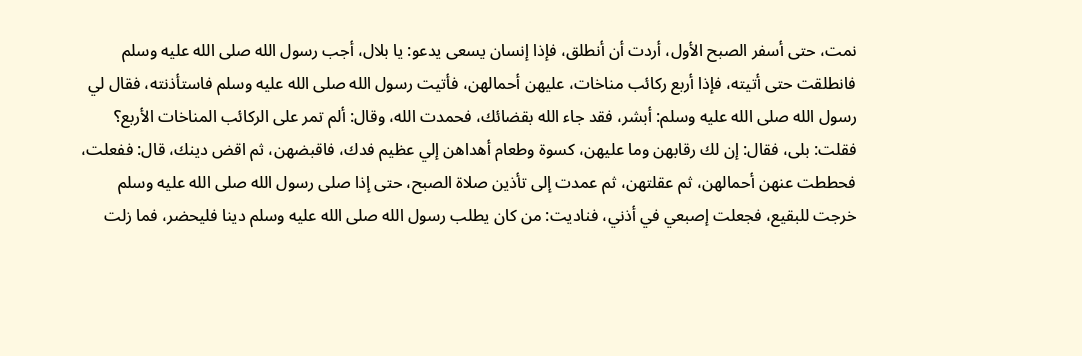نمت، حتى أسفر الصبح الأول، أردت أن أنطلق، فإذا إنسان يسعى يدعو: يا بلال، أجب رسول الله صلى الله عليه وسلم فانطلقت حتى أتيته، فإذا أربع ركائب مناخات، عليهن أحمالهن، فأتيت رسول الله صلى الله عليه وسلم فاستأذنته، فقال لي رسول الله صلى الله عليه وسلم: أبشر، فقد جاء الله بقضائك، فحمدت الله، وقال: ألم تمر على الركائب المناخات الأربع؟ فقلت: بلى، فقال: إن لك رقابهن وما عليهن، كسوة وطعام أهداهن إلي عظيم فدك، فاقبضهن، ثم اقض دينك، قال: ففعلت، فحططت عنهن أحمالهن، ثم عقلتهن، ثم عمدت إلى تأذين صلاة الصبح، حتى إذا صلى رسول الله صلى الله عليه وسلم خرجت للبقيع، فجعلت إصبعي في أذني، فناديت: من كان يطلب رسول الله صلى الله عليه وسلم دينا فليحضر، فما زلت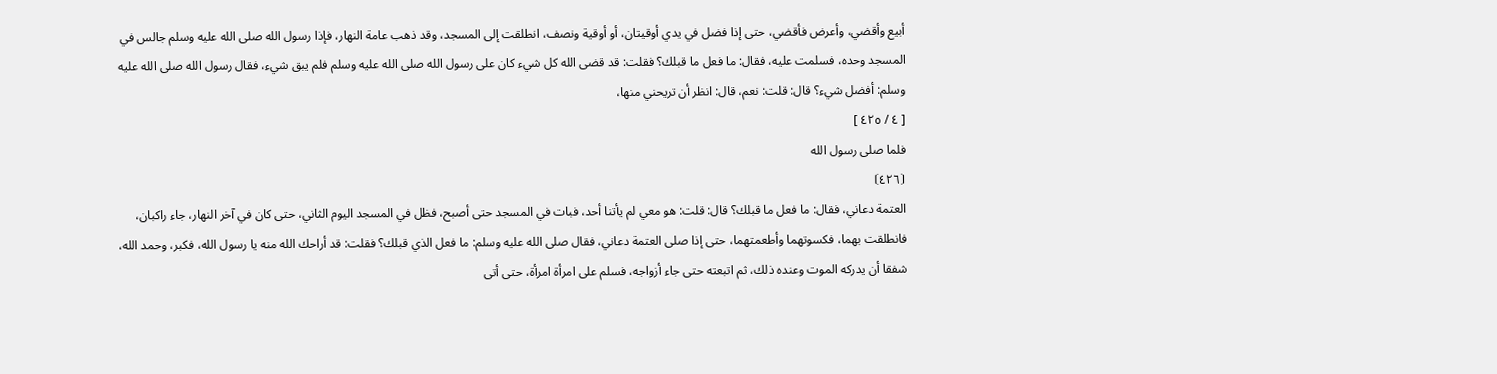أبيع وأقضي، وأعرض فأقضي، حتى إذا فضل في يدي أوقيتان، أو أوقية ونصف، انطلقت إلى المسجد، وقد ذهب عامة النهار، فإذا رسول الله صلى الله عليه وسلم جالس في المسجد وحده، فسلمت عليه، فقال: ما فعل ما قبلك؟ فقلت: قد قضى الله كل شيء كان على رسول الله صلى الله عليه وسلم فلم يبق شيء، فقال رسول الله صلى الله عليه وسلم: أفضل شيء؟ قال: قلت: نعم، قال: انظر أن تريحني منها،
[ ٤ / ٤٢٥ ]
فلما صلى رسول الله
⦗٤٢٦⦘
العتمة دعاني، فقال: ما فعل ما قبلك؟ قال: قلت: هو معي لم يأتنا أحد، فبات في المسجد حتى أصبح، فظل في المسجد اليوم الثاني، حتى كان في آخر النهار، جاء راكبان، فانطلقت بهما، فكسوتهما وأطعمتهما، حتى إذا صلى العتمة دعاني، فقال صلى الله عليه وسلم: ما فعل الذي قبلك؟ فقلت: قد أراحك الله منه يا رسول الله، فكبر، وحمد الله، شفقا أن يدركه الموت وعنده ذلك، ثم اتبعته حتى جاء أزواجه، فسلم على امرأة امرأة، حتى أتى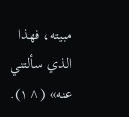مبيته، فهذا الذي سألتني عنه» (^١).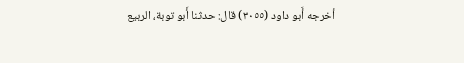أخرجه أَبو داود (٣٠٥٥) قال: حدثنا أَبو توبة، الربيع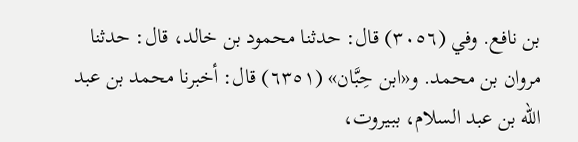بن نافع. وفي (٣٠٥٦) قال: حدثنا محمود بن خالد، قال: حدثنا مروان بن محمد. و«ابن حِبَّان» (٦٣٥١) قال: أخبرنا محمد بن عبد الله بن عبد السلام، ببيروت،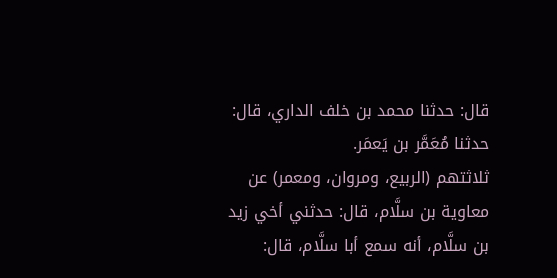قال: حدثنا محمد بن خلف الداري، قال: حدثنا مُعَمَّر بن يَعمَر.
ثلاثتهم (الربيع، ومروان، ومعمر) عن معاوية بن سلَّام، قال: حدثني أخي زيد بن سلَّام، أنه سمع أبا سلَّام، قال: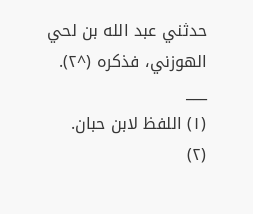حدثني عبد الله بن لحي الهوزني، فذكره (^٢).
___
(١) اللفظ لابن حبان.
(٢)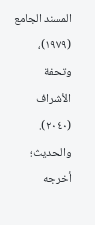المسند الجامع (١٩٧٩)، وتحفة الأشراف (٢٠٤٠). والحديث؛ أخرجه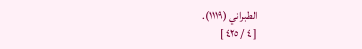الطبراني (١١١٩).
[ ٤ / ٤٢٥ ]